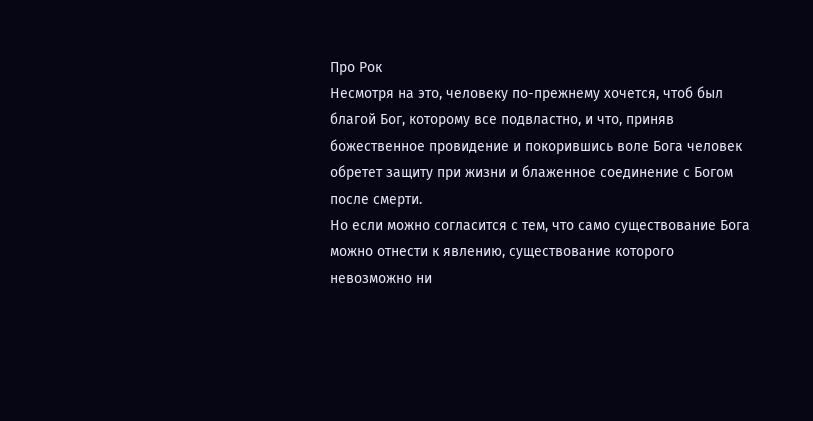Про Рок
Несмотря на это, человеку по-прежнему хочется, чтоб был благой Бог, которому все подвластно, и что, приняв божественное провидение и покорившись воле Бога человек обретет защиту при жизни и блаженное соединение с Богом после смерти.
Но если можно согласится с тем, что само существование Бога можно отнести к явлению, существование которого невозможно ни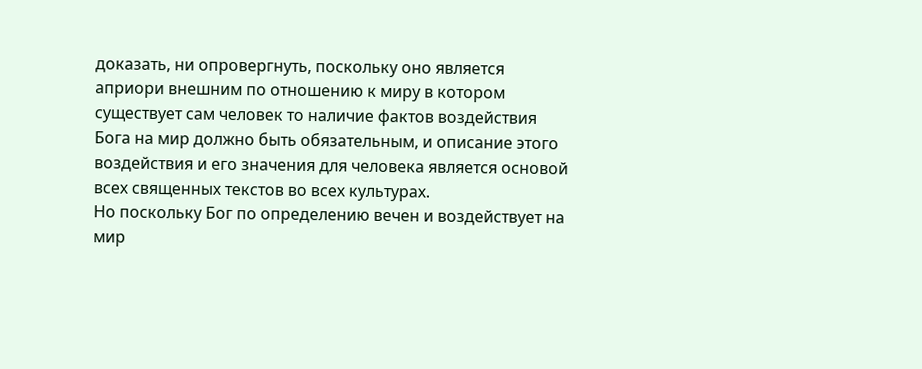доказать, ни опровергнуть, поскольку оно является априори внешним по отношению к миру в котором существует сам человек то наличие фактов воздействия Бога на мир должно быть обязательным, и описание этого воздействия и его значения для человека является основой всех священных текстов во всех культурах.
Но поскольку Бог по определению вечен и воздействует на мир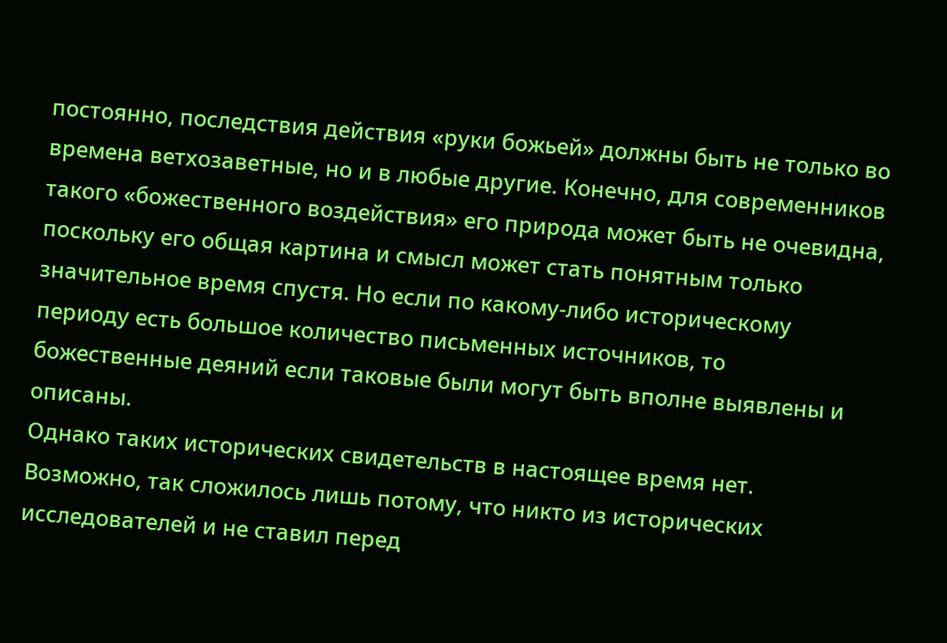постоянно, последствия действия «руки божьей» должны быть не только во времена ветхозаветные, но и в любые другие. Конечно, для современников такого «божественного воздействия» его природа может быть не очевидна, поскольку его общая картина и смысл может стать понятным только значительное время спустя. Но если по какому-либо историческому периоду есть большое количество письменных источников, то божественные деяний если таковые были могут быть вполне выявлены и описаны.
Однако таких исторических свидетельств в настоящее время нет. Возможно, так сложилось лишь потому, что никто из исторических исследователей и не ставил перед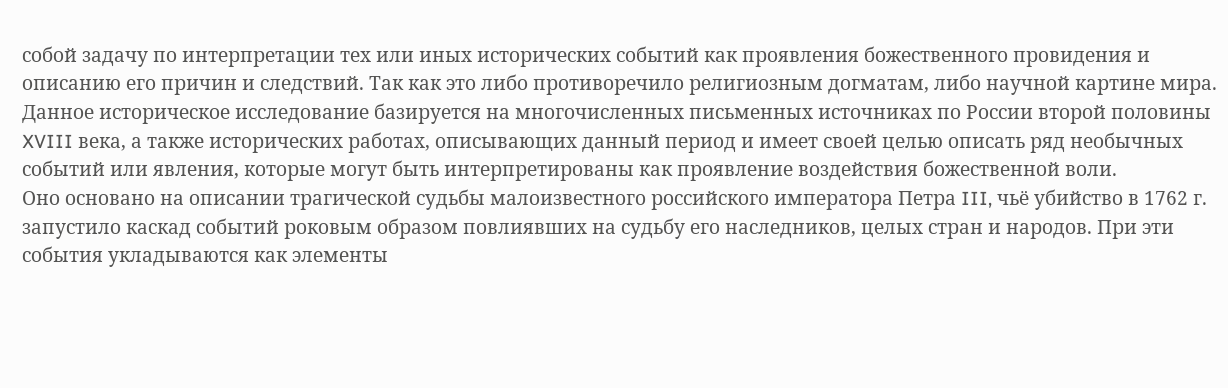собой задачу по интерпретации тех или иных исторических событий как проявления божественного провидения и описанию его причин и следствий. Так как это либо противоречило религиозным догматам, либо научной картине мира.
Данное историческое исследование базируется на многочисленных письменных источниках по России второй половины XVIII века, а также исторических работах, описывающих данный период и имеет своей целью описать ряд необычных событий или явления, которые могут быть интерпретированы как проявление воздействия божественной воли.
Оно основано на описании трагической судьбы малоизвестного российского императора Петра III, чьё убийство в 1762 г. запустило каскад событий роковым образом повлиявших на судьбу его наследников, целых стран и народов. При эти события укладываются как элементы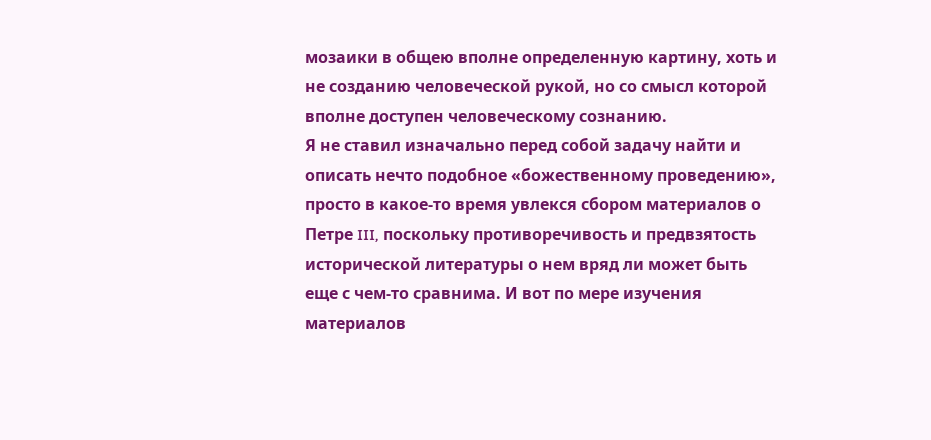мозаики в общею вполне определенную картину, хоть и не созданию человеческой рукой, но со смысл которой вполне доступен человеческому сознанию.
Я не ставил изначально перед собой задачу найти и описать нечто подобное «божественному проведению», просто в какое-то время увлекся сбором материалов о Петре III, поскольку противоречивость и предвзятость исторической литературы о нем вряд ли может быть еще с чем-то сравнима. И вот по мере изучения материалов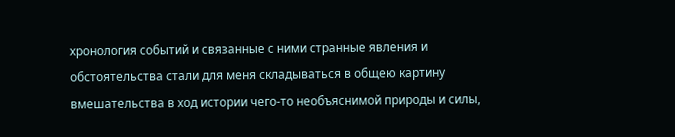хронология событий и связанные с ними странные явления и обстоятельства стали для меня складываться в общею картину вмешательства в ход истории чего-то необъяснимой природы и силы,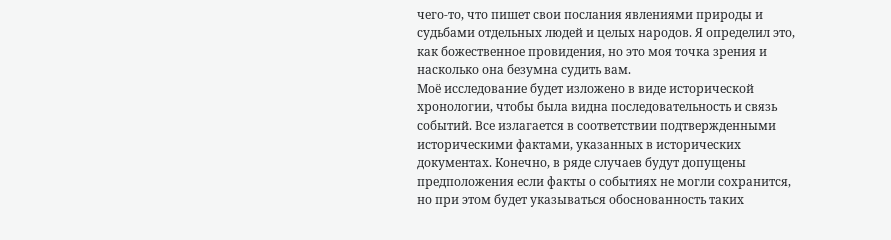чего-то, что пишет свои послания явлениями природы и судьбами отдельных людей и целых народов. Я определил это, как божественное провидения, но это моя точка зрения и насколько она безумна судить вам.
Моё исследование будет изложено в виде исторической хронологии, чтобы была видна последовательность и связь событий. Все излагается в соответствии подтвержденными историческими фактами, указанных в исторических документах. Конечно, в ряде случаев будут допущены предположения если факты о событиях не могли сохранится, но при этом будет указываться обоснованность таких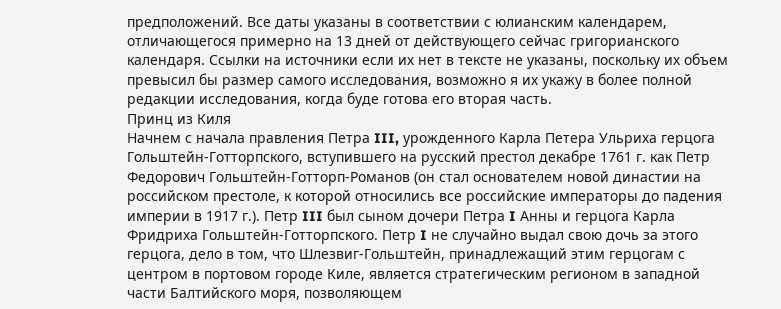предположений. Все даты указаны в соответствии с юлианским календарем, отличающегося примерно на 13 дней от действующего сейчас григорианского календаря. Ссылки на источники если их нет в тексте не указаны, поскольку их объем превысил бы размер самого исследования, возможно я их укажу в более полной редакции исследования, когда буде готова его вторая часть.
Принц из Киля
Начнем с начала правления Петра III, урожденного Карла Петера Ульриха герцога Гольштейн-Готторпского, вступившего на русский престол декабре 1761 г. как Петр Федорович Гольштейн-Готторп-Романов (он стал основателем новой династии на российском престоле, к которой относились все российские императоры до падения империи в 1917 г.). Петр III был сыном дочери Петра I Анны и герцога Карла Фридриха Гольштейн-Готторпского. Петр I не случайно выдал свою дочь за этого герцога, дело в том, что Шлезвиг-Гольштейн, принадлежащий этим герцогам с центром в портовом городе Киле, является стратегическим регионом в западной части Балтийского моря, позволяющем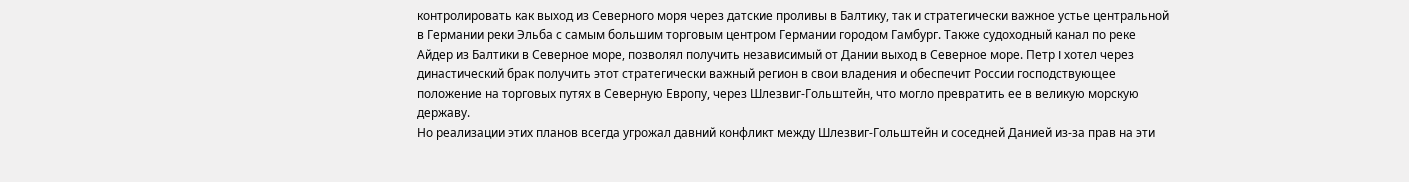контролировать как выход из Северного моря через датские проливы в Балтику, так и стратегически важное устье центральной в Германии реки Эльба с самым большим торговым центром Германии городом Гамбург. Также судоходный канал по реке Айдер из Балтики в Северное море, позволял получить независимый от Дании выход в Северное море. Петр I хотел через династический брак получить этот стратегически важный регион в свои владения и обеспечит России господствующее положение на торговых путях в Северную Европу, через Шлезвиг-Гольштейн, что могло превратить ее в великую морскую державу.
Но реализации этих планов всегда угрожал давний конфликт между Шлезвиг-Гольштейн и соседней Данией из-за прав на эти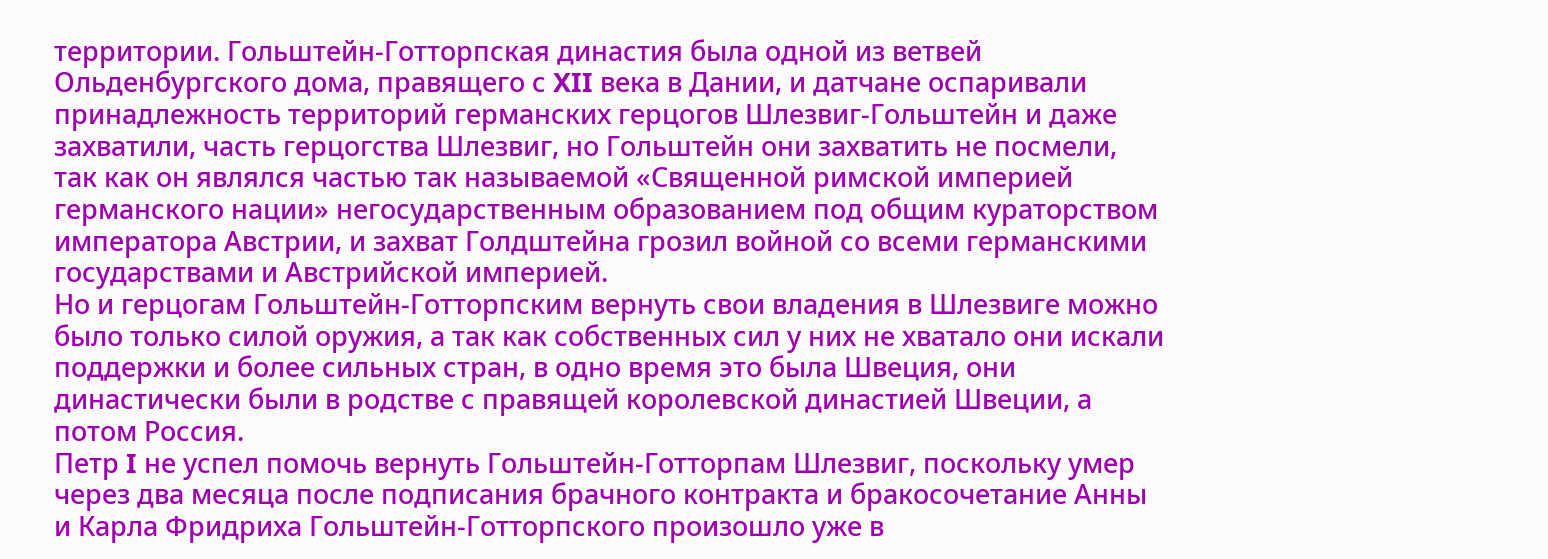территории. Гольштейн-Готторпская династия была одной из ветвей Ольденбургского дома, правящего с XII века в Дании, и датчане оспаривали принадлежность территорий германских герцогов Шлезвиг-Гольштейн и даже захватили, часть герцогства Шлезвиг, но Гольштейн они захватить не посмели, так как он являлся частью так называемой «Священной римской империей германского нации» негосударственным образованием под общим кураторством императора Австрии, и захват Голдштейна грозил войной со всеми германскими государствами и Австрийской империей.
Но и герцогам Гольштейн-Готторпским вернуть свои владения в Шлезвиге можно было только силой оружия, а так как собственных сил у них не хватало они искали поддержки и более сильных стран, в одно время это была Швеция, они династически были в родстве с правящей королевской династией Швеции, а потом Россия.
Петр I не успел помочь вернуть Гольштейн-Готторпам Шлезвиг, поскольку умер через два месяца после подписания брачного контракта и бракосочетание Анны и Карла Фридриха Гольштейн-Готторпского произошло уже в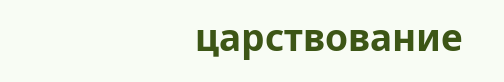царствование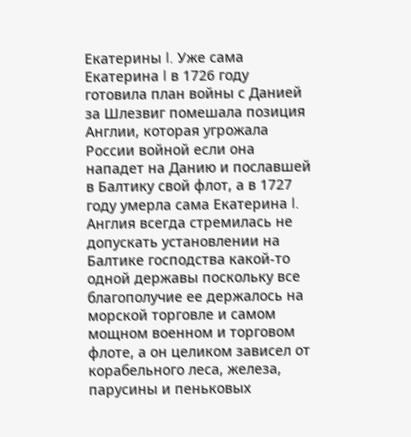Екатерины I. Уже сама Екатерина I в 1726 году готовила план войны с Данией за Шлезвиг помешала позиция Англии, которая угрожала России войной если она нападет на Данию и пославшей в Балтику свой флот, а в 1727 году умерла сама Екатерина I.
Англия всегда стремилась не допускать установлении на Балтике господства какой-то одной державы поскольку все благополучие ее держалось на морской торговле и самом мощном военном и торговом флоте, а он целиком зависел от корабельного леса, железа, парусины и пеньковых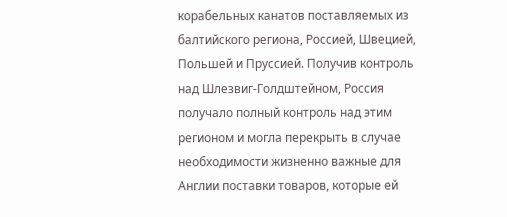корабельных канатов поставляемых из балтийского региона, Россией, Швецией, Польшей и Пруссией. Получив контроль над Шлезвиг-Голдштейном, Россия получало полный контроль над этим регионом и могла перекрыть в случае необходимости жизненно важные для Англии поставки товаров, которые ей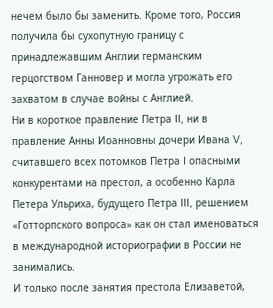нечем было бы заменить. Кроме того, Россия получила бы сухопутную границу с принадлежавшим Англии германским герцогством Ганновер и могла угрожать его захватом в случае войны с Англией.
Ни в короткое правление Петра II, ни в правление Анны Иоанновны дочери Ивана V, считавшего всех потомков Петра I опасными конкурентами на престол, а особенно Карла Петера Ульриха, будущего Петра III, решением «Готторпского вопроса» как он стал именоваться в международной историографии в России не занимались.
И только после занятия престола Елизаветой,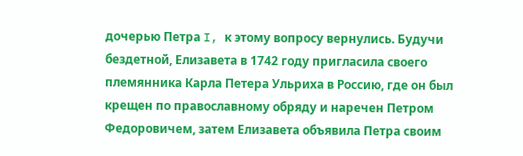дочерью Петра I, к этому вопросу вернулись. Будучи бездетной, Елизавета в 1742 году пригласила своего племянника Карла Петера Ульриха в Россию, где он был крещен по православному обряду и наречен Петром Федоровичем, затем Елизавета объявила Петра своим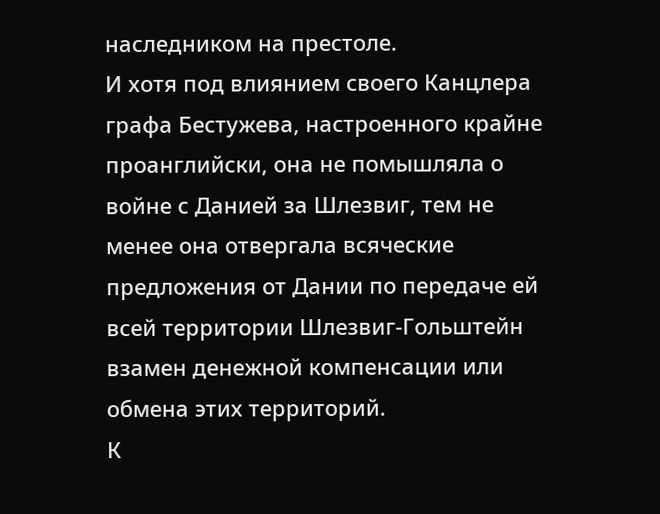наследником на престоле.
И хотя под влиянием своего Канцлера графа Бестужева, настроенного крайне проанглийски, она не помышляла о войне с Данией за Шлезвиг, тем не менее она отвергала всяческие предложения от Дании по передаче ей всей территории Шлезвиг-Гольштейн взамен денежной компенсации или обмена этих территорий.
К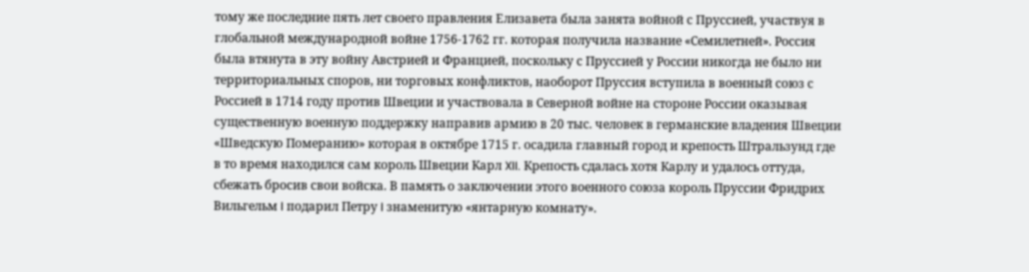тому же последние пять лет своего правления Елизавета была занята войной с Пруссией, участвуя в глобальной международной войне 1756-1762 гг. которая получила название «Семилетней». Россия была втянута в эту войну Австрией и Францией, поскольку с Пруссией у России никогда не было ни территориальных споров, ни торговых конфликтов, наоборот Пруссия вступила в военный союз с Россией в 1714 году против Швеции и участвовала в Северной войне на стороне России оказывая существенную военную поддержку направив армию в 20 тыс. человек в германские владения Швеции «Шведскую Померанию» которая в октябре 1715 г. осадила главный город и крепость Штральзунд где в то время находился сам король Швеции Карл XII. Крепость сдалась хотя Карлу и удалось оттуда, сбежать бросив свои войска. В память о заключении этого военного союза король Пруссии Фридрих Вильгельм I подарил Петру I знаменитую «янтарную комнату».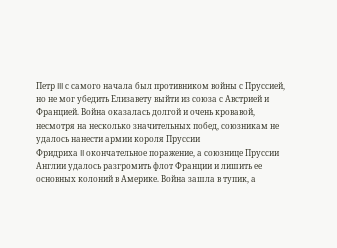Петр III с самого начала был противником войны с Пруссией, но не мог убедить Елизавету выйти из союза с Австрией и Францией. Война оказалась долгой и очень кровавой, несмотря на несколько значительных побед, союзникам не удалось нанести армии короля Пруссии
Фридриха II окончательное поражение, а союзнице Пруссии Англии удалось разгромить флот Франции и лишить ее основных колоний в Америке. Война зашла в тупик, а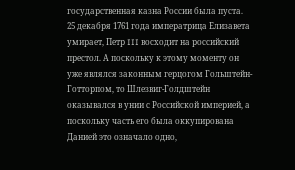государственная казна России была пуста.
25 декабря 1761 года императрица Елизавета умирает, Петр III восходит на российский престол. А поскольку к этому моменту он уже являлся законным герцогом Гольштейн-Готторпом, то Шлезвиг-Голдштейн оказывался в унии с Российской империей, а поскольку часть его была оккупирована Данией это означало одно,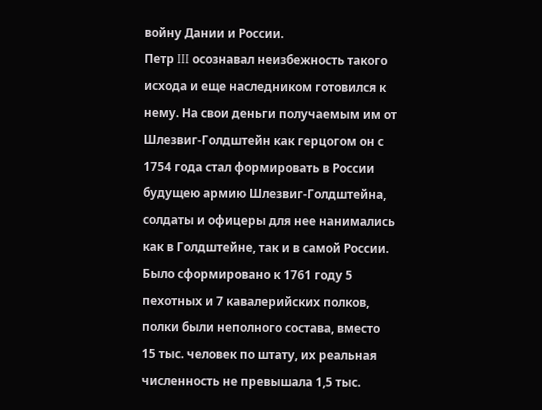войну Дании и России.
Петр III осознавал неизбежность такого исхода и еще наследником готовился к нему. На свои деньги получаемым им от Шлезвиг-Голдштейн как герцогом он с 1754 года стал формировать в России будущею армию Шлезвиг-Голдштейна, солдаты и офицеры для нее нанимались как в Голдштейне, так и в самой России. Было сформировано к 1761 году 5 пехотных и 7 кавалерийских полков, полки были неполного состава, вместо 15 тыс. человек по штату, их реальная численность не превышала 1,5 тыс.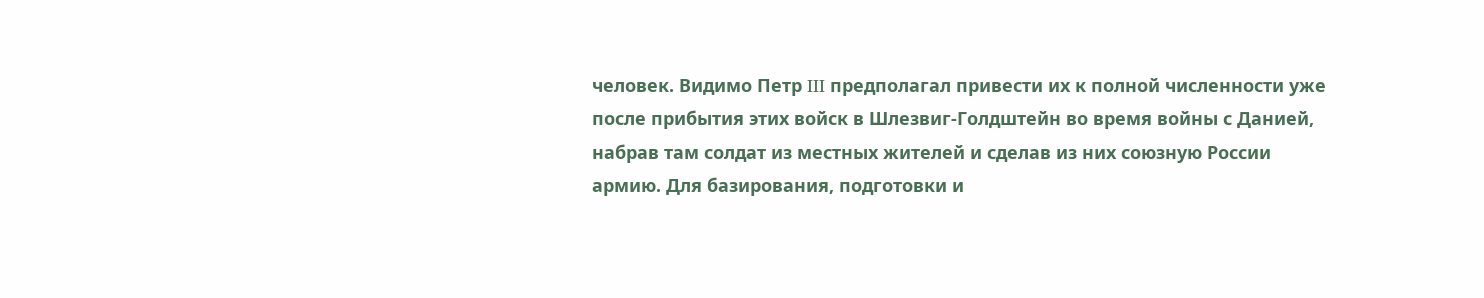человек. Видимо Петр III предполагал привести их к полной численности уже после прибытия этих войск в Шлезвиг-Голдштейн во время войны с Данией, набрав там солдат из местных жителей и сделав из них союзную России армию. Для базирования, подготовки и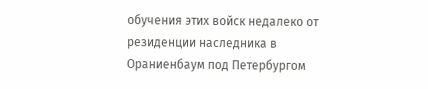обучения этих войск недалеко от резиденции наследника в Ораниенбаум под Петербургом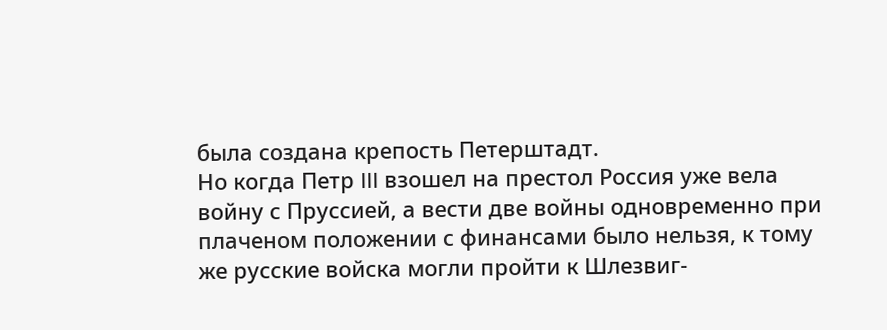была создана крепость Петерштадт.
Но когда Петр III взошел на престол Россия уже вела войну с Пруссией, а вести две войны одновременно при плаченом положении с финансами было нельзя, к тому же русские войска могли пройти к Шлезвиг-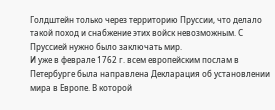Голдштейн только через территорию Пруссии, что делало такой поход и снабжение этих войск невозможным. С Пруссией нужно было заключать мир.
И уже в феврале 1762 г. всем европейским послам в Петербурге была направлена Декларация об установлении мира в Европе. В которой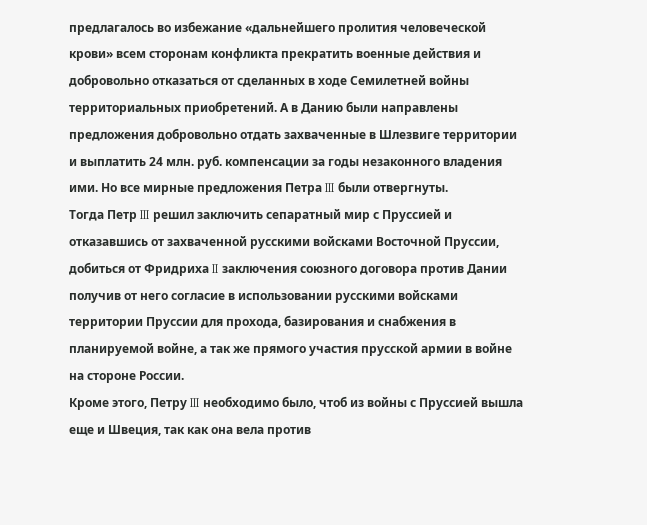предлагалось во избежание «дальнейшего пролития человеческой крови» всем сторонам конфликта прекратить военные действия и добровольно отказаться от сделанных в ходе Семилетней войны территориальных приобретений. А в Данию были направлены предложения добровольно отдать захваченные в Шлезвиге территории и выплатить 24 млн. руб. компенсации за годы незаконного владения ими. Но все мирные предложения Петра III были отвергнуты.
Тогда Петр III решил заключить сепаратный мир с Пруссией и отказавшись от захваченной русскими войсками Восточной Пруссии, добиться от Фридриха II заключения союзного договора против Дании получив от него согласие в использовании русскими войсками территории Пруссии для прохода, базирования и снабжения в планируемой войне, а так же прямого участия прусской армии в войне на стороне России.
Кроме этого, Петру III необходимо было, чтоб из войны с Пруссией вышла еще и Швеция, так как она вела против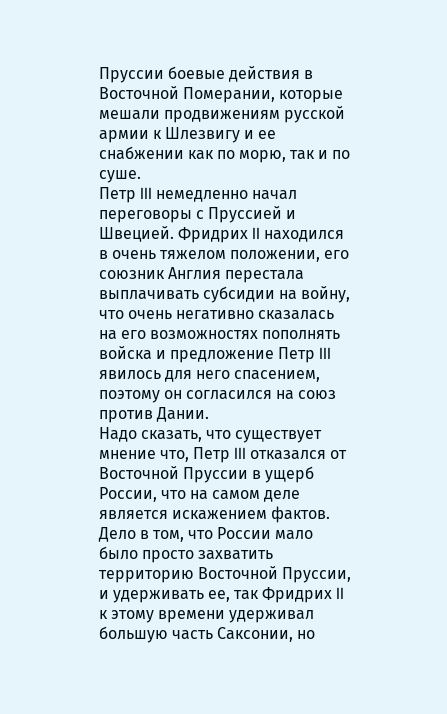Пруссии боевые действия в Восточной Померании, которые мешали продвижениям русской армии к Шлезвигу и ее снабжении как по морю, так и по суше.
Петр III немедленно начал переговоры с Пруссией и Швецией. Фридрих II находился в очень тяжелом положении, его союзник Англия перестала выплачивать субсидии на войну, что очень негативно сказалась на его возможностях пополнять войска и предложение Петр III явилось для него спасением, поэтому он согласился на союз против Дании.
Надо сказать, что существует мнение что, Петр III отказался от Восточной Пруссии в ущерб России, что на самом деле является искажением фактов. Дело в том, что России мало было просто захватить территорию Восточной Пруссии, и удерживать ее, так Фридрих II к этому времени удерживал большую часть Саксонии, но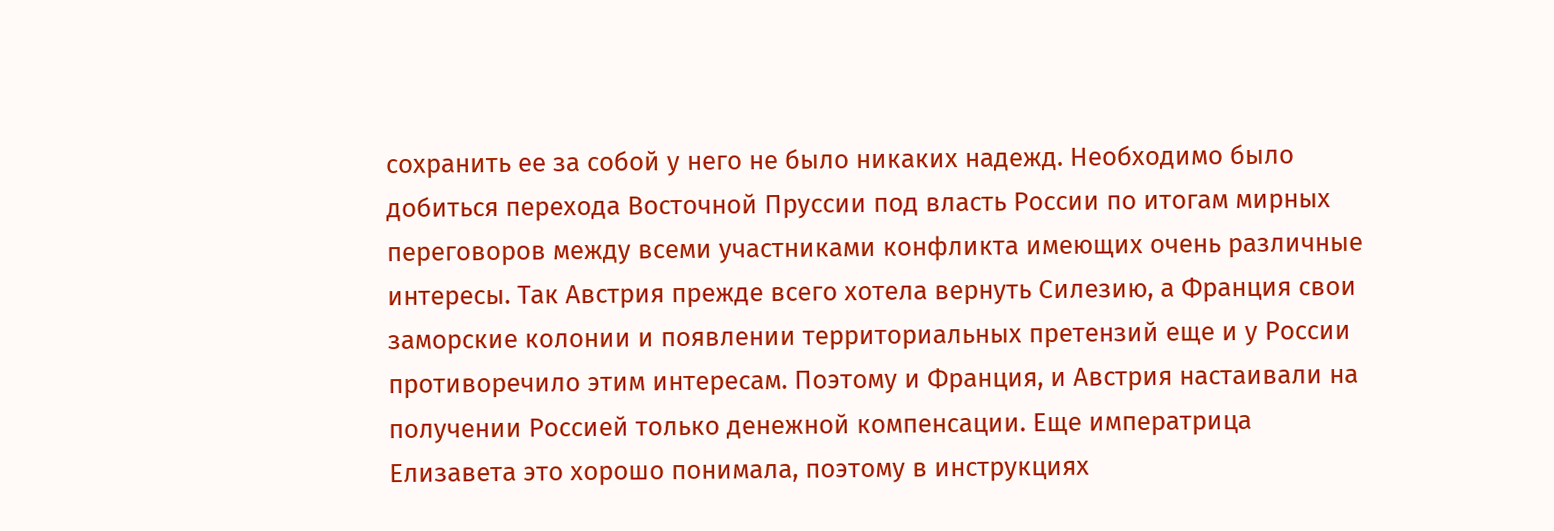сохранить ее за собой у него не было никаких надежд. Необходимо было добиться перехода Восточной Пруссии под власть России по итогам мирных переговоров между всеми участниками конфликта имеющих очень различные интересы. Так Австрия прежде всего хотела вернуть Силезию, а Франция свои заморские колонии и появлении территориальных претензий еще и у России противоречило этим интересам. Поэтому и Франция, и Австрия настаивали на получении Россией только денежной компенсации. Еще императрица Елизавета это хорошо понимала, поэтому в инструкциях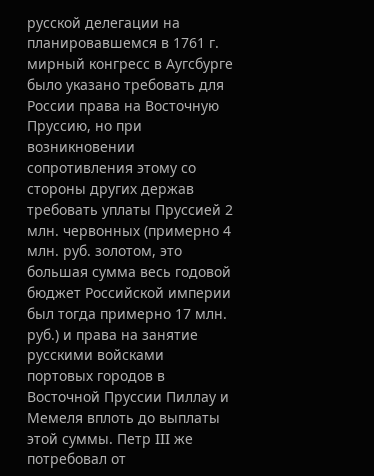русской делегации на планировавшемся в 1761 г. мирный конгресс в Аугсбурге было указано требовать для России права на Восточную Пруссию, но при возникновении сопротивления этому со стороны других держав требовать уплаты Пруссией 2 млн. червонных (примерно 4 млн. руб. золотом, это большая сумма весь годовой бюджет Российской империи был тогда примерно 17 млн. руб.) и права на занятие русскими войсками портовых городов в Восточной Пруссии Пиллау и Мемеля вплоть до выплаты этой суммы. Петр III же потребовал от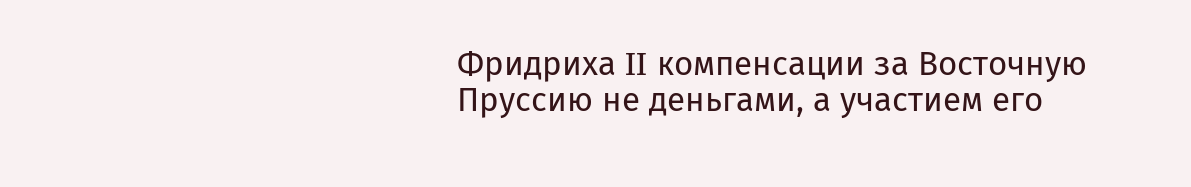Фридриха II компенсации за Восточную Пруссию не деньгами, а участием его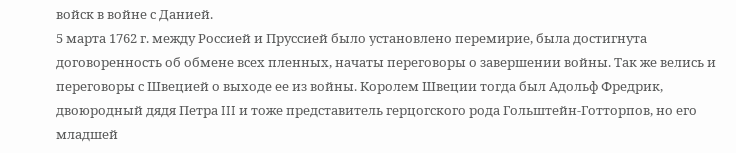войск в войне с Данией.
5 марта 1762 г. между Россией и Пруссией было установлено перемирие, была достигнута договоренность об обмене всех пленных, начаты переговоры о завершении войны. Так же велись и переговоры с Швецией о выходе ее из войны. Королем Швеции тогда был Адольф Фредрик, двоюродный дядя Петра III и тоже представитель герцогского рода Гольштейн-Готторпов, но его младшей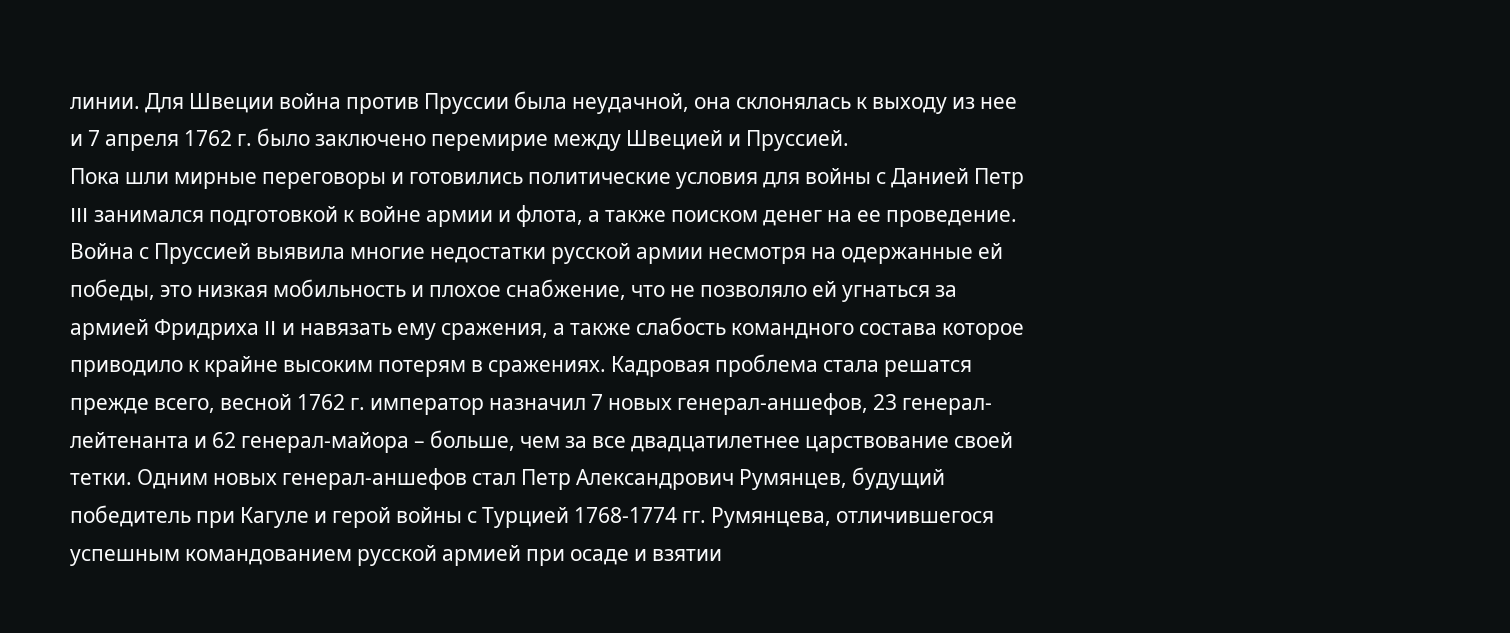линии. Для Швеции война против Пруссии была неудачной, она склонялась к выходу из нее и 7 апреля 1762 г. было заключено перемирие между Швецией и Пруссией.
Пока шли мирные переговоры и готовились политические условия для войны с Данией Петр III занимался подготовкой к войне армии и флота, а также поиском денег на ее проведение.
Война с Пруссией выявила многие недостатки русской армии несмотря на одержанные ей победы, это низкая мобильность и плохое снабжение, что не позволяло ей угнаться за армией Фридриха II и навязать ему сражения, а также слабость командного состава которое приводило к крайне высоким потерям в сражениях. Кадровая проблема стала решатся прежде всего, весной 1762 г. император назначил 7 новых генерал-аншефов, 23 генерал-лейтенанта и 62 генерал-майора – больше, чем за все двадцатилетнее царствование своей тетки. Одним новых генерал-аншефов стал Петр Александрович Румянцев, будущий победитель при Кагуле и герой войны с Турцией 1768-1774 гг. Румянцева, отличившегося успешным командованием русской армией при осаде и взятии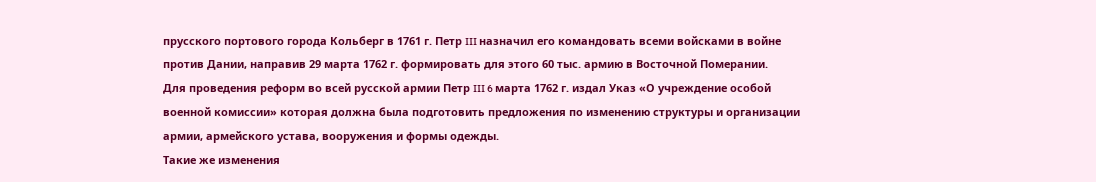прусского портового города Кольберг в 1761 г. Петр III назначил его командовать всеми войсками в войне против Дании, направив 29 марта 1762 г. формировать для этого 60 тыс. армию в Восточной Померании.
Для проведения реформ во всей русской армии Петр III 6 марта 1762 г. издал Указ «О учреждение особой военной комиссии» которая должна была подготовить предложения по изменению структуры и организации армии, армейского устава, вооружения и формы одежды.
Такие же изменения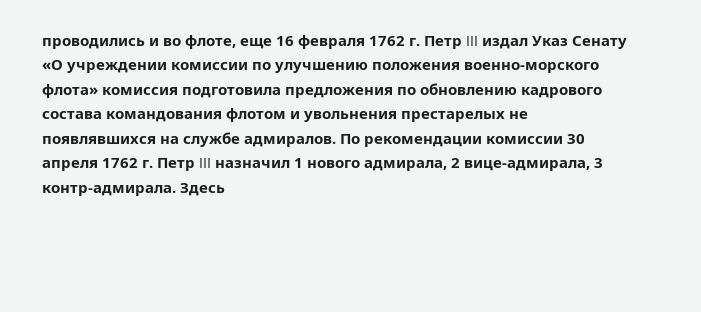проводились и во флоте, еще 16 февраля 1762 г. Петр III издал Указ Сенату «О учреждении комиссии по улучшению положения военно-морского флота» комиссия подготовила предложения по обновлению кадрового состава командования флотом и увольнения престарелых не появлявшихся на службе адмиралов. По рекомендации комиссии 30 апреля 1762 г. Петр III назначил 1 нового адмирала, 2 вице-адмирала, 3 контр-адмирала. Здесь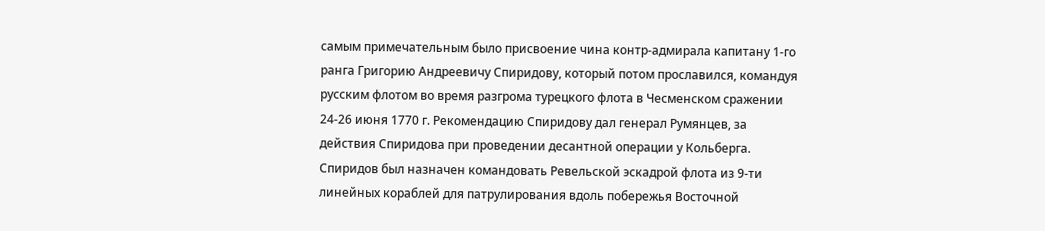самым примечательным было присвоение чина контр-адмирала капитану 1-го ранга Григорию Андреевичу Спиридову, который потом прославился, командуя русским флотом во время разгрома турецкого флота в Чесменском сражении 24-26 июня 1770 г. Рекомендацию Спиридову дал генерал Румянцев, за действия Спиридова при проведении десантной операции у Кольберга. Спиридов был назначен командовать Ревельской эскадрой флота из 9-ти линейных кораблей для патрулирования вдоль побережья Восточной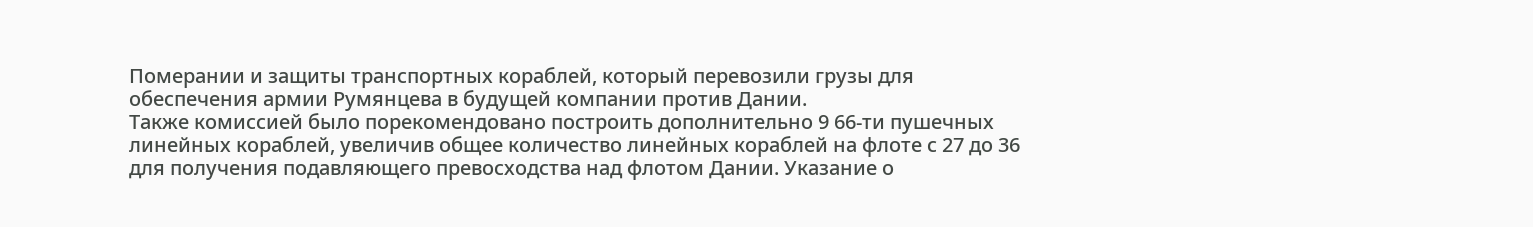Померании и защиты транспортных кораблей, который перевозили грузы для обеспечения армии Румянцева в будущей компании против Дании.
Также комиссией было порекомендовано построить дополнительно 9 66-ти пушечных линейных кораблей, увеличив общее количество линейных кораблей на флоте с 27 до 36 для получения подавляющего превосходства над флотом Дании. Указание о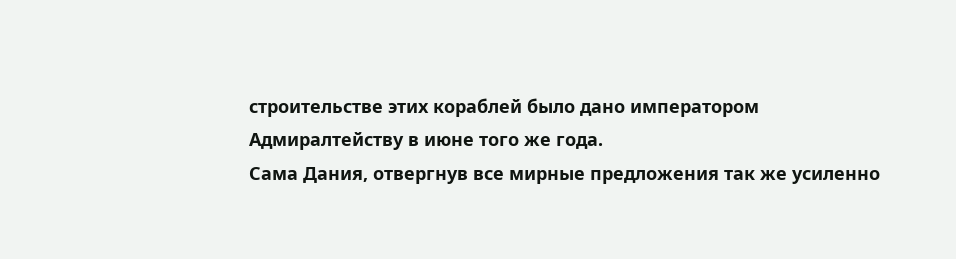строительстве этих кораблей было дано императором Адмиралтейству в июне того же года.
Сама Дания, отвергнув все мирные предложения так же усиленно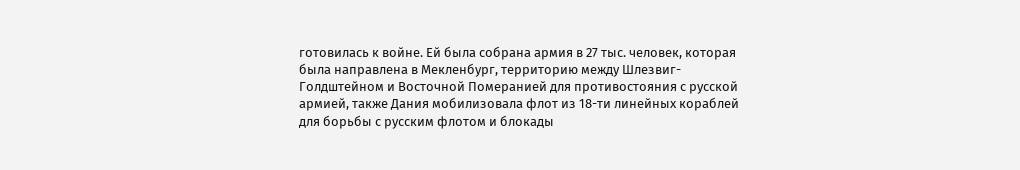готовилась к войне. Ей была собрана армия в 27 тыс. человек, которая была направлена в Мекленбург, территорию между Шлезвиг-Голдштейном и Восточной Померанией для противостояния с русской армией, также Дания мобилизовала флот из 18-ти линейных кораблей для борьбы с русским флотом и блокады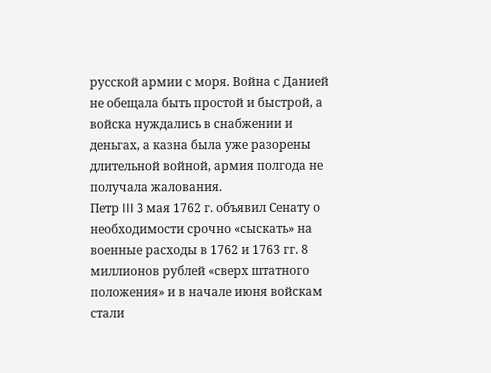русской армии с моря. Война с Данией не обещала быть простой и быстрой, а войска нуждались в снабжении и деньгах, а казна была уже разорены длительной войной, армия полгода не получала жалования.
Петр III 3 мая 1762 г. объявил Сенату о необходимости срочно «сыскать» на военные расходы в 1762 и 1763 гг. 8 миллионов рублей «сверх штатного положения» и в начале июня войскам стали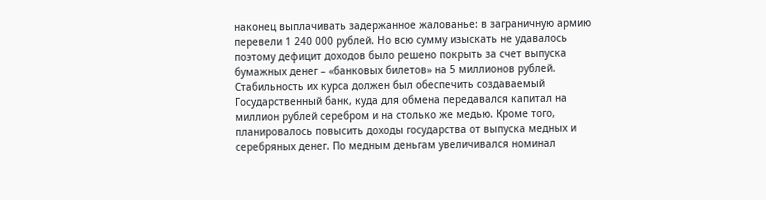наконец выплачивать задержанное жалованье: в заграничную армию перевели 1 240 000 рублей. Но всю сумму изыскать не удавалось поэтому дефицит доходов было решено покрыть за счет выпуска бумажных денег – «банковых билетов» на 5 миллионов рублей. Стабильность их курса должен был обеспечить создаваемый Государственный банк, куда для обмена передавался капитал на миллион рублей серебром и на столько же медью. Кроме того, планировалось повысить доходы государства от выпуска медных и серебряных денег. По медным деньгам увеличивался номинал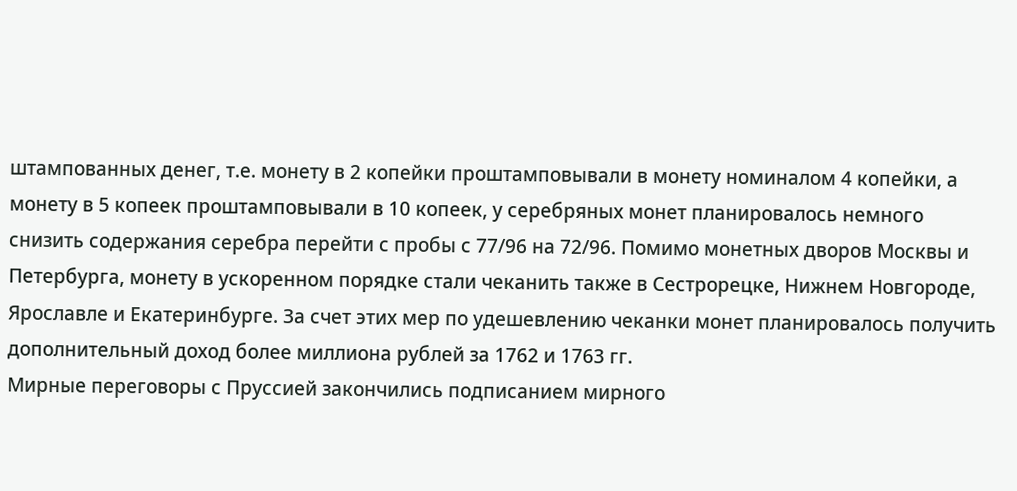штампованных денег, т.е. монету в 2 копейки проштамповывали в монету номиналом 4 копейки, а монету в 5 копеек проштамповывали в 10 копеек, у серебряных монет планировалось немного снизить содержания серебра перейти с пробы с 77/96 на 72/96. Помимо монетных дворов Москвы и Петербурга, монету в ускоренном порядке стали чеканить также в Сестрорецке, Нижнем Новгороде, Ярославле и Екатеринбурге. За счет этих мер по удешевлению чеканки монет планировалось получить дополнительный доход более миллиона рублей за 1762 и 1763 гг.
Мирные переговоры с Пруссией закончились подписанием мирного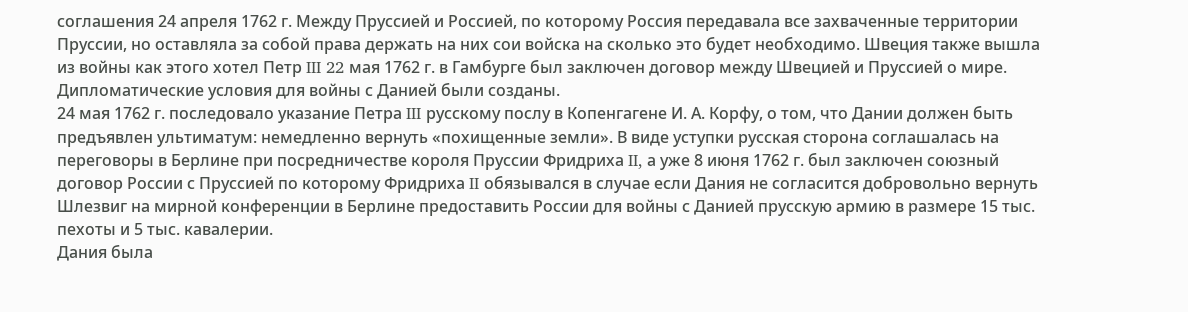соглашения 24 апреля 1762 г. Между Пруссией и Россией, по которому Россия передавала все захваченные территории Пруссии, но оставляла за собой права держать на них сои войска на сколько это будет необходимо. Швеция также вышла из войны как этого хотел Петр III 22 мая 1762 г. в Гамбурге был заключен договор между Швецией и Пруссией о мире. Дипломатические условия для войны с Данией были созданы.
24 мая 1762 г. последовало указание Петра III русскому послу в Копенгагене И. А. Корфу, о том, что Дании должен быть предъявлен ультиматум: немедленно вернуть «похищенные земли». В виде уступки русская сторона соглашалась на переговоры в Берлине при посредничестве короля Пруссии Фридриха II, а уже 8 июня 1762 г. был заключен союзный договор России с Пруссией по которому Фридриха II обязывался в случае если Дания не согласится добровольно вернуть Шлезвиг на мирной конференции в Берлине предоставить России для войны с Данией прусскую армию в размере 15 тыс. пехоты и 5 тыс. кавалерии.
Дания была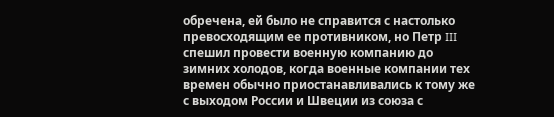обречена, ей было не справится с настолько превосходящим ее противником, но Петр III спешил провести военную компанию до зимних холодов, когда военные компании тех времен обычно приостанавливались к тому же с выходом России и Швеции из союза с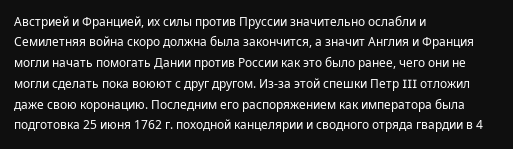Австрией и Францией, их силы против Пруссии значительно ослабли и Семилетняя война скоро должна была закончится, а значит Англия и Франция могли начать помогать Дании против России как это было ранее, чего они не могли сделать пока воюют с друг другом. Из-за этой спешки Петр III отложил даже свою коронацию. Последним его распоряжением как императора была подготовка 25 июня 1762 г. походной канцелярии и сводного отряда гвардии в 4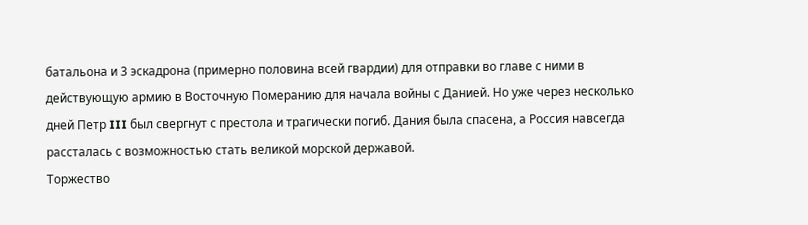батальона и 3 эскадрона (примерно половина всей гвардии) для отправки во главе с ними в действующую армию в Восточную Померанию для начала войны с Данией. Но уже через несколько дней Петр III был свергнут с престола и трагически погиб. Дания была спасена, а Россия навсегда рассталась с возможностью стать великой морской державой.
Торжество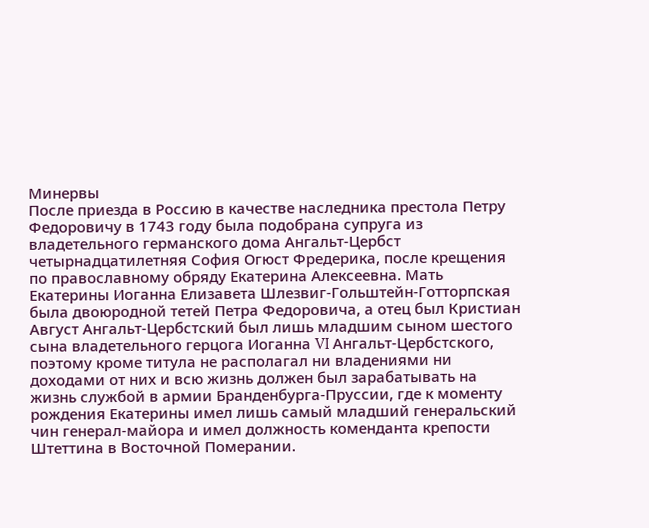Минервы
После приезда в Россию в качестве наследника престола Петру Федоровичу в 1743 году была подобрана супруга из владетельного германского дома Ангальт-Цербст четырнадцатилетняя София Огюст Фредерика, после крещения по православному обряду Екатерина Алексеевна. Мать Екатерины Иоганна Елизавета Шлезвиг-Гольштейн-Готторпская была двоюродной тетей Петра Федоровича, а отец был Кристиан Август Ангальт-Цербстский был лишь младшим сыном шестого сына владетельного герцога Иоганна VI Ангальт-Цербстского, поэтому кроме титула не располагал ни владениями ни доходами от них и всю жизнь должен был зарабатывать на жизнь службой в армии Бранденбурга-Пруссии, где к моменту рождения Екатерины имел лишь самый младший генеральский чин генерал-майора и имел должность коменданта крепости Штеттина в Восточной Померании.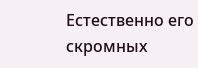Естественно его скромных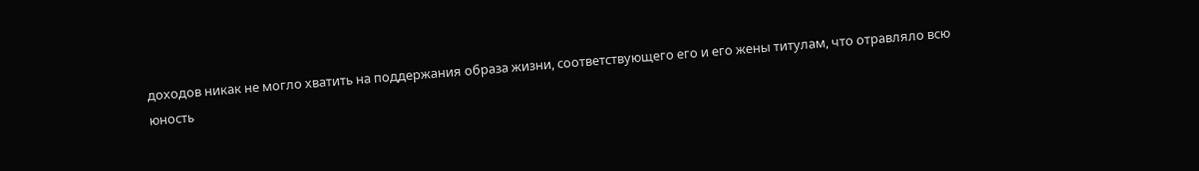доходов никак не могло хватить на поддержания образа жизни, соответствующего его и его жены титулам, что отравляло всю юность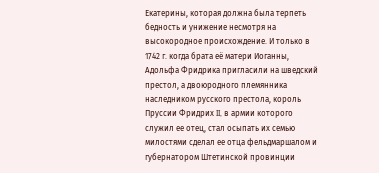Екатерины, которая должна была терпеть бедность и унижение несмотря на высокородное происхождение. И только в 1742 г. когда брата её матери Иоганны, Адольфа Фридрика пригласили на шведский престол, а двоюродного племянника наследником русского престола, король Пруссии Фридрих II, в армии которого служил ее отец, стал осыпать их семью милостями сделал ее отца фельдмаршалом и губернатором Штетинской провинции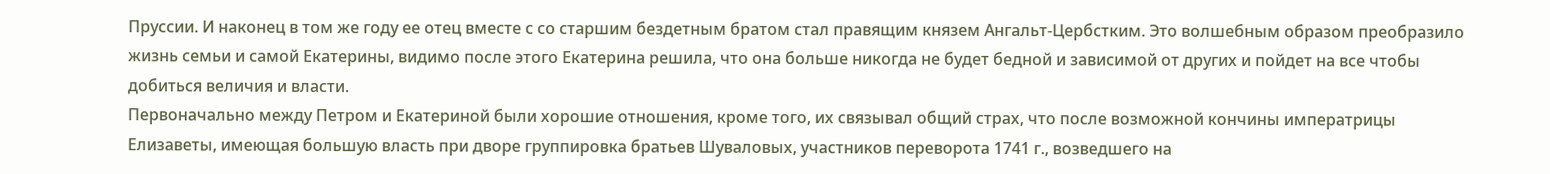Пруссии. И наконец в том же году ее отец вместе с со старшим бездетным братом стал правящим князем Ангальт-Цербстким. Это волшебным образом преобразило жизнь семьи и самой Екатерины, видимо после этого Екатерина решила, что она больше никогда не будет бедной и зависимой от других и пойдет на все чтобы добиться величия и власти.
Первоначально между Петром и Екатериной были хорошие отношения, кроме того, их связывал общий страх, что после возможной кончины императрицы Елизаветы, имеющая большую власть при дворе группировка братьев Шуваловых, участников переворота 1741 г., возведшего на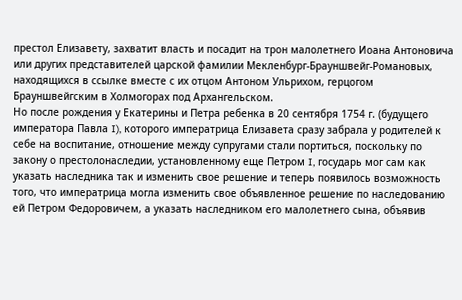престол Елизавету, захватит власть и посадит на трон малолетнего Иоана Антоновича или других представителей царской фамилии Мекленбург-Брауншвейг-Романовых, находящихся в ссылке вместе с их отцом Антоном Ульрихом, герцогом Брауншвейгским в Холмогорах под Архангельском.
Но после рождения у Екатерины и Петра ребенка в 20 сентября 1754 г. (будущего императора Павла I), которого императрица Елизавета сразу забрала у родителей к себе на воспитание, отношение между супругами стали портиться, поскольку по закону о престолонаследии, установленному еще Петром I, государь мог сам как указать наследника так и изменить свое решение и теперь появилось возможность того, что императрица могла изменить свое объявленное решение по наследованию ей Петром Федоровичем, а указать наследником его малолетнего сына, объявив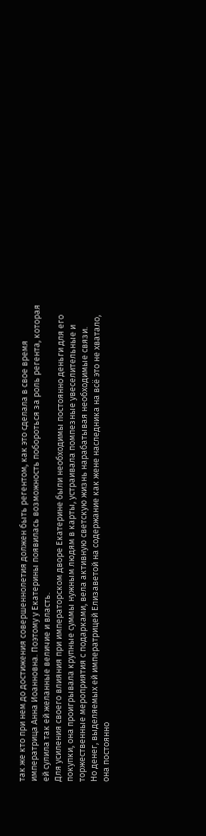так же кто при нем до достижения совершеннолетия должен быть регентом, как это сделала в свое время императрица Анна Иоанновна. Поэтому у Екатерины появилась возможность побороться за роль регента, которая ей сулила так ей желанные величие и власть.
Для усиления своего влияния при императорском дворе Екатерине были необходимы постоянно деньги для его покупки, она проигрывала крупные суммы нужным людям в карты, устраивала помпезные увеселительные и торжественные мероприятия с подарками, вела активную светскую жизнь нарабатывая необходимые связи.
Но денег, выделяемых ей императрицей Елизаветой на содержание как жене наследника на всё это не хватало, она постоянно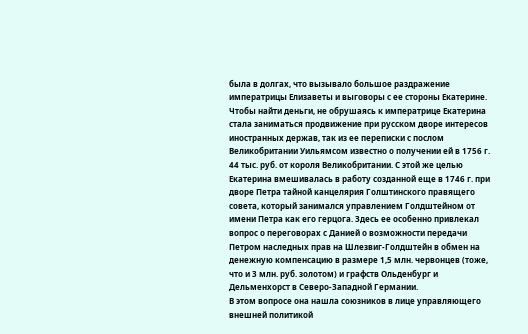была в долгах, что вызывало большое раздражение императрицы Елизаветы и выговоры с ее стороны Екатерине.
Чтобы найти деньги, не обрушаясь к императрице Екатерина стала заниматься продвижение при русском дворе интересов иностранных держав, так из ее переписки с послом Великобритании Уильямсом известно о получении ей в 1756 г. 44 тыс. руб. от короля Великобритании. С этой же целью Екатерина вмешивалась в работу созданной еще в 1746 г. при дворе Петра тайной канцелярия Голштинского правящего совета, который занимался управлением Голдштейном от имени Петра как его герцога. Здесь ее особенно привлекал вопрос о переговорах с Данией о возможности передачи Петром наследных прав на Шлезвиг-Голдштейн в обмен на денежную компенсацию в размере 1,5 млн. червонцев (тоже, что и 3 млн. руб. золотом) и графств Ольденбург и Дельменхорст в Северо-Западной Германии.
В этом вопросе она нашла союзников в лице управляющего внешней политикой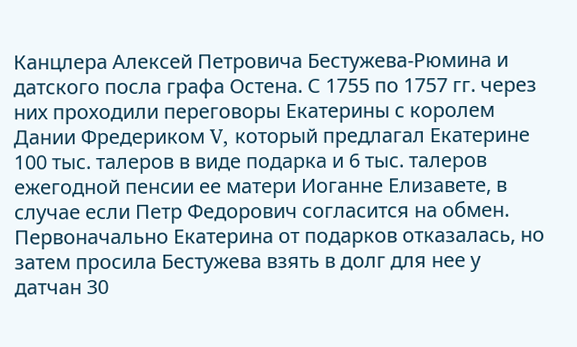Канцлера Алексей Петровича Бестужева-Рюмина и датского посла графа Остена. С 1755 по 1757 гг. через них проходили переговоры Екатерины с королем Дании Фредериком V, который предлагал Екатерине 100 тыс. талеров в виде подарка и 6 тыс. талеров ежегодной пенсии ее матери Иоганне Елизавете, в случае если Петр Федорович согласится на обмен. Первоначально Екатерина от подарков отказалась, но затем просила Бестужева взять в долг для нее у датчан 30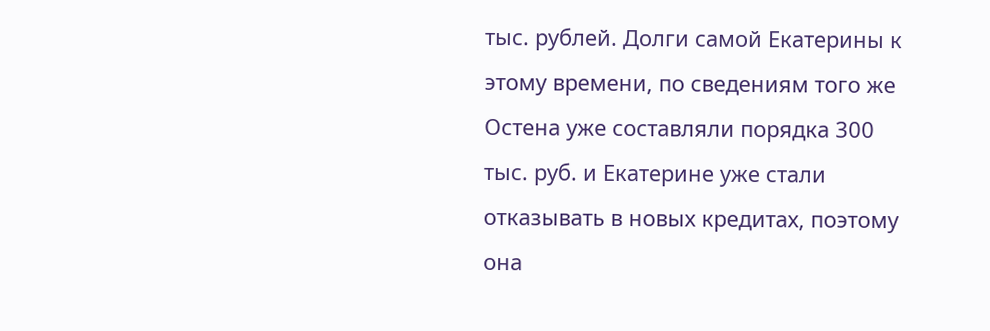тыс. рублей. Долги самой Екатерины к этому времени, по сведениям того же Остена уже составляли порядка 300 тыс. руб. и Екатерине уже стали отказывать в новых кредитах, поэтому она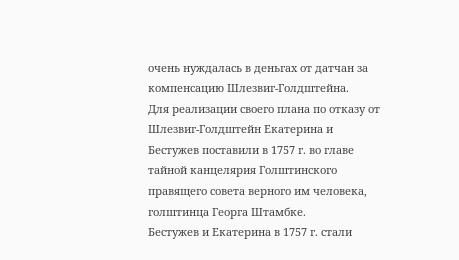очень нуждалась в деньгах от датчан за компенсацию Шлезвиг-Голдштейна.
Для реализации своего плана по отказу от Шлезвиг-Голдштейн Екатерина и Бестужев поставили в 1757 г. во главе тайной канцелярия Голштинского правящего совета верного им человека, голштинца Георга Штамбке.
Бестужев и Екатерина в 1757 г. стали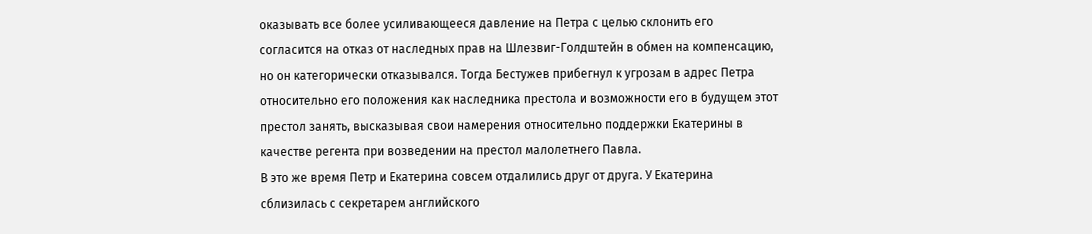оказывать все более усиливающееся давление на Петра с целью склонить его согласится на отказ от наследных прав на Шлезвиг-Голдштейн в обмен на компенсацию, но он категорически отказывался. Тогда Бестужев прибегнул к угрозам в адрес Петра относительно его положения как наследника престола и возможности его в будущем этот престол занять, высказывая свои намерения относительно поддержки Екатерины в качестве регента при возведении на престол малолетнего Павла.
В это же время Петр и Екатерина совсем отдалились друг от друга. У Екатерина сблизилась с секретарем английского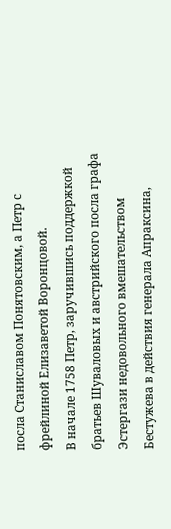посла Станиславом Понятовским, а Петр с фрейлиной Елизаветой Воронцовой.
В начале 1758 Петр, заручившись поддержкой братьев Шуваловых и австрийского посла графа Эстергази недовольного вмешательством Бестужева в действия генерала Апраксина,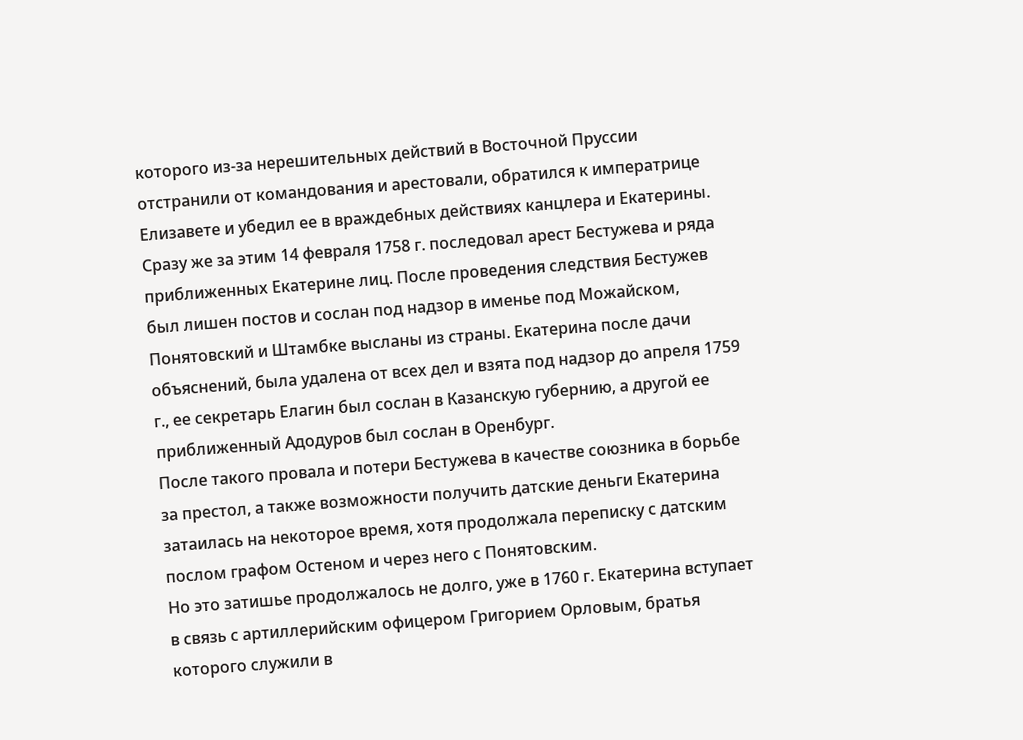которого из-за нерешительных действий в Восточной Пруссии отстранили от командования и арестовали, обратился к императрице Елизавете и убедил ее в враждебных действиях канцлера и Екатерины. Сразу же за этим 14 февраля 1758 г. последовал арест Бестужева и ряда приближенных Екатерине лиц. После проведения следствия Бестужев был лишен постов и сослан под надзор в именье под Можайском, Понятовский и Штамбке высланы из страны. Екатерина после дачи объяснений, была удалена от всех дел и взята под надзор до апреля 1759 г., ее секретарь Елагин был сослан в Казанскую губернию, а другой ее приближенный Адодуров был сослан в Оренбург.
После такого провала и потери Бестужева в качестве союзника в борьбе за престол, а также возможности получить датские деньги Екатерина затаилась на некоторое время, хотя продолжала переписку с датским послом графом Остеном и через него с Понятовским.
Но это затишье продолжалось не долго, уже в 1760 г. Екатерина вступает в связь с артиллерийским офицером Григорием Орловым, братья которого служили в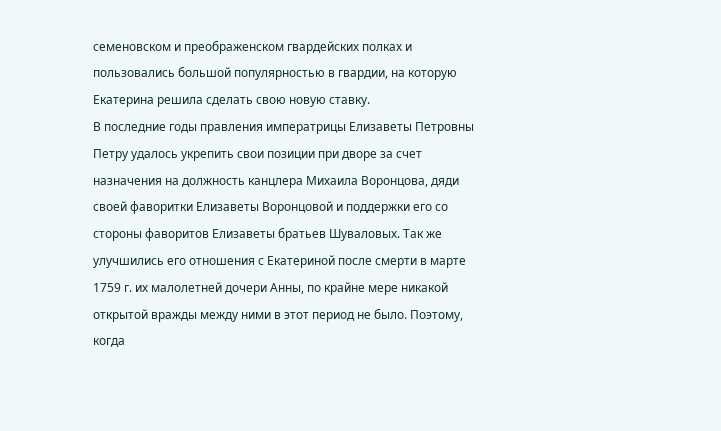семеновском и преображенском гвардейских полках и пользовались большой популярностью в гвардии, на которую Екатерина решила сделать свою новую ставку.
В последние годы правления императрицы Елизаветы Петровны Петру удалось укрепить свои позиции при дворе за счет назначения на должность канцлера Михаила Воронцова, дяди своей фаворитки Елизаветы Воронцовой и поддержки его со стороны фаворитов Елизаветы братьев Шуваловых. Так же улучшились его отношения с Екатериной после смерти в марте 1759 г. их малолетней дочери Анны, по крайне мере никакой открытой вражды между ними в этот период не было. Поэтому, когда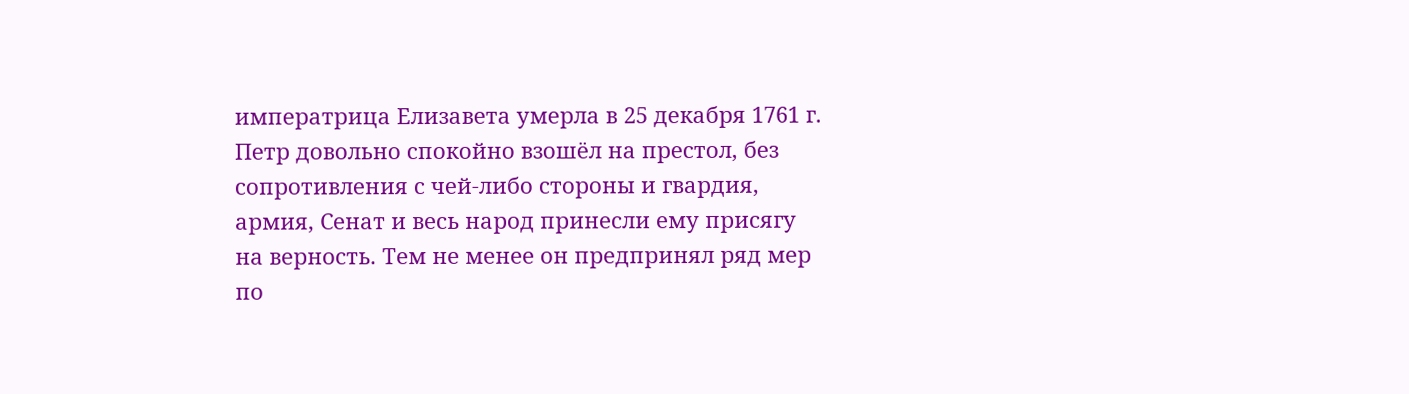императрица Елизавета умерла в 25 декабря 1761 г. Петр довольно спокойно взошёл на престол, без сопротивления с чей-либо стороны и гвардия, армия, Сенат и весь народ принесли ему присягу на верность. Тем не менее он предпринял ряд мер по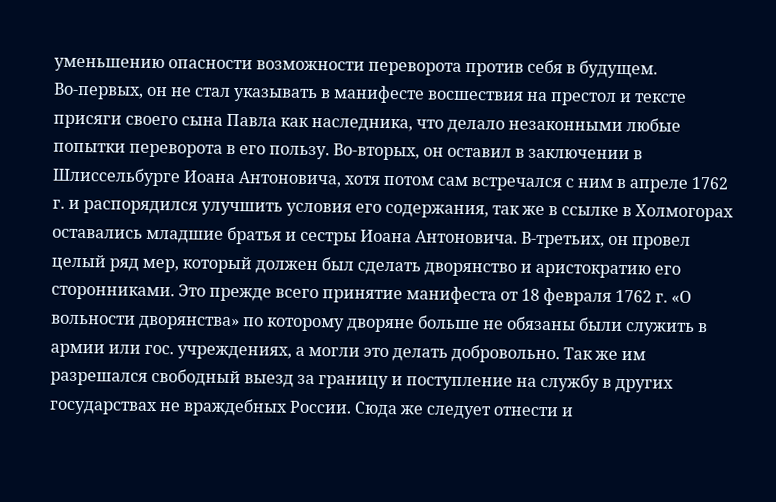уменьшению опасности возможности переворота против себя в будущем.
Во-первых, он не стал указывать в манифесте восшествия на престол и тексте присяги своего сына Павла как наследника, что делало незаконными любые попытки переворота в его пользу. Во-вторых, он оставил в заключении в Шлиссельбурге Иоана Антоновича, хотя потом сам встречался с ним в апреле 1762 г. и распорядился улучшить условия его содержания, так же в ссылке в Холмогорах оставались младшие братья и сестры Иоана Антоновича. В-третьих, он провел целый ряд мер, который должен был сделать дворянство и аристократию его сторонниками. Это прежде всего принятие манифеста от 18 февраля 1762 г. «О вольности дворянства» по которому дворяне больше не обязаны были служить в армии или гос. учреждениях, а могли это делать добровольно. Так же им разрешался свободный выезд за границу и поступление на службу в других государствах не враждебных России. Сюда же следует отнести и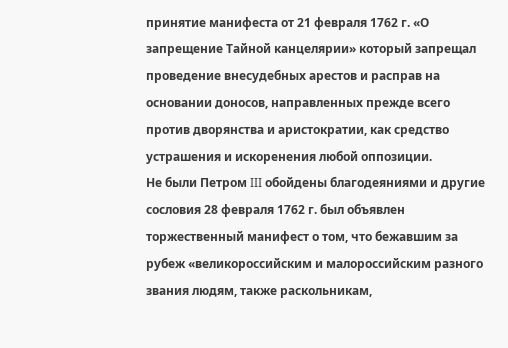принятие манифеста от 21 февраля 1762 г. «О запрещение Тайной канцелярии» который запрещал проведение внесудебных арестов и расправ на основании доносов, направленных прежде всего против дворянства и аристократии, как средство устрашения и искоренения любой оппозиции.
Не были Петром III обойдены благодеяниями и другие сословия 28 февраля 1762 г. был объявлен торжественный манифест о том, что бежавшим за рубеж «великороссийским и малороссийским разного звания людям, также раскольникам,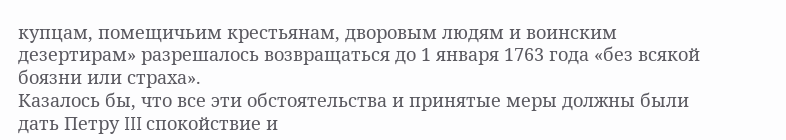купцам, помещичьим крестьянам, дворовым людям и воинским дезертирам» разрешалось возвращаться до 1 января 1763 года «без всякой боязни или страха».
Казалось бы, что все эти обстоятельства и принятые меры должны были дать Петру III спокойствие и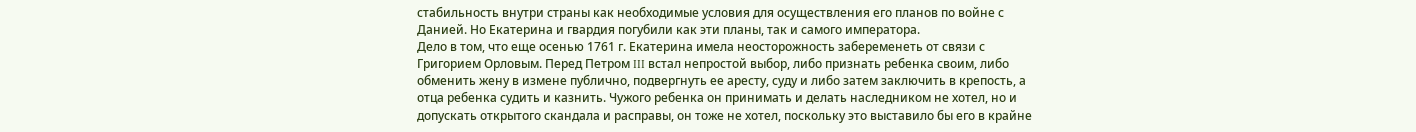стабильность внутри страны как необходимые условия для осуществления его планов по войне с Данией. Но Екатерина и гвардия погубили как эти планы, так и самого императора.
Дело в том, что еще осенью 1761 г. Екатерина имела неосторожность забеременеть от связи с Григорием Орловым. Перед Петром III встал непростой выбор, либо признать ребенка своим, либо обменить жену в измене публично, подвергнуть ее аресту, суду и либо затем заключить в крепость, а отца ребенка судить и казнить. Чужого ребенка он принимать и делать наследником не хотел, но и допускать открытого скандала и расправы, он тоже не хотел, поскольку это выставило бы его в крайне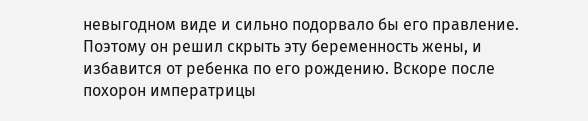невыгодном виде и сильно подорвало бы его правление. Поэтому он решил скрыть эту беременность жены, и избавится от ребенка по его рождению. Вскоре после похорон императрицы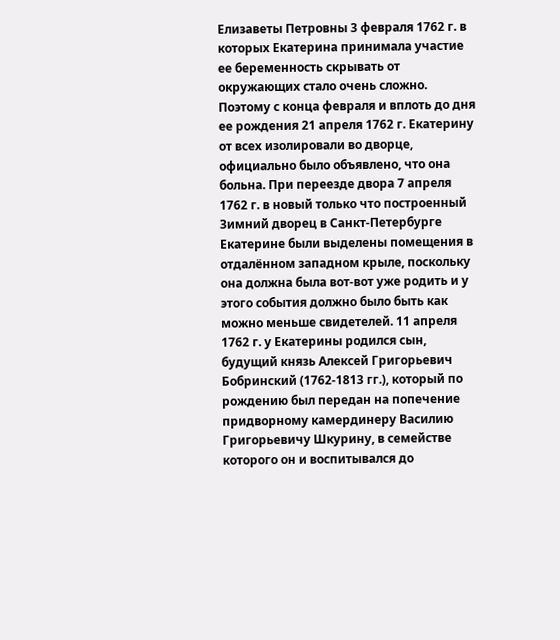Елизаветы Петровны 3 февраля 1762 г. в которых Екатерина принимала участие ее беременность скрывать от окружающих стало очень сложно. Поэтому с конца февраля и вплоть до дня ее рождения 21 апреля 1762 г. Екатерину от всех изолировали во дворце, официально было объявлено, что она больна. При переезде двора 7 апреля 1762 г. в новый только что построенный Зимний дворец в Санкт-Петербурге Екатерине были выделены помещения в отдалённом западном крыле, поскольку она должна была вот-вот уже родить и у этого события должно было быть как можно меньше свидетелей. 11 апреля 1762 г. у Екатерины родился сын, будущий князь Алексей Григорьевич Бобринский (1762-1813 гг.), который по рождению был передан на попечение придворному камердинеру Василию Григорьевичу Шкурину, в семействе которого он и воспитывался до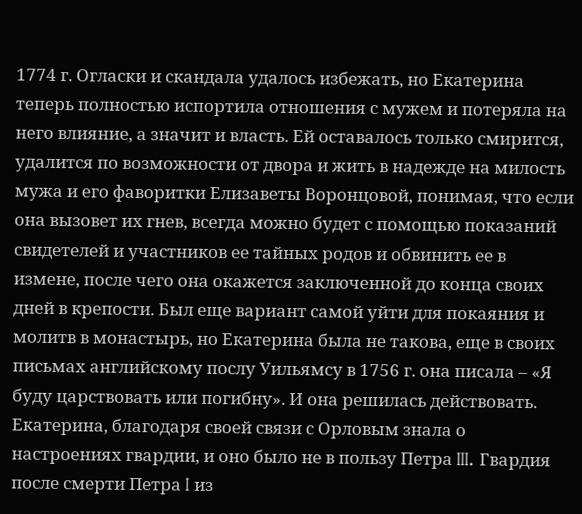1774 г. Огласки и скандала удалось избежать, но Екатерина теперь полностью испортила отношения с мужем и потеряла на него влияние, а значит и власть. Ей оставалось только смирится, удалится по возможности от двора и жить в надежде на милость мужа и его фаворитки Елизаветы Воронцовой, понимая, что если она вызовет их гнев, всегда можно будет с помощью показаний свидетелей и участников ее тайных родов и обвинить ее в измене, после чего она окажется заключенной до конца своих дней в крепости. Был еще вариант самой уйти для покаяния и молитв в монастырь, но Екатерина была не такова, еще в своих письмах английскому послу Уильямсу в 1756 г. она писала – «Я буду царствовать или погибну». И она решилась действовать.
Екатерина, благодаря своей связи с Орловым знала о настроениях гвардии, и оно было не в пользу Петра III. Гвардия после смерти Петра I из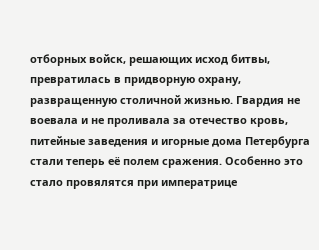отборных войск, решающих исход битвы, превратилась в придворную охрану, развращенную столичной жизнью. Гвардия не воевала и не проливала за отечество кровь, питейные заведения и игорные дома Петербурга стали теперь её полем сражения. Особенно это стало провялятся при императрице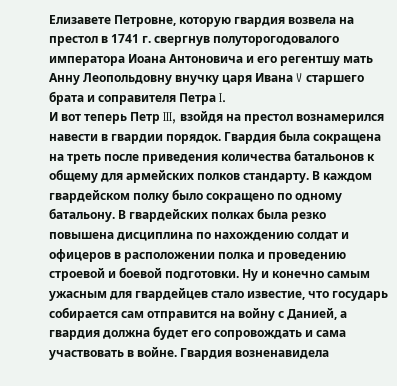Елизавете Петровне, которую гвардия возвела на престол в 1741 г. свергнув полуторогодовалого императора Иоана Антоновича и его регентшу мать Анну Леопольдовну внучку царя Ивана V старшего брата и соправителя Петра I.
И вот теперь Петр III, взойдя на престол вознамерился навести в гвардии порядок. Гвардия была сокращена на треть после приведения количества батальонов к общему для армейских полков стандарту. В каждом гвардейском полку было сокращено по одному батальону. В гвардейских полках была резко повышена дисциплина по нахождению солдат и офицеров в расположении полка и проведению строевой и боевой подготовки. Ну и конечно самым ужасным для гвардейцев стало известие, что государь собирается сам отправится на войну с Данией, а гвардия должна будет его сопровождать и сама участвовать в войне. Гвардия возненавидела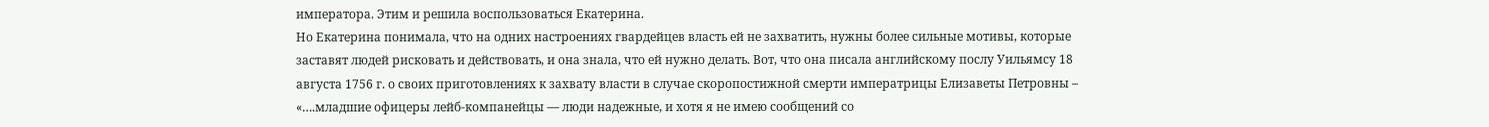императора. Этим и решила воспользоваться Екатерина.
Но Екатерина понимала, что на одних настроениях гвардейцев власть ей не захватить, нужны более сильные мотивы, которые заставят людей рисковать и действовать, и она знала, что ей нужно делать. Вот, что она писала английскому послу Уильямсу 18 августа 1756 г. о своих приготовлениях к захвату власти в случае скоропостижной смерти императрицы Елизаветы Петровны – «….младшие офицеры лейб-компанейцы — люди надежные, и хотя я не имею сообщений со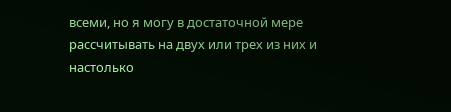всеми, но я могу в достаточной мере рассчитывать на двух или трех из них и настолько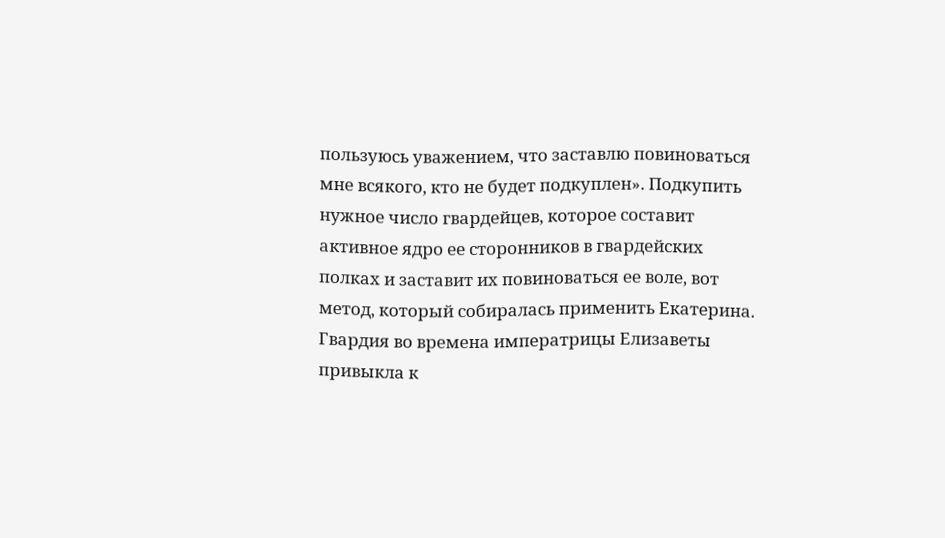пользуюсь уважением, что заставлю повиноваться мне всякого, кто не будет подкуплен». Подкупить нужное число гвардейцев, которое составит активное ядро ее сторонников в гвардейских полках и заставит их повиноваться ее воле, вот метод, который собиралась применить Екатерина.
Гвардия во времена императрицы Елизаветы привыкла к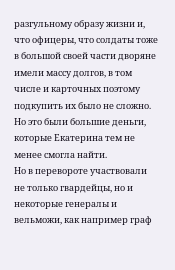разгульному образу жизни и, что офицеры, что солдаты тоже в большой своей части дворяне имели массу долгов, в том числе и карточных поэтому подкупить их было не сложно. Но это были большие деньги, которые Екатерина тем не менее смогла найти.
Но в перевороте участвовали не только гвардейцы, но и некоторые генералы и вельможи, как например граф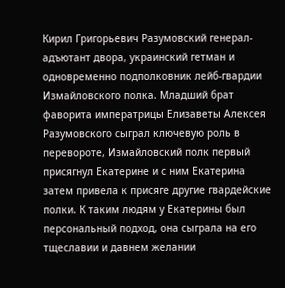Кирил Григорьевич Разумовский генерал-адъютант двора, украинский гетман и одновременно подполковник лейб-гвардии Измайловского полка. Младший брат фаворита императрицы Елизаветы Алексея Разумовского сыграл ключевую роль в перевороте, Измайловский полк первый присягнул Екатерине и с ним Екатерина затем привела к присяге другие гвардейские полки. К таким людям у Екатерины был персональный подход, она сыграла на его тщеславии и давнем желании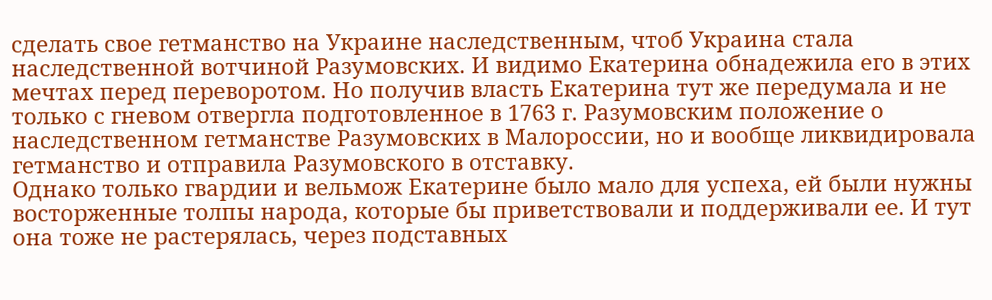сделать свое гетманство на Украине наследственным, чтоб Украина стала наследственной вотчиной Разумовских. И видимо Екатерина обнадежила его в этих мечтах перед переворотом. Но получив власть Екатерина тут же передумала и не только с гневом отвергла подготовленное в 1763 г. Разумовским положение о наследственном гетманстве Разумовских в Малороссии, но и вообще ликвидировала гетманство и отправила Разумовского в отставку.
Однако только гвардии и вельмож Екатерине было мало для успеха, ей были нужны восторженные толпы народа, которые бы приветствовали и поддерживали ее. И тут она тоже не растерялась, через подставных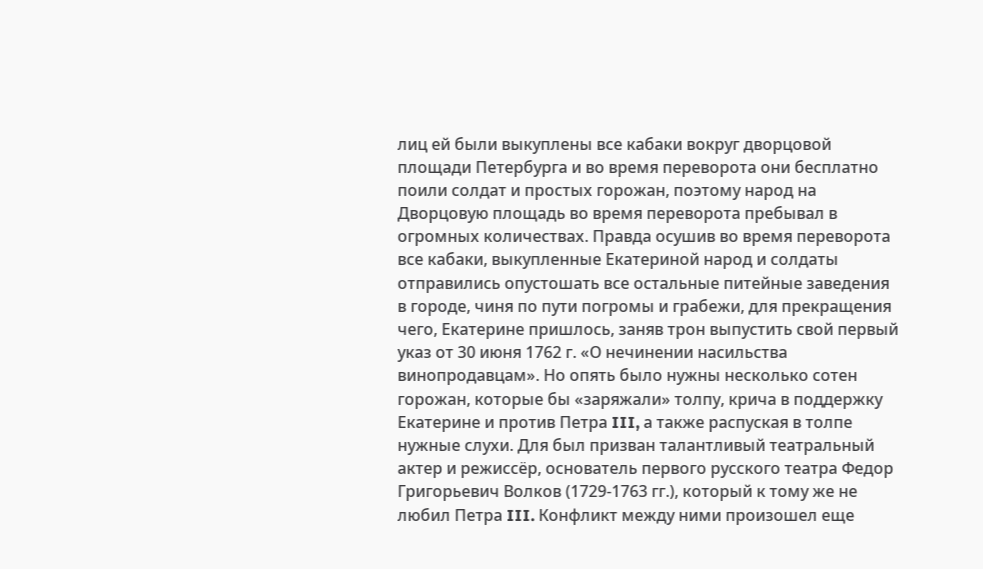лиц ей были выкуплены все кабаки вокруг дворцовой площади Петербурга и во время переворота они бесплатно поили солдат и простых горожан, поэтому народ на Дворцовую площадь во время переворота пребывал в огромных количествах. Правда осушив во время переворота все кабаки, выкупленные Екатериной народ и солдаты отправились опустошать все остальные питейные заведения в городе, чиня по пути погромы и грабежи, для прекращения чего, Екатерине пришлось, заняв трон выпустить свой первый указ от 30 июня 1762 г. «О нечинении насильства винопродавцам». Но опять было нужны несколько сотен горожан, которые бы «заряжали» толпу, крича в поддержку Екатерине и против Петра III, а также распуская в толпе нужные слухи. Для был призван талантливый театральный актер и режиссёр, основатель первого русского театра Федор Григорьевич Волков (1729-1763 гг.), который к тому же не любил Петра III. Конфликт между ними произошел еще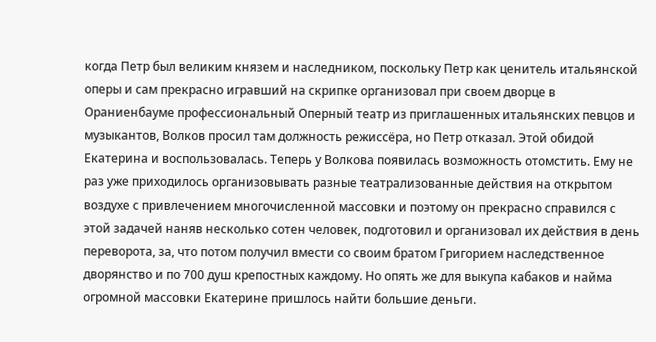когда Петр был великим князем и наследником, поскольку Петр как ценитель итальянской оперы и сам прекрасно игравший на скрипке организовал при своем дворце в Ораниенбауме профессиональный Оперный театр из приглашенных итальянских певцов и музыкантов, Волков просил там должность режиссёра, но Петр отказал. Этой обидой Екатерина и воспользовалась. Теперь у Волкова появилась возможность отомстить. Ему не раз уже приходилось организовывать разные театрализованные действия на открытом воздухе с привлечением многочисленной массовки и поэтому он прекрасно справился с этой задачей наняв несколько сотен человек, подготовил и организовал их действия в день переворота, за, что потом получил вмести со своим братом Григорием наследственное дворянство и по 700 душ крепостных каждому. Но опять же для выкупа кабаков и найма огромной массовки Екатерине пришлось найти большие деньги.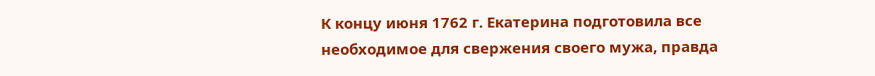К концу июня 1762 г. Екатерина подготовила все необходимое для свержения своего мужа, правда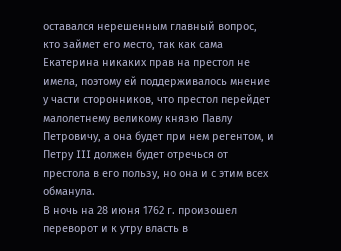оставался нерешенным главный вопрос, кто займет его место, так как сама Екатерина никаких прав на престол не имела, поэтому ей поддерживалось мнение у части сторонников, что престол перейдет малолетнему великому князю Павлу Петровичу, а она будет при нем регентом, и Петру III должен будет отречься от престола в его пользу, но она и с этим всех обманула.
В ночь на 28 июня 1762 г. произошел переворот и к утру власть в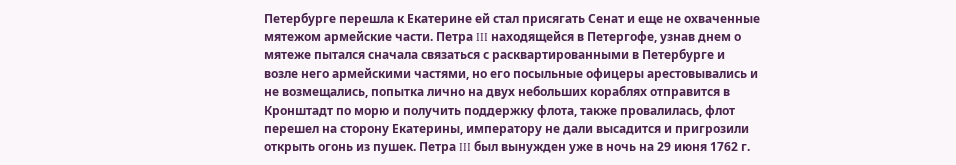Петербурге перешла к Екатерине ей стал присягать Сенат и еще не охваченные мятежом армейские части. Петра III находящейся в Петергофе, узнав днем о мятеже пытался сначала связаться с расквартированными в Петербурге и возле него армейскими частями, но его посыльные офицеры арестовывались и не возмещались, попытка лично на двух небольших кораблях отправится в Кронштадт по морю и получить поддержку флота, также провалилась, флот перешел на сторону Екатерины, императору не дали высадится и пригрозили открыть огонь из пушек. Петра III был вынужден уже в ночь на 29 июня 1762 г.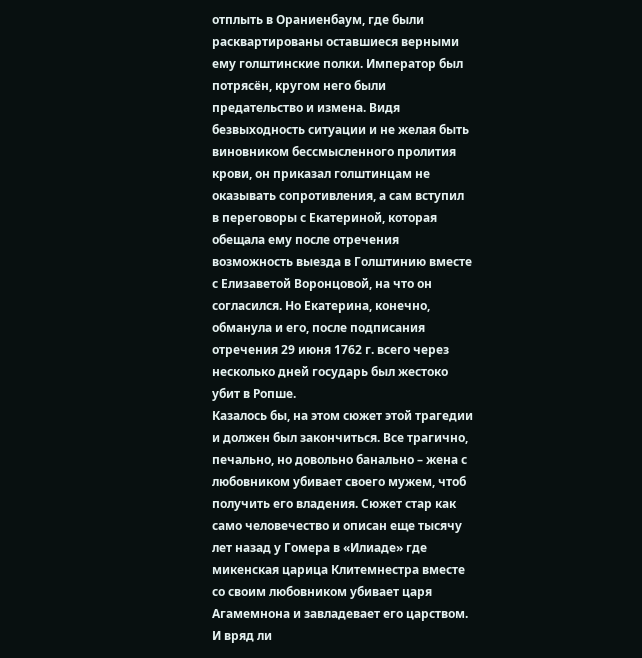отплыть в Ораниенбаум, где были расквартированы оставшиеся верными ему голштинские полки. Император был потрясён, кругом него были предательство и измена. Видя безвыходность ситуации и не желая быть виновником бессмысленного пролития крови, он приказал голштинцам не оказывать сопротивления, а сам вступил в переговоры с Екатериной, которая обещала ему после отречения возможность выезда в Голштинию вместе с Елизаветой Воронцовой, на что он согласился. Но Екатерина, конечно, обманула и его, после подписания отречения 29 июня 1762 г. всего через несколько дней государь был жестоко убит в Ропше.
Казалось бы, на этом сюжет этой трагедии и должен был закончиться. Все трагично, печально, но довольно банально – жена с любовником убивает своего мужем, чтоб получить его владения. Сюжет стар как само человечество и описан еще тысячу лет назад у Гомера в «Илиаде» где микенская царица Клитемнестра вместе со своим любовником убивает царя Агамемнона и завладевает его царством. И вряд ли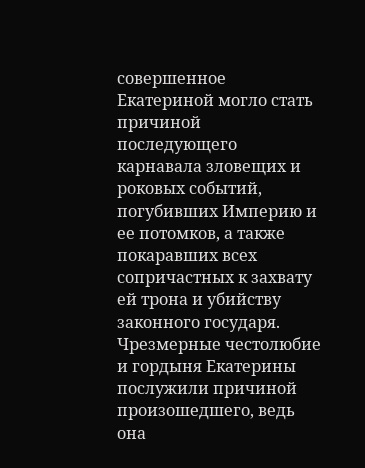совершенное Екатериной могло стать причиной последующего карнавала зловещих и роковых событий, погубивших Империю и ее потомков, а также покаравших всех сопричастных к захвату ей трона и убийству законного государя. Чрезмерные честолюбие и гордыня Екатерины послужили причиной произошедшего, ведь она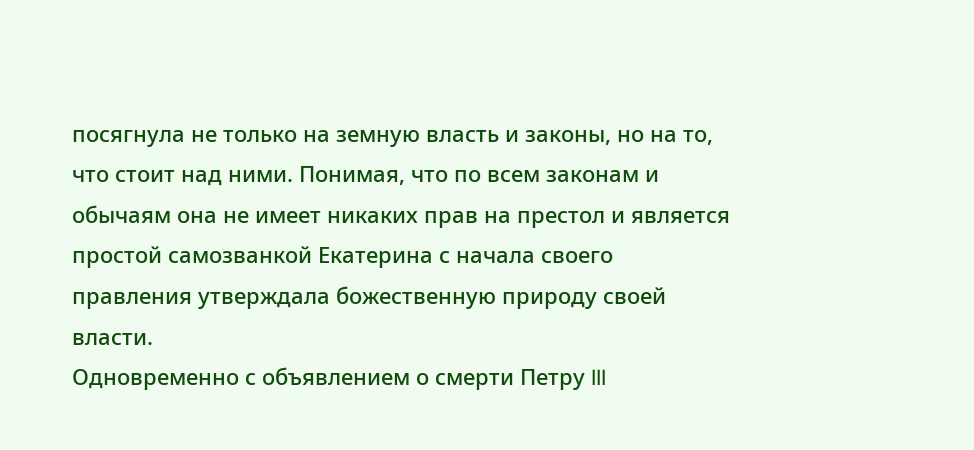посягнула не только на земную власть и законы, но на то, что стоит над ними. Понимая, что по всем законам и обычаям она не имеет никаких прав на престол и является простой самозванкой Екатерина с начала своего правления утверждала божественную природу своей власти.
Одновременно с объявлением о смерти Петру III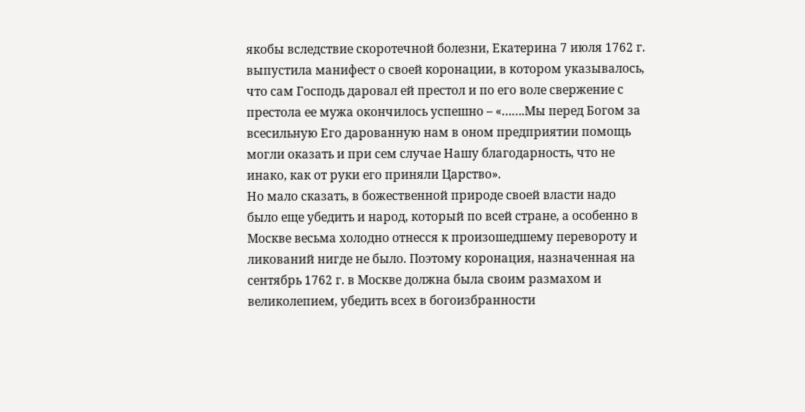якобы вследствие скоротечной болезни, Екатерина 7 июля 1762 г. выпустила манифест о своей коронации, в котором указывалось, что сам Господь даровал ей престол и по его воле свержение с престола ее мужа окончилось успешно – «…….Мы перед Богом за всесильную Его дарованную нам в оном предприятии помощь могли оказать и при сем случае Нашу благодарность, что не инако, как от руки его приняли Царство».
Но мало сказать, в божественной природе своей власти надо было еще убедить и народ, который по всей стране, а особенно в Москве весьма холодно отнесся к произошедшему перевороту и ликований нигде не было. Поэтому коронация, назначенная на сентябрь 1762 г. в Москве должна была своим размахом и великолепием, убедить всех в богоизбранности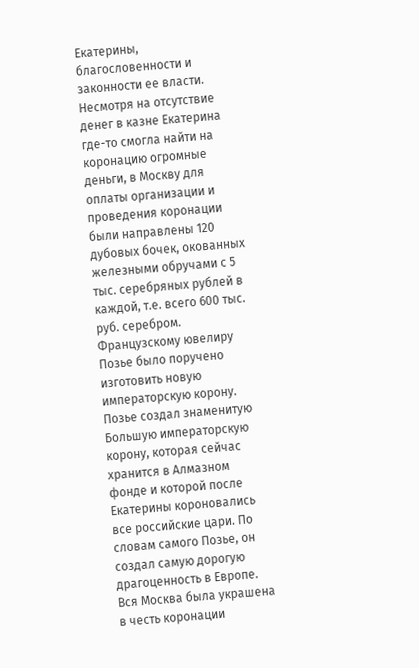Екатерины, благословенности и законности ее власти.
Несмотря на отсутствие денег в казне Екатерина где-то смогла найти на коронацию огромные деньги, в Москву для оплаты организации и проведения коронации были направлены 120 дубовых бочек, окованных железными обручами с 5 тыс. серебряных рублей в каждой, т.е. всего 600 тыс. руб. серебром. Французскому ювелиру Позье было поручено изготовить новую императорскую корону. Позье создал знаменитую Большую императорскую корону, которая сейчас хранится в Алмазном фонде и которой после Екатерины короновались все российские цари. По словам самого Позье, он создал самую дорогую драгоценность в Европе.
Вся Москва была украшена в честь коронации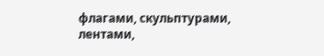флагами, скульптурами, лентами,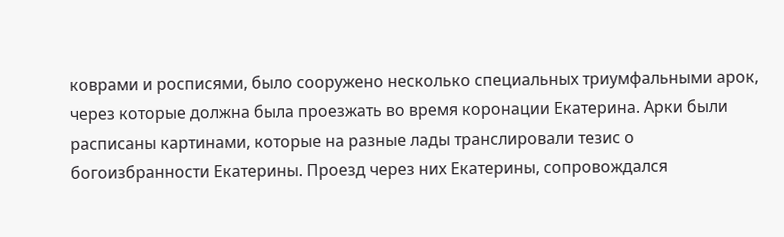коврами и росписями, было сооружено несколько специальных триумфальными арок, через которые должна была проезжать во время коронации Екатерина. Арки были расписаны картинами, которые на разные лады транслировали тезис о богоизбранности Екатерины. Проезд через них Екатерины, сопровождался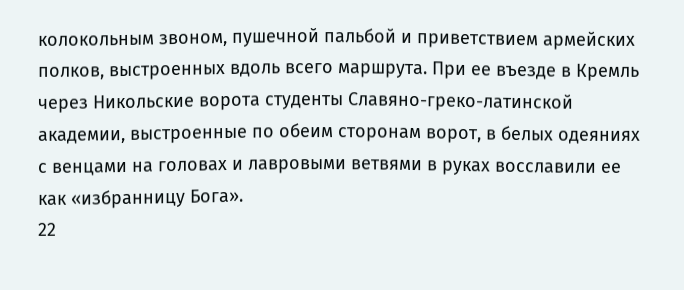колокольным звоном, пушечной пальбой и приветствием армейских полков, выстроенных вдоль всего маршрута. При ее въезде в Кремль через Никольские ворота студенты Славяно-греко-латинской академии, выстроенные по обеим сторонам ворот, в белых одеяниях с венцами на головах и лавровыми ветвями в руках восславили ее как «избранницу Бога».
22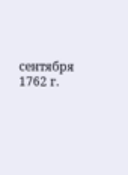сентября 1762 г.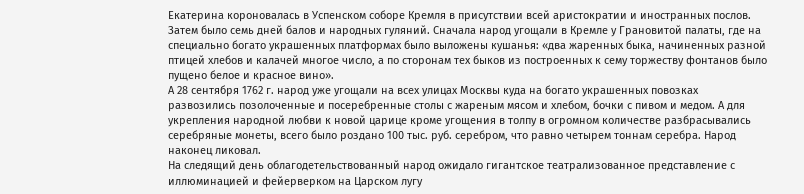Екатерина короновалась в Успенском соборе Кремля в присутствии всей аристократии и иностранных послов. Затем было семь дней балов и народных гуляний. Сначала народ угощали в Кремле у Грановитой палаты, где на специально богато украшенных платформах было выложены кушанья: «два жаренных быка, начиненных разной птицей хлебов и калачей многое число, а по сторонам тех быков из построенных к сему торжеству фонтанов было пущено белое и красное вино».
А 28 сентября 1762 г. народ уже угощали на всех улицах Москвы куда на богато украшенных повозках развозились позолоченные и посеребренные столы с жареным мясом и хлебом, бочки с пивом и медом. А для укрепления народной любви к новой царице кроме угощения в толпу в огромном количестве разбрасывались серебряные монеты, всего было роздано 100 тыс. руб. серебром, что равно четырем тоннам серебра. Народ наконец ликовал.
На следящий день облагодетельствованный народ ожидало гигантское театрализованное представление с иллюминацией и фейерверком на Царском лугу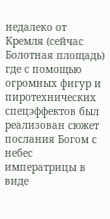недалеко от Кремля (сейчас Болотная площадь) где с помощью огромных фигур и пиротехнических спецэффектов был реализован сюжет послания Богом с небес императрицы в виде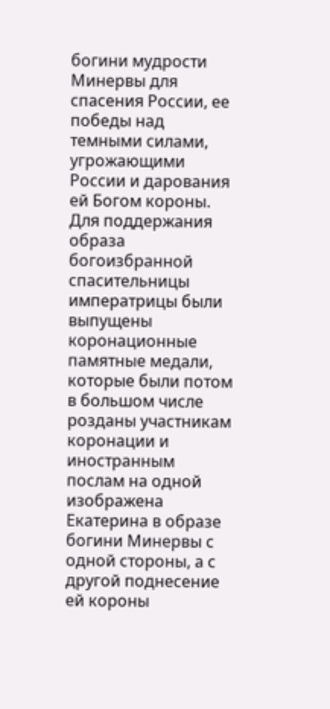богини мудрости Минервы для спасения России, ее победы над темными силами, угрожающими России и дарования ей Богом короны.
Для поддержания образа богоизбранной спасительницы императрицы были выпущены коронационные памятные медали, которые были потом в большом числе розданы участникам коронации и иностранным послам на одной изображена Екатерина в образе богини Минервы с одной стороны, а с другой поднесение ей короны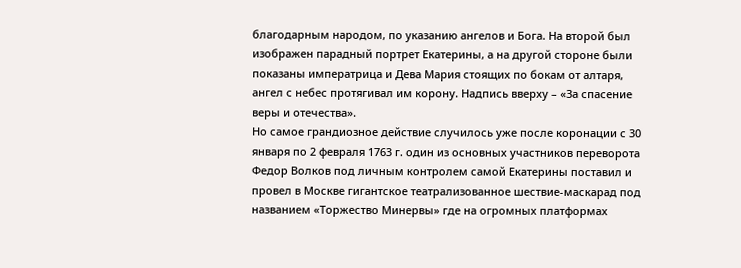благодарным народом, по указанию ангелов и Бога. На второй был изображен парадный портрет Екатерины, а на другой стороне были показаны императрица и Дева Мария стоящих по бокам от алтаря, ангел с небес протягивал им корону. Надпись вверху – «За спасение веры и отечества».
Но самое грандиозное действие случилось уже после коронации с 30 января по 2 февраля 1763 г. один из основных участников переворота Федор Волков под личным контролем самой Екатерины поставил и провел в Москве гигантское театрализованное шествие-маскарад под названием «Торжество Минервы» где на огромных платформах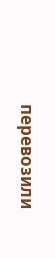перевозили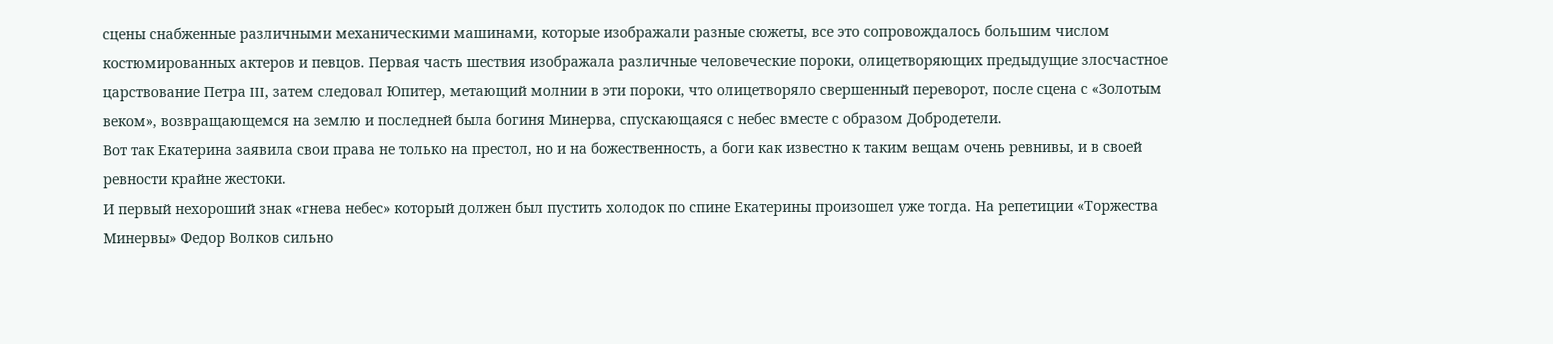сцены снабженные различными механическими машинами, которые изображали разные сюжеты, все это сопровождалось большим числом костюмированных актеров и певцов. Первая часть шествия изображала различные человеческие пороки, олицетворяющих предыдущие злосчастное царствование Петра III, затем следовал Юпитер, метающий молнии в эти пороки, что олицетворяло свершенный переворот, после сцена с «Золотым веком», возвращающемся на землю и последней была богиня Минерва, спускающаяся с небес вместе с образом Добродетели.
Вот так Екатерина заявила свои права не только на престол, но и на божественность, а боги как известно к таким вещам очень ревнивы, и в своей ревности крайне жестоки.
И первый нехороший знак «гнева небес» который должен был пустить холодок по спине Екатерины произошел уже тогда. На репетиции «Торжества Минервы» Федор Волков сильно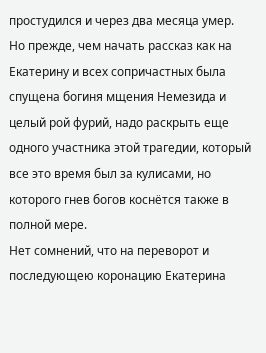простудился и через два месяца умер.
Но прежде, чем начать рассказ как на Екатерину и всех сопричастных была спущена богиня мщения Немезида и целый рой фурий, надо раскрыть еще одного участника этой трагедии, который все это время был за кулисами, но которого гнев богов коснётся также в полной мере.
Нет сомнений, что на переворот и последующею коронацию Екатерина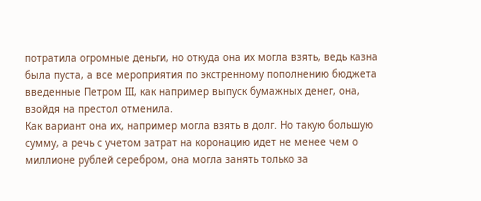потратила огромные деньги, но откуда она их могла взять, ведь казна была пуста, а все мероприятия по экстренному пополнению бюджета введенные Петром III, как например выпуск бумажных денег, она, взойдя на престол отменила.
Как вариант она их, например могла взять в долг. Но такую большую сумму, а речь с учетом затрат на коронацию идет не менее чем о миллионе рублей серебром, она могла занять только за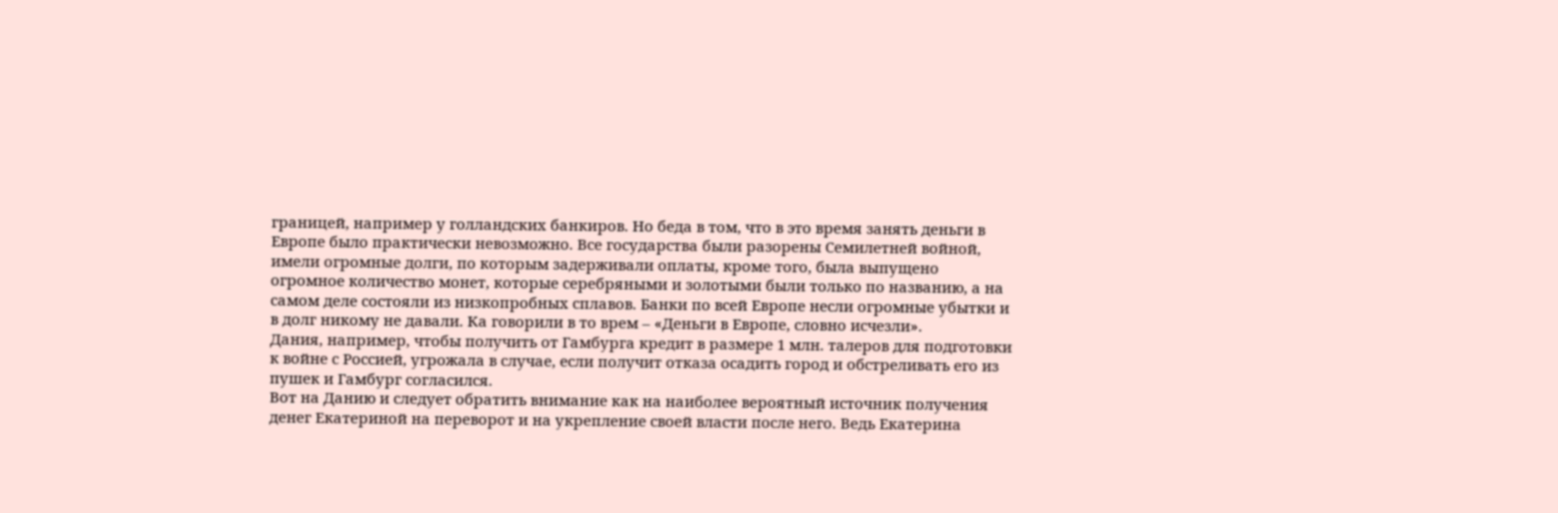границей, например у голландских банкиров. Но беда в том, что в это время занять деньги в Европе было практически невозможно. Все государства были разорены Семилетней войной, имели огромные долги, по которым задерживали оплаты, кроме того, была выпущено огромное количество монет, которые серебряными и золотыми были только по названию, а на самом деле состояли из низкопробных сплавов. Банки по всей Европе несли огромные убытки и в долг никому не давали. Ка говорили в то врем – «Деньги в Европе, словно исчезли».
Дания, например, чтобы получить от Гамбурга кредит в размере 1 млн. талеров для подготовки к войне с Россией, угрожала в случае, если получит отказа осадить город и обстреливать его из пушек и Гамбург согласился.
Вот на Данию и следует обратить внимание как на наиболее вероятный источник получения денег Екатериной на переворот и на укрепление своей власти после него. Ведь Екатерина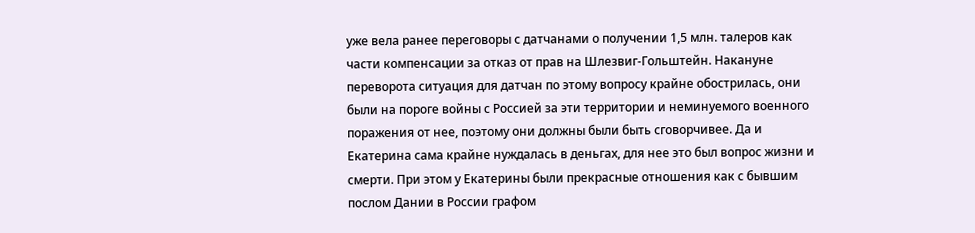уже вела ранее переговоры с датчанами о получении 1,5 млн. талеров как части компенсации за отказ от прав на Шлезвиг-Гольштейн. Накануне переворота ситуация для датчан по этому вопросу крайне обострилась, они были на пороге войны с Россией за эти территории и неминуемого военного поражения от нее, поэтому они должны были быть сговорчивее. Да и Екатерина сама крайне нуждалась в деньгах, для нее это был вопрос жизни и смерти. При этом у Екатерины были прекрасные отношения как с бывшим послом Дании в России графом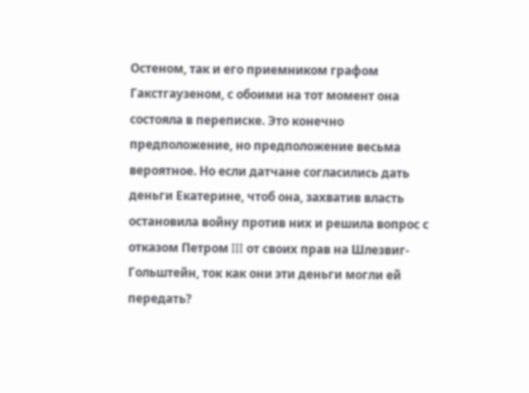Остеном, так и его приемником графом Гакстгаузеном, с обоими на тот момент она состояла в переписке. Это конечно предположение, но предположение весьма вероятное. Но если датчане согласились дать деньги Екатерине, чтоб она, захватив власть остановила войну против них и решила вопрос с отказом Петром III от своих прав на Шлезвиг-Гольштейн, ток как они эти деньги могли ей передать?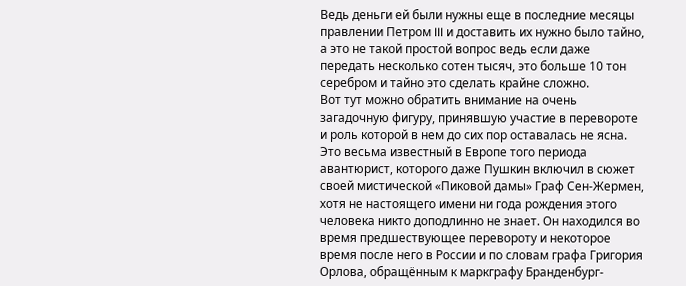Ведь деньги ей были нужны еще в последние месяцы правлении Петром III и доставить их нужно было тайно, а это не такой простой вопрос ведь если даже передать несколько сотен тысяч, это больше 10 тон серебром и тайно это сделать крайне сложно.
Вот тут можно обратить внимание на очень загадочную фигуру, принявшую участие в перевороте и роль которой в нем до сих пор оставалась не ясна. Это весьма известный в Европе того периода авантюрист, которого даже Пушкин включил в сюжет своей мистической «Пиковой дамы» Граф Сен-Жермен, хотя не настоящего имени ни года рождения этого человека никто доподлинно не знает. Он находился во время предшествующее перевороту и некоторое время после него в России и по словам графа Григория Орлова, обращённым к маркграфу Бранденбург-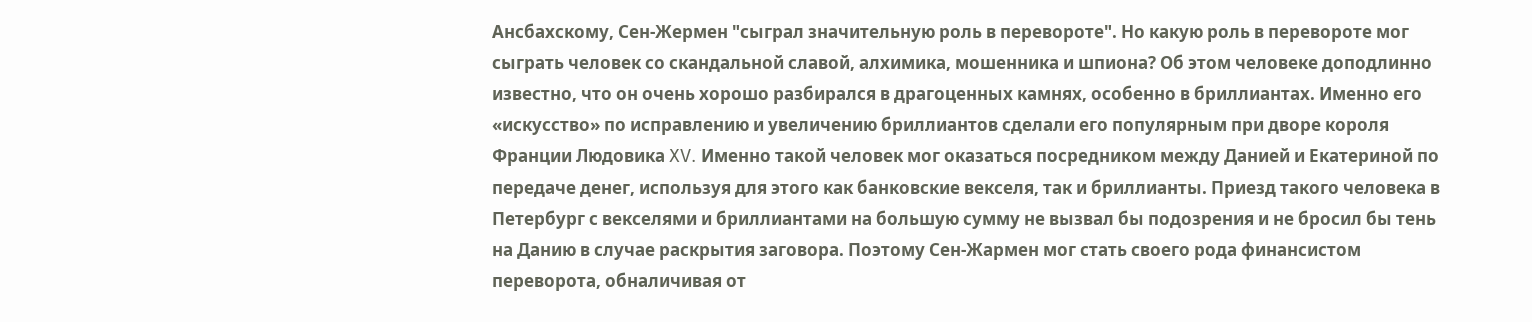Ансбахскому, Сен-Жермен "сыграл значительную роль в перевороте". Но какую роль в перевороте мог сыграть человек со скандальной славой, алхимика, мошенника и шпиона? Об этом человеке доподлинно известно, что он очень хорошо разбирался в драгоценных камнях, особенно в бриллиантах. Именно его «искусство» по исправлению и увеличению бриллиантов сделали его популярным при дворе короля Франции Людовика XV. Именно такой человек мог оказаться посредником между Данией и Екатериной по передаче денег, используя для этого как банковские векселя, так и бриллианты. Приезд такого человека в Петербург с векселями и бриллиантами на большую сумму не вызвал бы подозрения и не бросил бы тень на Данию в случае раскрытия заговора. Поэтому Сен-Жармен мог стать своего рода финансистом переворота, обналичивая от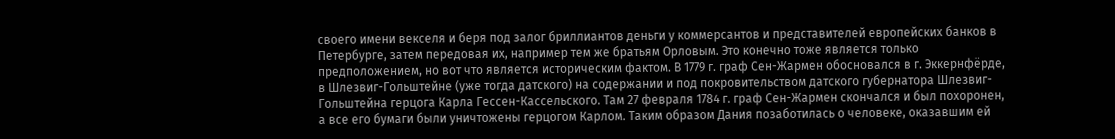своего имени векселя и беря под залог бриллиантов деньги у коммерсантов и представителей европейских банков в Петербурге, затем передовая их, например тем же братьям Орловым. Это конечно тоже является только предположением, но вот что является историческим фактом. В 1779 г. граф Сен-Жармен обосновался в г. Эккернфёрде, в Шлезвиг-Гольштейне (уже тогда датского) на содержании и под покровительством датского губернатора Шлезвиг-Гольштейна герцога Карла Гессен-Кассельского. Там 27 февраля 1784 г. граф Сен-Жармен скончался и был похоронен, а все его бумаги были уничтожены герцогом Карлом. Таким образом Дания позаботилась о человеке, оказавшим ей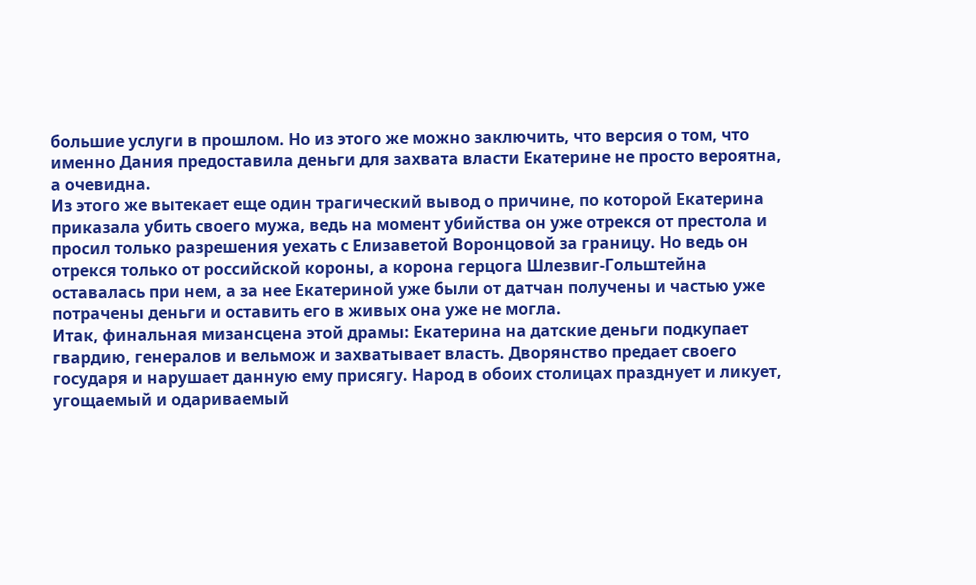большие услуги в прошлом. Но из этого же можно заключить, что версия о том, что именно Дания предоставила деньги для захвата власти Екатерине не просто вероятна, а очевидна.
Из этого же вытекает еще один трагический вывод о причине, по которой Екатерина приказала убить своего мужа, ведь на момент убийства он уже отрекся от престола и просил только разрешения уехать с Елизаветой Воронцовой за границу. Но ведь он отрекся только от российской короны, а корона герцога Шлезвиг-Гольштейна оставалась при нем, а за нее Екатериной уже были от датчан получены и частью уже потрачены деньги и оставить его в живых она уже не могла.
Итак, финальная мизансцена этой драмы: Екатерина на датские деньги подкупает гвардию, генералов и вельмож и захватывает власть. Дворянство предает своего государя и нарушает данную ему присягу. Народ в обоих столицах празднует и ликует, угощаемый и одариваемый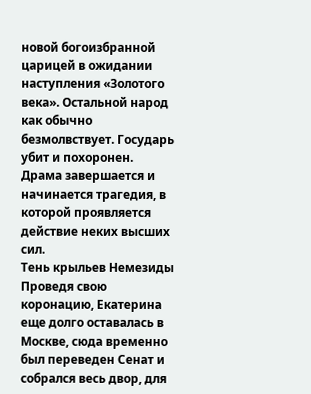новой богоизбранной царицей в ожидании наступления «Золотого века». Остальной народ как обычно безмолвствует. Государь убит и похоронен. Драма завершается и начинается трагедия, в которой проявляется действие неких высших сил.
Тень крыльев Немезиды
Проведя свою коронацию, Екатерина еще долго оставалась в Москве, сюда временно был переведен Сенат и собрался весь двор, для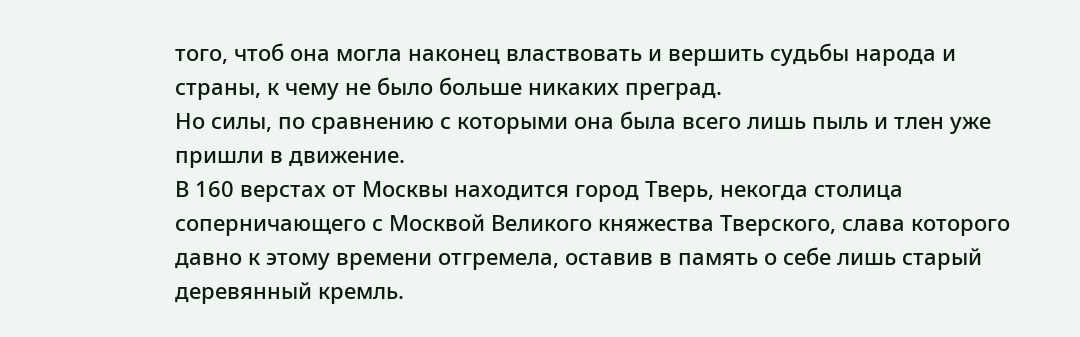того, чтоб она могла наконец властвовать и вершить судьбы народа и страны, к чему не было больше никаких преград.
Но силы, по сравнению с которыми она была всего лишь пыль и тлен уже пришли в движение.
В 160 верстах от Москвы находится город Тверь, некогда столица соперничающего с Москвой Великого княжества Тверского, слава которого давно к этому времени отгремела, оставив в память о себе лишь старый деревянный кремль.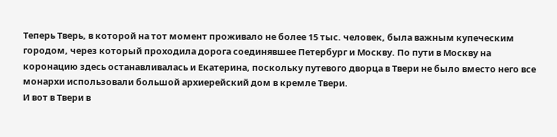Теперь Тверь, в которой на тот момент проживало не более 15 тыс. человек, была важным купеческим городом, через который проходила дорога соединявшее Петербург и Москву. По пути в Москву на коронацию здесь останавливалась и Екатерина, поскольку путевого дворца в Твери не было вместо него все монархи использовали большой архиерейский дом в кремле Твери.
И вот в Твери в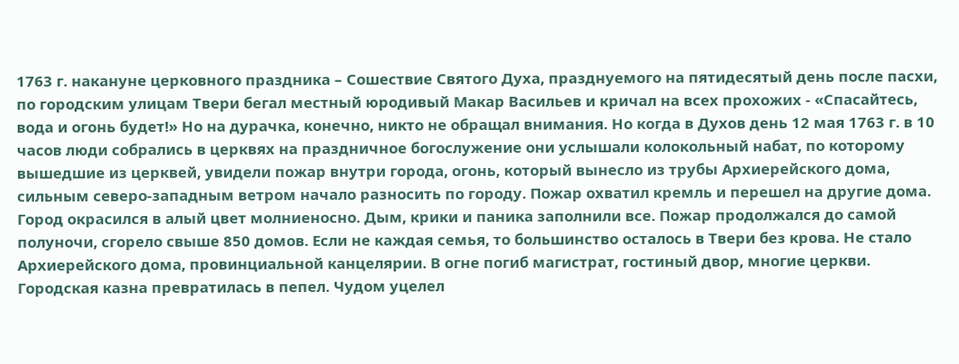1763 г. накануне церковного праздника – Сошествие Святого Духа, празднуемого на пятидесятый день после пасхи, по городским улицам Твери бегал местный юродивый Макар Васильев и кричал на всех прохожих - «Спасайтесь, вода и огонь будет!» Но на дурачка, конечно, никто не обращал внимания. Но когда в Духов день 12 мая 1763 г. в 10 часов люди собрались в церквях на праздничное богослужение они услышали колокольный набат, по которому вышедшие из церквей, увидели пожар внутри города, огонь, который вынесло из трубы Архиерейского дома, сильным северо-западным ветром начало разносить по городу. Пожар охватил кремль и перешел на другие дома. Город окрасился в алый цвет молниеносно. Дым, крики и паника заполнили все. Пожар продолжался до самой полуночи, сгорело свыше 850 домов. Если не каждая семья, то большинство осталось в Твери без крова. Не стало Архиерейского дома, провинциальной канцелярии. В огне погиб магистрат, гостиный двор, многие церкви. Городская казна превратилась в пепел. Чудом уцелел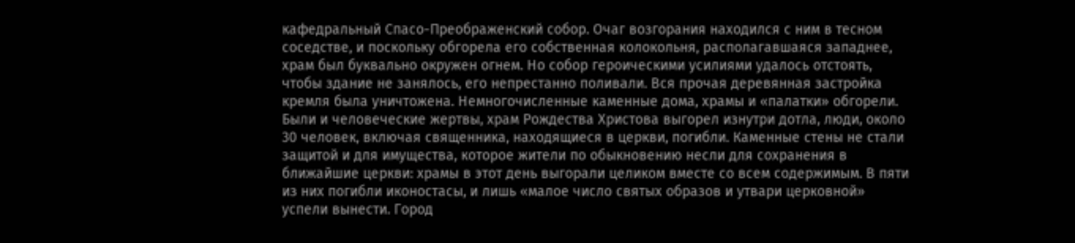кафедральный Спасо-Преображенский собор. Очаг возгорания находился с ним в тесном соседстве, и поскольку обгорела его собственная колокольня, располагавшаяся западнее, храм был буквально окружен огнем. Но собор героическими усилиями удалось отстоять, чтобы здание не занялось, его непрестанно поливали. Вся прочая деревянная застройка кремля была уничтожена. Немногочисленные каменные дома, храмы и «палатки» обгорели. Были и человеческие жертвы, храм Рождества Христова выгорел изнутри дотла, люди, около 30 человек, включая священника, находящиеся в церкви, погибли. Каменные стены не стали защитой и для имущества, которое жители по обыкновению несли для сохранения в ближайшие церкви: храмы в этот день выгорали целиком вместе со всем содержимым. В пяти из них погибли иконостасы, и лишь «малое число святых образов и утвари церковной» успели вынести. Город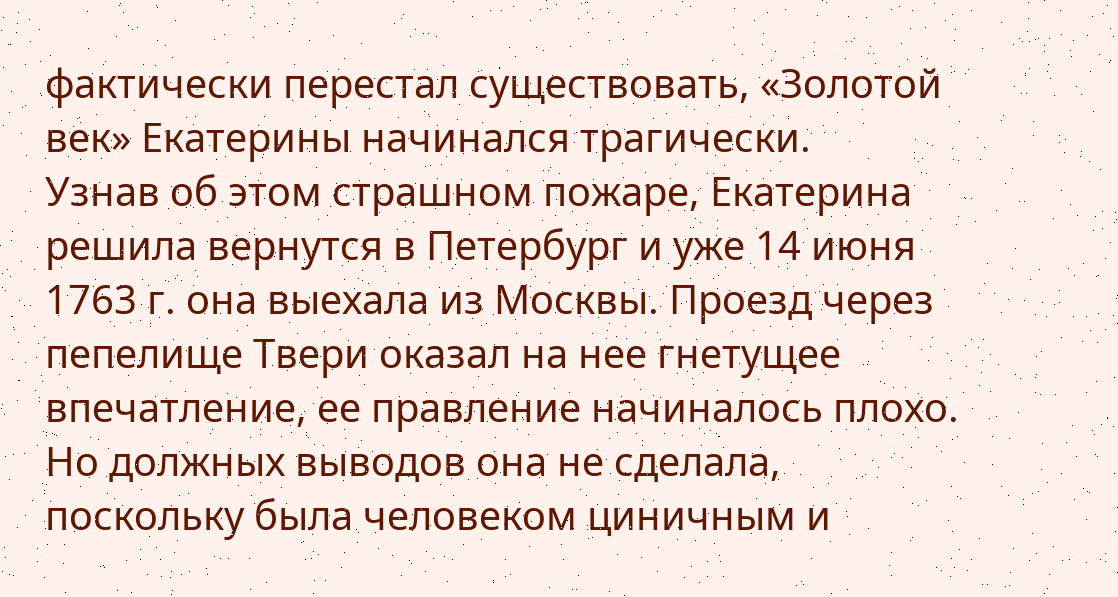фактически перестал существовать, «Золотой век» Екатерины начинался трагически.
Узнав об этом страшном пожаре, Екатерина решила вернутся в Петербург и уже 14 июня 1763 г. она выехала из Москвы. Проезд через пепелище Твери оказал на нее гнетущее впечатление, ее правление начиналось плохо.
Но должных выводов она не сделала, поскольку была человеком циничным и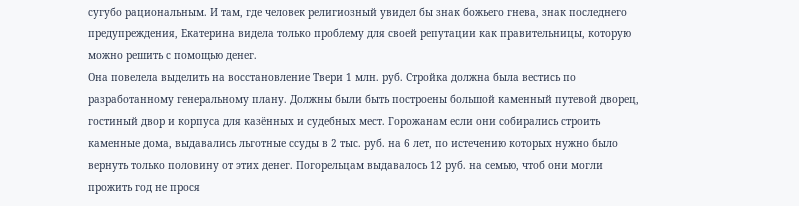сугубо рациональным. И там, где человек религиозный увидел бы знак божьего гнева, знак последнего предупреждения, Екатерина видела только проблему для своей репутации как правительницы, которую можно решить с помощью денег.
Она повелела выделить на восстановление Твери 1 млн. руб. Стройка должна была вестись по разработанному генеральному плану. Должны были быть построены большой каменный путевой дворец, гостиный двор и корпуса для казённых и судебных мест. Горожанам если они собирались строить каменные дома, выдавались льготные ссуды в 2 тыс. руб. на 6 лет, по истечению которых нужно было вернуть только половину от этих денег. Погорельцам выдавалось 12 руб. на семью, чтоб они могли прожить год не прося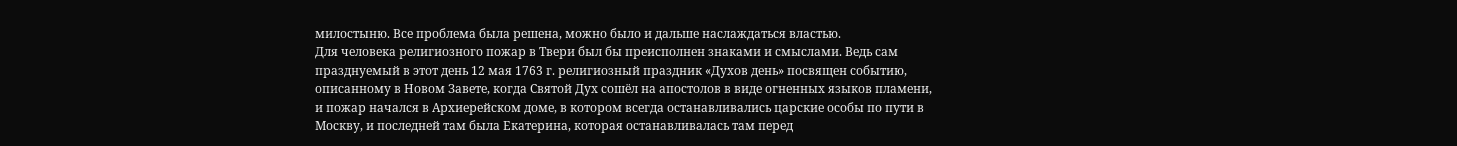милостыню. Все проблема была решена, можно было и дальше наслаждаться властью.
Для человека религиозного пожар в Твери был бы преисполнен знаками и смыслами. Ведь сам празднуемый в этот день 12 мая 1763 г. религиозный праздник «Духов день» посвящен событию, описанному в Новом Завете, когда Святой Дух сошёл на апостолов в виде огненных языков пламени, и пожар начался в Архиерейском доме, в котором всегда останавливались царские особы по пути в Москву, и последней там была Екатерина, которая останавливалась там перед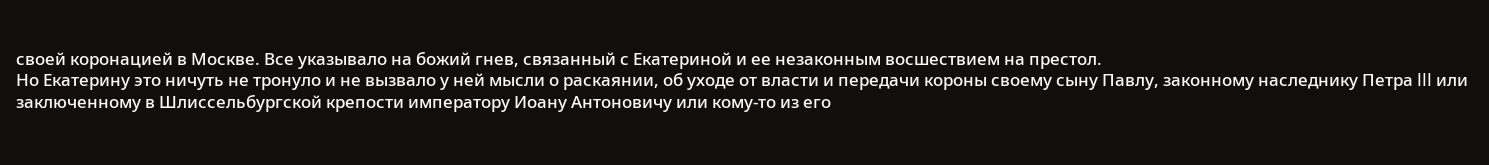своей коронацией в Москве. Все указывало на божий гнев, связанный с Екатериной и ее незаконным восшествием на престол.
Но Екатерину это ничуть не тронуло и не вызвало у ней мысли о раскаянии, об уходе от власти и передачи короны своему сыну Павлу, законному наследнику Петра III или заключенному в Шлиссельбургской крепости императору Иоану Антоновичу или кому-то из его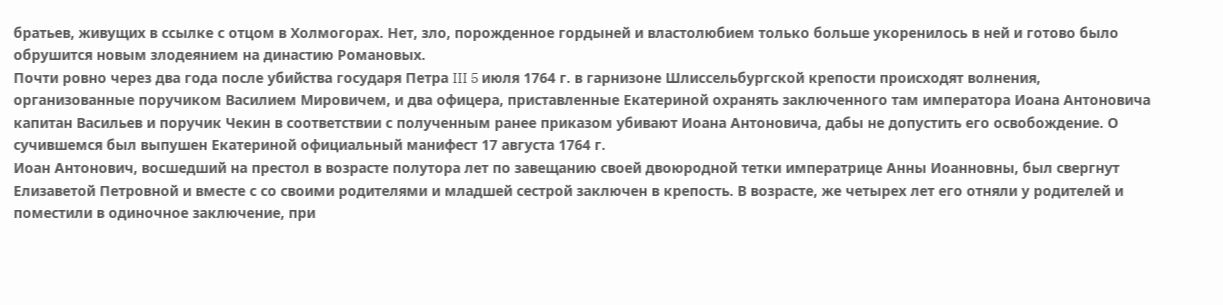братьев, живущих в ссылке с отцом в Холмогорах. Нет, зло, порожденное гордыней и властолюбием только больше укоренилось в ней и готово было обрушится новым злодеянием на династию Романовых.
Почти ровно через два года после убийства государя Петра III 5 июля 1764 г. в гарнизоне Шлиссельбургской крепости происходят волнения, организованные поручиком Василием Мировичем, и два офицера, приставленные Екатериной охранять заключенного там императора Иоана Антоновича капитан Васильев и поручик Чекин в соответствии с полученным ранее приказом убивают Иоана Антоновича, дабы не допустить его освобождение. О сучившемся был выпушен Екатериной официальный манифест 17 августа 1764 г.
Иоан Антонович, восшедший на престол в возрасте полутора лет по завещанию своей двоюродной тетки императрице Анны Иоанновны, был свергнут Елизаветой Петровной и вместе с со своими родителями и младшей сестрой заключен в крепость. В возрасте, же четырех лет его отняли у родителей и поместили в одиночное заключение, при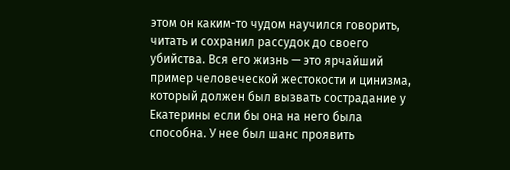этом он каким-то чудом научился говорить, читать и сохранил рассудок до своего убийства. Вся его жизнь — это ярчайший пример человеческой жестокости и цинизма, который должен был вызвать сострадание у Екатерины если бы она на него была способна. У нее был шанс проявить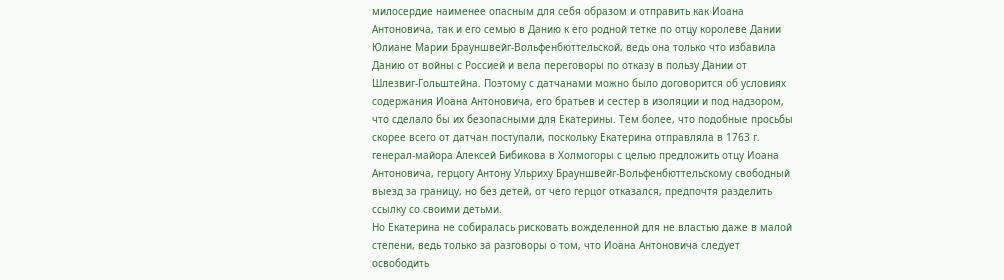милосердие наименее опасным для себя образом и отправить как Иоана Антоновича, так и его семью в Данию к его родной тетке по отцу королеве Дании Юлиане Марии Брауншвейг-Вольфенбюттельской, ведь она только что избавила Данию от войны с Россией и вела переговоры по отказу в пользу Дании от Шлезвиг-Гольштейна. Поэтому с датчанами можно было договорится об условиях содержания Иоана Антоновича, его братьев и сестер в изоляции и под надзором, что сделало бы их безопасными для Екатерины. Тем более, что подобные просьбы скорее всего от датчан поступали, поскольку Екатерина отправляла в 1763 г. генерал-майора Алексей Бибикова в Холмогоры с целью предложить отцу Иоана Антоновича, герцогу Антону Ульриху Брауншвейг-Вольфенбюттельскому свободный выезд за границу, но без детей, от чего герцог отказался, предпочтя разделить ссылку со своими детьми.
Но Екатерина не собиралась рисковать вожделенной для не властью даже в малой степени, ведь только за разговоры о том, что Иоана Антоновича следует освободить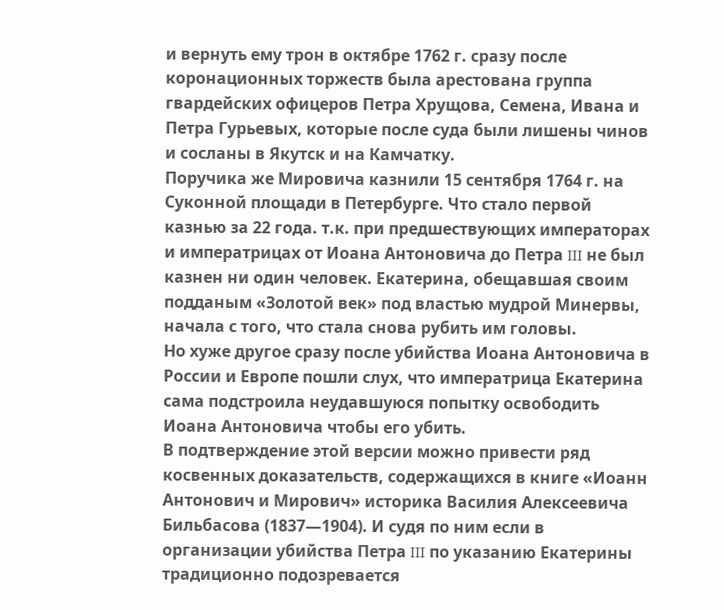и вернуть ему трон в октябре 1762 г. сразу после коронационных торжеств была арестована группа гвардейских офицеров Петра Хрущова, Семена, Ивана и Петра Гурьевых, которые после суда были лишены чинов и сосланы в Якутск и на Камчатку.
Поручика же Мировича казнили 15 сентября 1764 г. на Суконной площади в Петербурге. Что стало первой казнью за 22 года. т.к. при предшествующих императорах и императрицах от Иоана Антоновича до Петра III не был казнен ни один человек. Екатерина, обещавшая своим подданым «Золотой век» под властью мудрой Минервы, начала с того, что стала снова рубить им головы.
Но хуже другое сразу после убийства Иоана Антоновича в России и Европе пошли слух, что императрица Екатерина сама подстроила неудавшуюся попытку освободить Иоана Антоновича чтобы его убить.
В подтверждение этой версии можно привести ряд косвенных доказательств, содержащихся в книге «Иоанн Антонович и Мирович» историка Василия Алексеевича Бильбасова (1837—1904). И судя по ним если в организации убийства Петра III по указанию Екатерины традиционно подозревается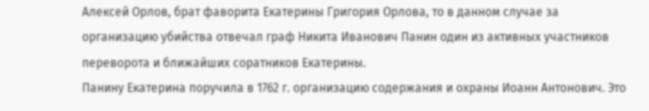Алексей Орлов, брат фаворита Екатерины Григория Орлова, то в данном случае за организацию убийства отвечал граф Никита Иванович Панин один из активных участников переворота и ближайших соратников Екатерины.
Панину Екатерина поручила в 1762 г. организацию содержания и охраны Иоанн Антонович. Это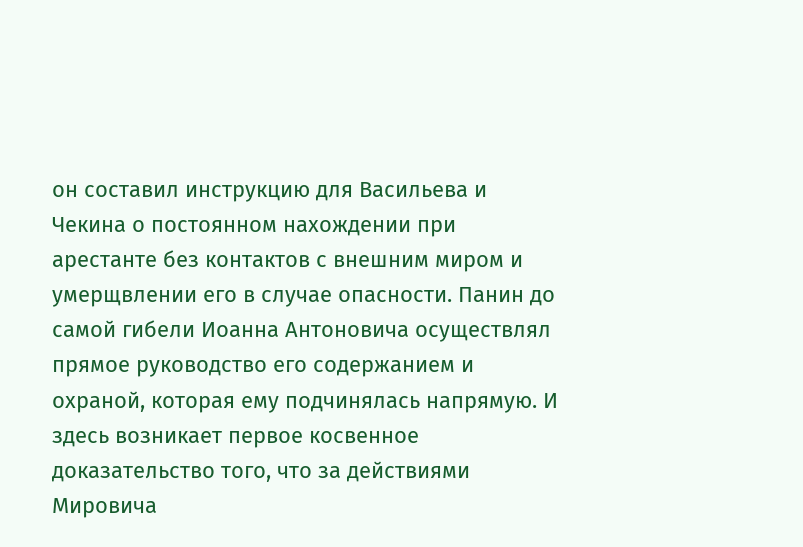он составил инструкцию для Васильева и Чекина о постоянном нахождении при арестанте без контактов с внешним миром и умерщвлении его в случае опасности. Панин до самой гибели Иоанна Антоновича осуществлял прямое руководство его содержанием и охраной, которая ему подчинялась напрямую. И здесь возникает первое косвенное доказательство того, что за действиями Мировича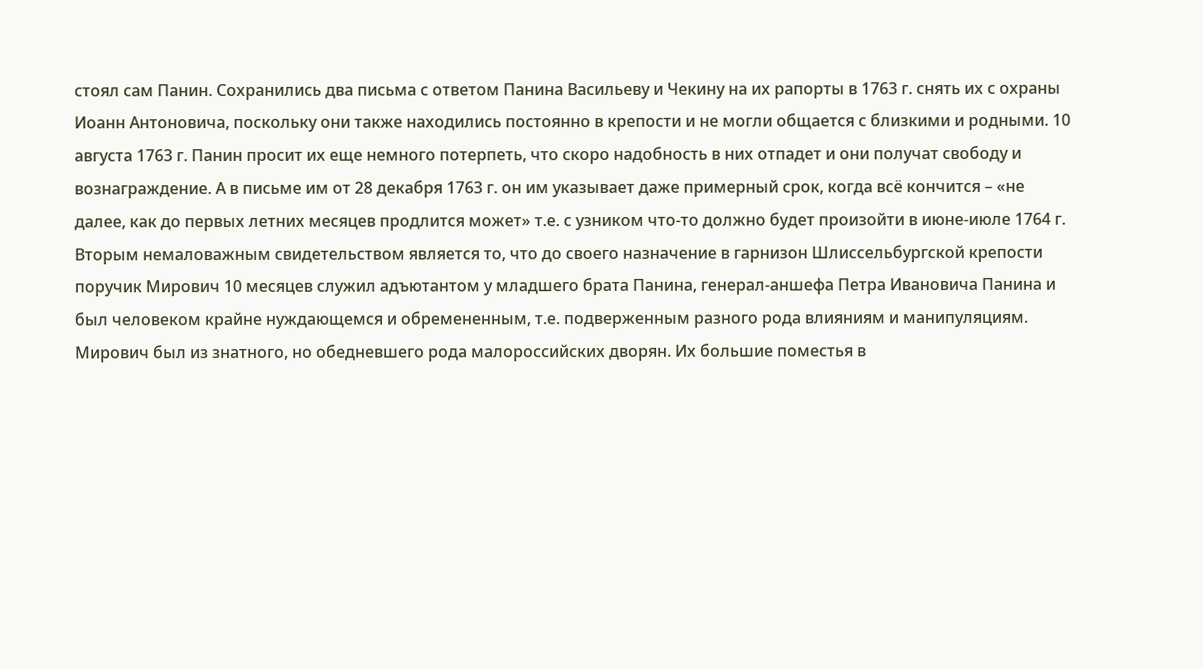стоял сам Панин. Сохранились два письма с ответом Панина Васильеву и Чекину на их рапорты в 1763 г. снять их с охраны Иоанн Антоновича, поскольку они также находились постоянно в крепости и не могли общается с близкими и родными. 10 августа 1763 г. Панин просит их еще немного потерпеть, что скоро надобность в них отпадет и они получат свободу и вознаграждение. А в письме им от 28 декабря 1763 г. он им указывает даже примерный срок, когда всё кончится – «не далее, как до первых летних месяцев продлится может» т.е. с узником что-то должно будет произойти в июне-июле 1764 г.
Вторым немаловажным свидетельством является то, что до своего назначение в гарнизон Шлиссельбургской крепости поручик Мирович 10 месяцев служил адъютантом у младшего брата Панина, генерал-аншефа Петра Ивановича Панина и был человеком крайне нуждающемся и обремененным, т.е. подверженным разного рода влияниям и манипуляциям. Мирович был из знатного, но обедневшего рода малороссийских дворян. Их большие поместья в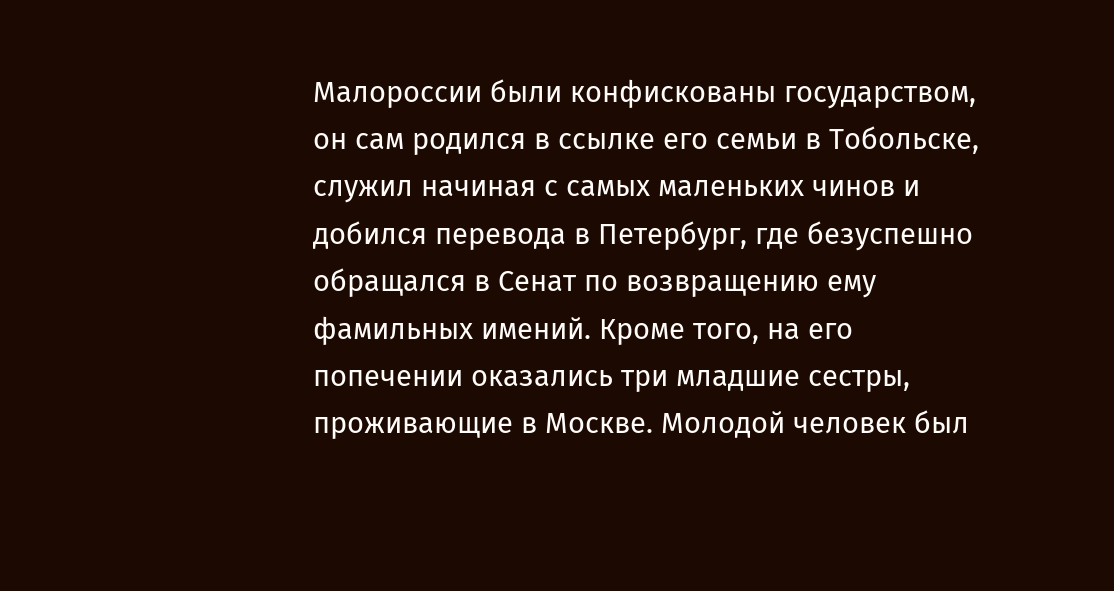Малороссии были конфискованы государством, он сам родился в ссылке его семьи в Тобольске, служил начиная с самых маленьких чинов и добился перевода в Петербург, где безуспешно обращался в Сенат по возвращению ему фамильных имений. Кроме того, на его попечении оказались три младшие сестры, проживающие в Москве. Молодой человек был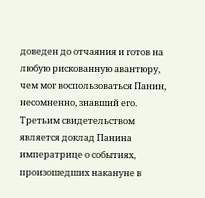доведен до отчаяния и готов на любую рискованную авантюру, чем мог воспользоваться Панин, несомненно, знавший его.
Третьим свидетельством является доклад Панина императрице о событиях, произошедших накануне в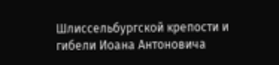Шлиссельбургской крепости и гибели Иоана Антоновича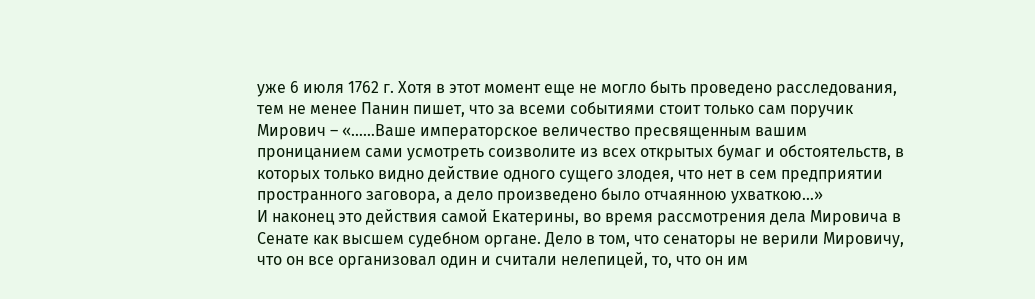уже 6 июля 1762 г. Хотя в этот момент еще не могло быть проведено расследования, тем не менее Панин пишет, что за всеми событиями стоит только сам поручик Мирович – «……Ваше императорское величество пресвященным вашим проницанием сами усмотреть соизволите из всех открытых бумаг и обстоятельств, в которых только видно действие одного сущего злодея, что нет в сем предприятии пространного заговора, а дело произведено было отчаянною ухваткою…»
И наконец это действия самой Екатерины, во время рассмотрения дела Мировича в Сенате как высшем судебном органе. Дело в том, что сенаторы не верили Мировичу, что он все организовал один и считали нелепицей, то, что он им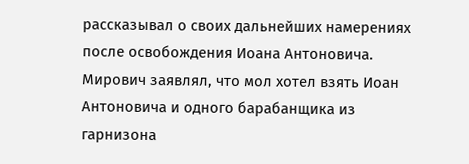рассказывал о своих дальнейших намерениях после освобождения Иоана Антоновича. Мирович заявлял, что мол хотел взять Иоан Антоновича и одного барабанщика из гарнизона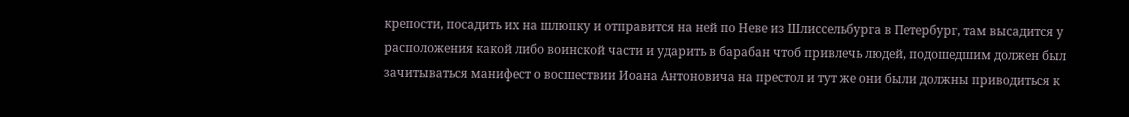крепости, посадить их на шлюпку и отправится на ней по Неве из Шлиссельбурга в Петербург, там высадится у расположения какой либо воинской части и ударить в барабан чтоб привлечь людей, подошедшим должен был зачитываться манифест о восшествии Иоана Антоновича на престол и тут же они были должны приводиться к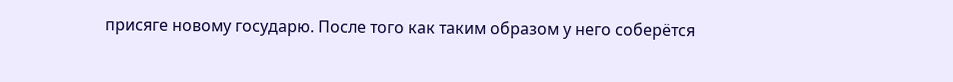присяге новому государю. После того как таким образом у него соберётся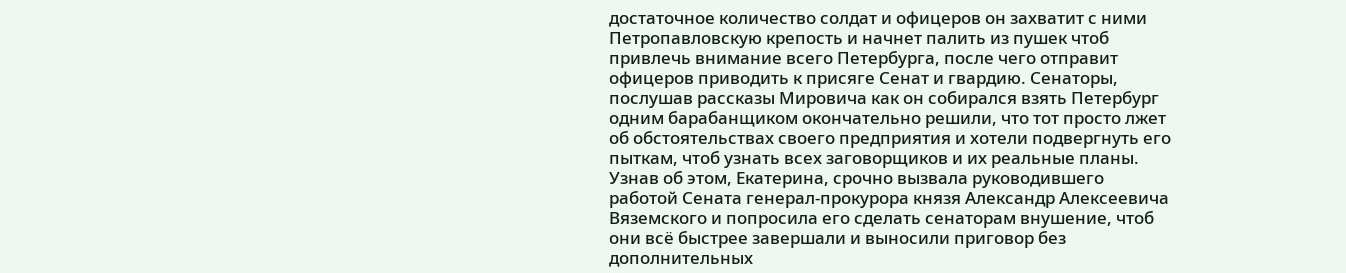достаточное количество солдат и офицеров он захватит с ними Петропавловскую крепость и начнет палить из пушек чтоб привлечь внимание всего Петербурга, после чего отправит офицеров приводить к присяге Сенат и гвардию. Сенаторы, послушав рассказы Мировича как он собирался взять Петербург одним барабанщиком окончательно решили, что тот просто лжет об обстоятельствах своего предприятия и хотели подвергнуть его пыткам, чтоб узнать всех заговорщиков и их реальные планы. Узнав об этом, Екатерина, срочно вызвала руководившего работой Сената генерал-прокурора князя Александр Алексеевича Вяземского и попросила его сделать сенаторам внушение, чтоб они всё быстрее завершали и выносили приговор без дополнительных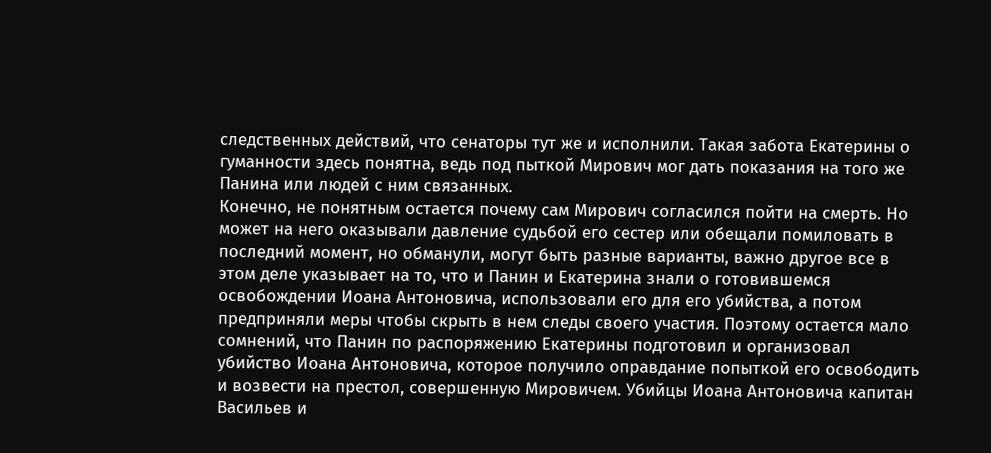следственных действий, что сенаторы тут же и исполнили. Такая забота Екатерины о гуманности здесь понятна, ведь под пыткой Мирович мог дать показания на того же Панина или людей с ним связанных.
Конечно, не понятным остается почему сам Мирович согласился пойти на смерть. Но может на него оказывали давление судьбой его сестер или обещали помиловать в последний момент, но обманули, могут быть разные варианты, важно другое все в этом деле указывает на то, что и Панин и Екатерина знали о готовившемся освобождении Иоана Антоновича, использовали его для его убийства, а потом предприняли меры чтобы скрыть в нем следы своего участия. Поэтому остается мало сомнений, что Панин по распоряжению Екатерины подготовил и организовал убийство Иоана Антоновича, которое получило оправдание попыткой его освободить и возвести на престол, совершенную Мировичем. Убийцы Иоана Антоновича капитан Васильев и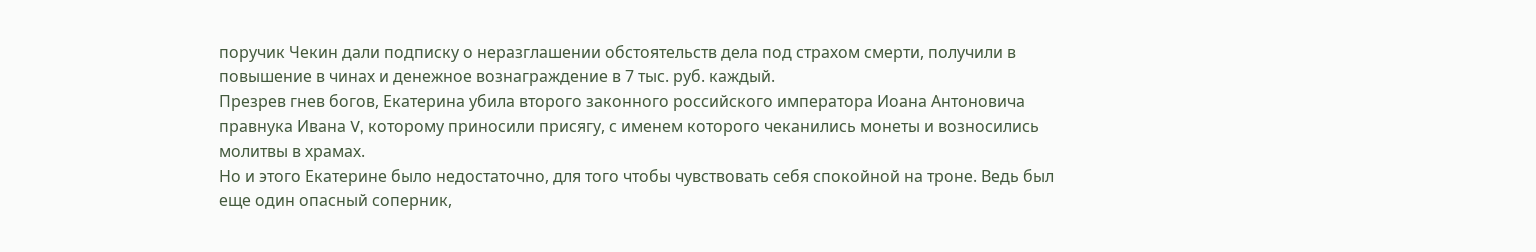поручик Чекин дали подписку о неразглашении обстоятельств дела под страхом смерти, получили в повышение в чинах и денежное вознаграждение в 7 тыс. руб. каждый.
Презрев гнев богов, Екатерина убила второго законного российского императора Иоана Антоновича правнука Ивана V, которому приносили присягу, с именем которого чеканились монеты и возносились молитвы в храмах.
Но и этого Екатерине было недостаточно, для того чтобы чувствовать себя спокойной на троне. Ведь был еще один опасный соперник,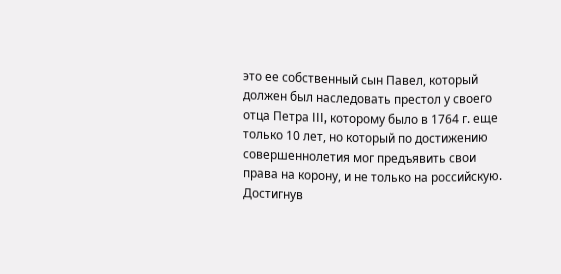это ее собственный сын Павел, который должен был наследовать престол у своего отца Петра III, которому было в 1764 г. еще только 10 лет, но который по достижению совершеннолетия мог предъявить свои права на корону, и не только на российскую. Достигнув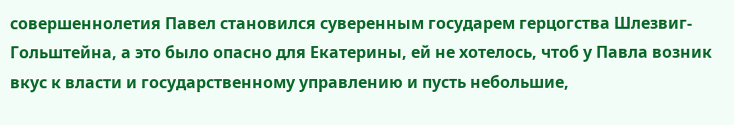совершеннолетия Павел становился суверенным государем герцогства Шлезвиг-Гольштейна, а это было опасно для Екатерины, ей не хотелось, чтоб у Павла возник вкус к власти и государственному управлению и пусть небольшие,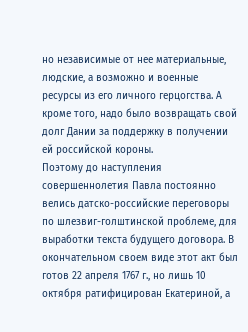но независимые от нее материальные, людские, а возможно и военные ресурсы из его личного герцогства. А кроме того, надо было возвращать свой долг Дании за поддержку в получении ей российской короны.
Поэтому до наступления совершеннолетия Павла постоянно велись датско-российские переговоры по шлезвиг-голштинской проблеме, для выработки текста будущего договора. В окончательном своем виде этот акт был готов 22 апреля 1767 г., но лишь 10 октября ратифицирован Екатериной, а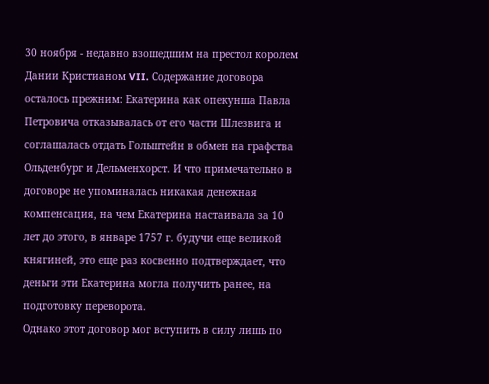30 ноября - недавно взошедшим на престол королем Дании Кристианом VII. Содержание договора осталось прежним: Екатерина как опекунша Павла Петровича отказывалась от его части Шлезвига и соглашалась отдать Гольштейн в обмен на графства Ольденбург и Дельменхорст. И что примечательно в договоре не упоминалась никакая денежная компенсация, на чем Екатерина настаивала за 10 лет до этого, в январе 1757 г. будучи еще великой княгиней, это еще раз косвенно подтверждает, что деньги эти Екатерина могла получить ранее, на подготовку переворота.
Однако этот договор мог вступить в силу лишь по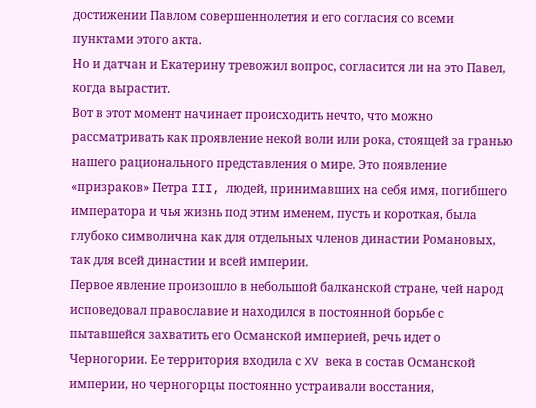достижении Павлом совершеннолетия и его согласия со всеми пунктами этого акта.
Но и датчан и Екатерину тревожил вопрос, согласится ли на это Павел, когда вырастит.
Вот в этот момент начинает происходить нечто, что можно рассматривать как проявление некой воли или рока, стоящей за гранью нашего рационального представления о мире. Это появление «призраков» Петра III, людей, принимавших на себя имя, погибшего императора и чья жизнь под этим именем, пусть и короткая, была глубоко символична как для отдельных членов династии Романовых, так для всей династии и всей империи.
Первое явление произошло в небольшой балканской стране, чей народ исповедовал православие и находился в постоянной борьбе с пытавшейся захватить его Османской империей, речь идет о Черногории. Ее территория входила с XV века в состав Османской империи, но черногорцы постоянно устраивали восстания,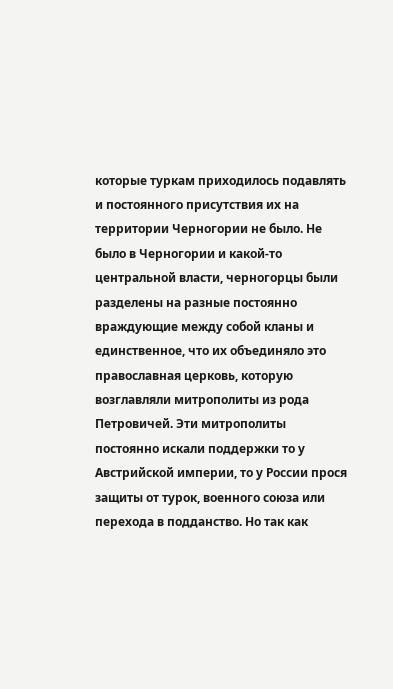которые туркам приходилось подавлять и постоянного присутствия их на территории Черногории не было. Не было в Черногории и какой-то центральной власти, черногорцы были разделены на разные постоянно враждующие между собой кланы и единственное, что их объединяло это православная церковь, которую возглавляли митрополиты из рода Петровичей. Эти митрополиты постоянно искали поддержки то у Австрийской империи, то у России прося защиты от турок, военного союза или перехода в подданство. Но так как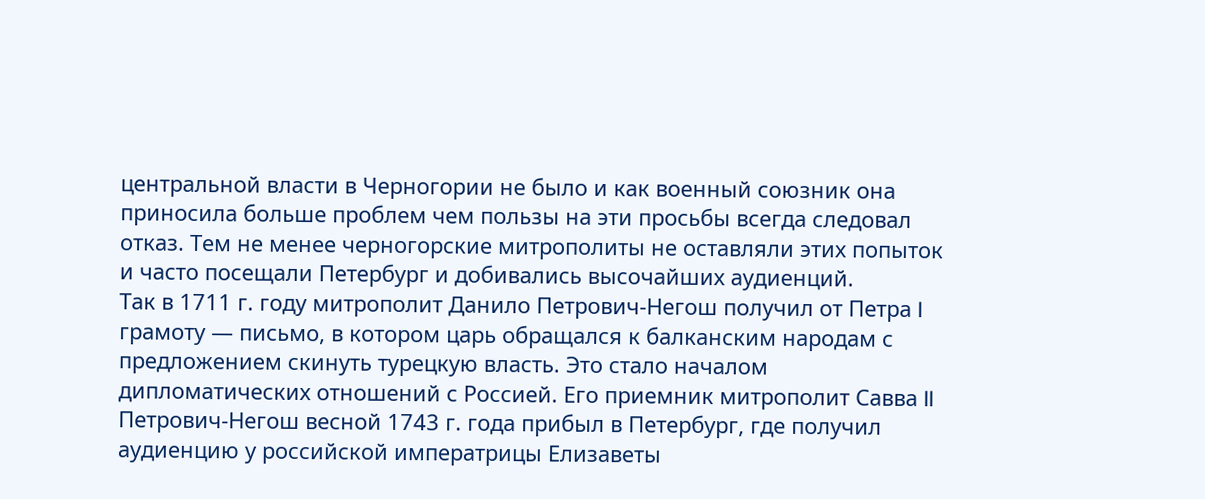центральной власти в Черногории не было и как военный союзник она приносила больше проблем чем пользы на эти просьбы всегда следовал отказ. Тем не менее черногорские митрополиты не оставляли этих попыток и часто посещали Петербург и добивались высочайших аудиенций.
Так в 1711 г. году митрополит Данило Петрович-Негош получил от Петра I грамоту — письмо, в котором царь обращался к балканским народам с предложением скинуть турецкую власть. Это стало началом дипломатических отношений с Россией. Его приемник митрополит Савва II Петрович-Негош весной 1743 г. года прибыл в Петербург, где получил аудиенцию у российской императрицы Елизаветы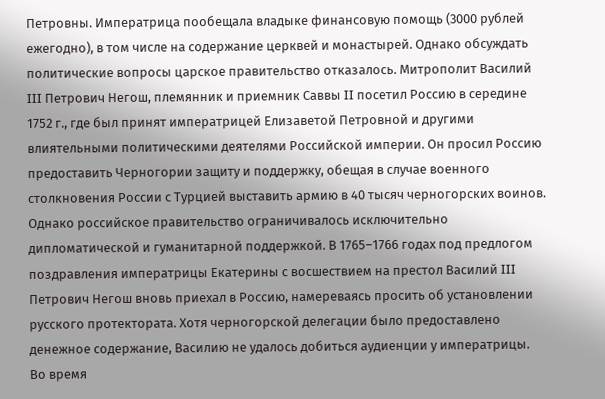Петровны. Императрица пообещала владыке финансовую помощь (3000 рублей ежегодно), в том числе на содержание церквей и монастырей. Однако обсуждать политические вопросы царское правительство отказалось. Митрополит Василий III Петрович Негош, племянник и приемник Саввы II посетил Россию в середине 1752 г., где был принят императрицей Елизаветой Петровной и другими влиятельными политическими деятелями Российской империи. Он просил Россию предоставить Черногории защиту и поддержку, обещая в случае военного столкновения России с Турцией выставить армию в 40 тысяч черногорских воинов. Однако российское правительство ограничивалось исключительно дипломатической и гуманитарной поддержкой. В 1765–1766 годах под предлогом поздравления императрицы Екатерины с восшествием на престол Василий III Петрович Негош вновь приехал в Россию, намереваясь просить об установлении русского протектората. Хотя черногорской делегации было предоставлено денежное содержание, Василию не удалось добиться аудиенции у императрицы. Во время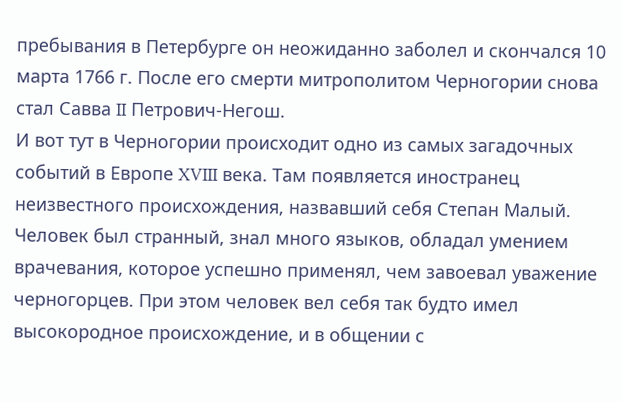пребывания в Петербурге он неожиданно заболел и скончался 10 марта 1766 г. После его смерти митрополитом Черногории снова стал Савва II Петрович-Негош.
И вот тут в Черногории происходит одно из самых загадочных событий в Европе XVIII века. Там появляется иностранец неизвестного происхождения, назвавший себя Степан Малый. Человек был странный, знал много языков, обладал умением врачевания, которое успешно применял, чем завоевал уважение черногорцев. При этом человек вел себя так будто имел высокородное происхождение, и в общении с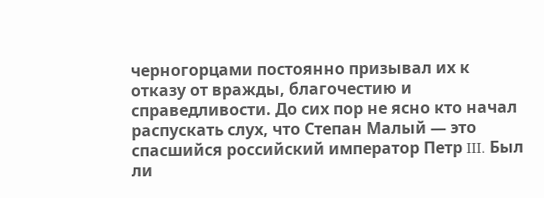черногорцами постоянно призывал их к отказу от вражды, благочестию и справедливости. До сих пор не ясно кто начал распускать слух, что Степан Малый — это спасшийся российский император Петр III. Был ли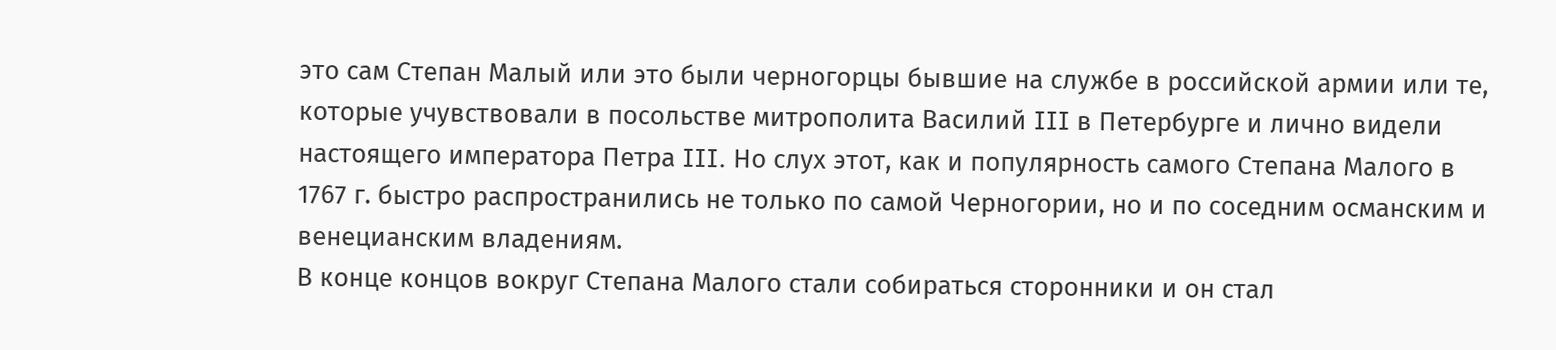это сам Степан Малый или это были черногорцы бывшие на службе в российской армии или те, которые учувствовали в посольстве митрополита Василий III в Петербурге и лично видели настоящего императора Петра III. Но слух этот, как и популярность самого Степана Малого в 1767 г. быстро распространились не только по самой Черногории, но и по соседним османским и венецианским владениям.
В конце концов вокруг Степана Малого стали собираться сторонники и он стал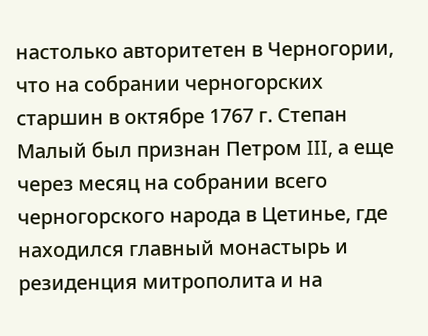настолько авторитетен в Черногории, что на собрании черногорских старшин в октябре 1767 г. Степан Малый был признан Петром III, а еще через месяц на собрании всего черногорского народа в Цетинье, где находился главный монастырь и резиденция митрополита и на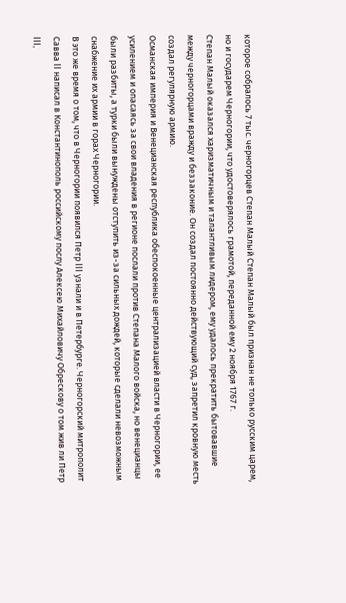которое собралось 7 тыс. черногорцев Степан Малый Степан Малый был признан не только русским царем, но и государем Черногории, что удостоверялось грамотой, переданной ему 2 ноября 1767 г.
Степан Малый оказался харизматичным и талантливым лидером, ему удалось прекратить бытовавшие между черногорцами вражду и беззаконие. Он создал постоянно действующий суд, запретил кровную месть создал регулярную армию.
Османская империя и Венецианская республика обеспокоенные централизацией власти в Черногории, ее усилением и опасаясь за свои владения в регионе послали против Степана Малого войска, но венецианцы были разбиты, а турки были вынуждены отступить из-за сильных дождей, которые сделали невозможным снабжение их армии в горах Черногории.
В это же время о том, что в Черногории появился Петр III узнали и в Петербурге. Черногорский митрополит Савва II написал в Константинополь российскому послу Алексею Михайловичу Обрескову о том жив ли Петр III,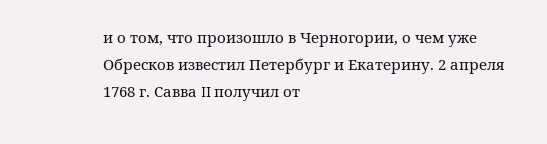и о том, что произошло в Черногории, о чем уже Обресков известил Петербург и Екатерину. 2 апреля 1768 г. Савва II получил от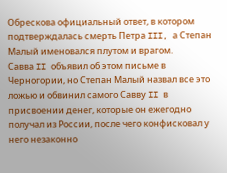Обрескова официальный ответ, в котором подтверждалась смерть Петра III, а Степан Малый именовался плутом и врагом.
Савва II объявил об этом письме в Черногории, но Степан Малый назвал все это ложью и обвинил самого Савву II в присвоении денег, которые он ежегодно получал из России, после чего конфисковал у него незаконно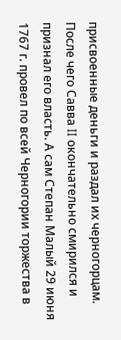присвоенные деньги и раздал их черногорцам. После чего Савва II окончательно смирился и признал его власть. А сам Степан Малый 29 июня 1767 г. провел по всей Черногории торжества в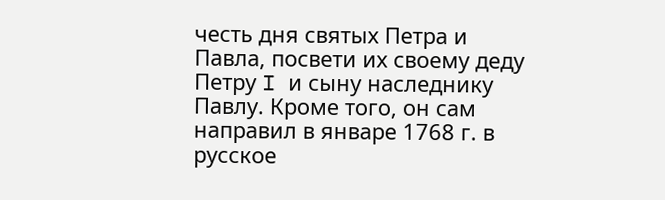честь дня святых Петра и Павла, посвети их своему деду Петру I и сыну наследнику Павлу. Кроме того, он сам направил в январе 1768 г. в русское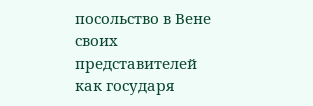посольство в Вене своих представителей как государя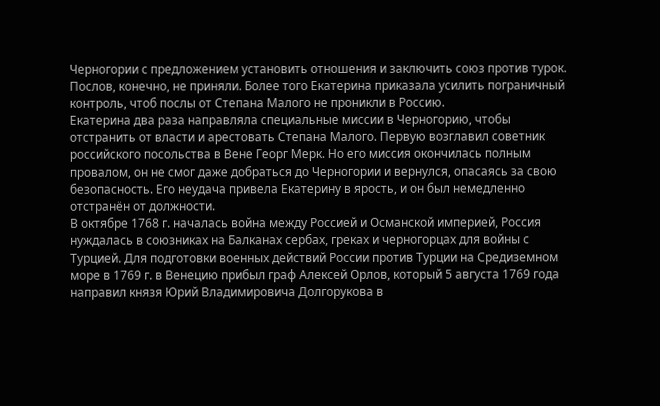Черногории с предложением установить отношения и заключить союз против турок. Послов, конечно, не приняли. Более того Екатерина приказала усилить пограничный контроль, чтоб послы от Степана Малого не проникли в Россию.
Екатерина два раза направляла специальные миссии в Черногорию, чтобы отстранить от власти и арестовать Степана Малого. Первую возглавил советник российского посольства в Вене Георг Мерк. Но его миссия окончилась полным провалом, он не смог даже добраться до Черногории и вернулся, опасаясь за свою безопасность. Его неудача привела Екатерину в ярость, и он был немедленно отстранён от должности.
В октябре 1768 г. началась война между Россией и Османской империей, Россия нуждалась в союзниках на Балканах сербах, греках и черногорцах для войны с Турцией. Для подготовки военных действий России против Турции на Средиземном море в 1769 г. в Венецию прибыл граф Алексей Орлов, который 5 августа 1769 года направил князя Юрий Владимировича Долгорукова в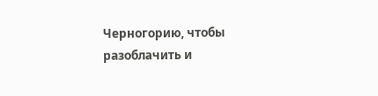Черногорию, чтобы разоблачить и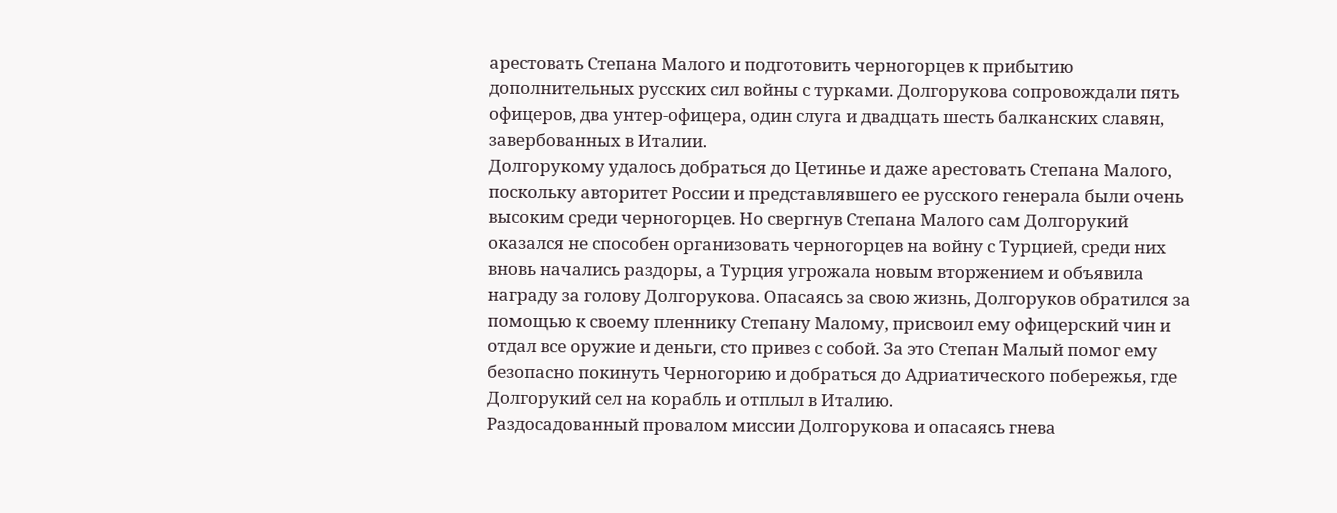арестовать Степана Малого и подготовить черногорцев к прибытию дополнительных русских сил войны с турками. Долгорукова сопровождали пять офицеров, два унтер-офицера, один слуга и двадцать шесть балканских славян, завербованных в Италии.
Долгорукому удалось добраться до Цетинье и даже арестовать Степана Малого, поскольку авторитет России и представлявшего ее русского генерала были очень высоким среди черногорцев. Но свергнув Степана Малого сам Долгорукий оказался не способен организовать черногорцев на войну с Турцией, среди них вновь начались раздоры, а Турция угрожала новым вторжением и объявила награду за голову Долгорукова. Опасаясь за свою жизнь, Долгоруков обратился за помощью к своему пленнику Степану Малому, присвоил ему офицерский чин и отдал все оружие и деньги, сто привез с собой. За это Степан Малый помог ему безопасно покинуть Черногорию и добраться до Адриатического побережья, где Долгорукий сел на корабль и отплыл в Италию.
Раздосадованный провалом миссии Долгорукова и опасаясь гнева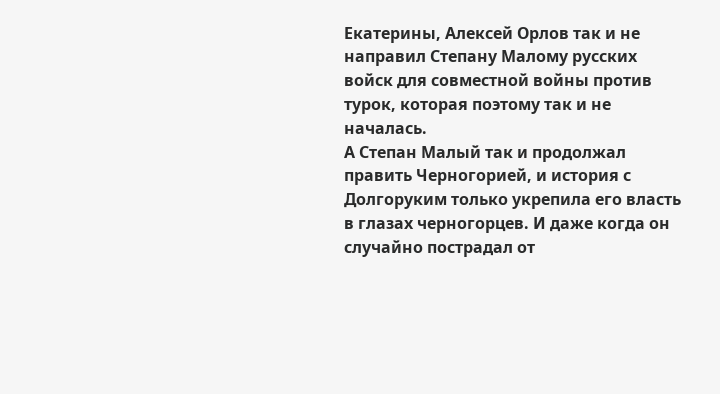Екатерины, Алексей Орлов так и не направил Степану Малому русских войск для совместной войны против турок, которая поэтому так и не началась.
А Степан Малый так и продолжал править Черногорией, и история с Долгоруким только укрепила его власть в глазах черногорцев. И даже когда он случайно пострадал от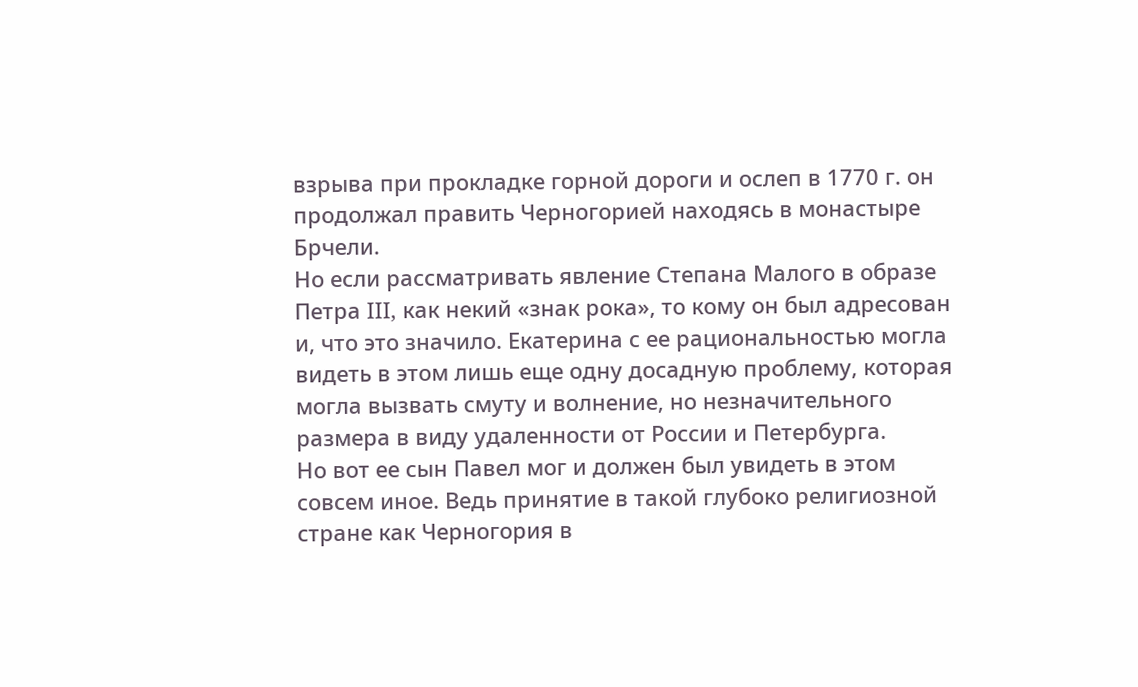взрыва при прокладке горной дороги и ослеп в 1770 г. он продолжал править Черногорией находясь в монастыре Брчели.
Но если рассматривать явление Степана Малого в образе Петра III, как некий «знак рока», то кому он был адресован и, что это значило. Екатерина с ее рациональностью могла видеть в этом лишь еще одну досадную проблему, которая могла вызвать смуту и волнение, но незначительного размера в виду удаленности от России и Петербурга.
Но вот ее сын Павел мог и должен был увидеть в этом совсем иное. Ведь принятие в такой глубоко религиозной стране как Черногория в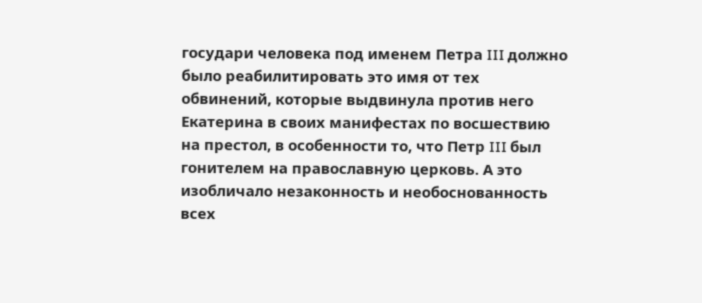государи человека под именем Петра III должно было реабилитировать это имя от тех обвинений, которые выдвинула против него Екатерина в своих манифестах по восшествию на престол, в особенности то, что Петр III был гонителем на православную церковь. А это изобличало незаконность и необоснованность всех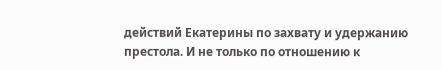действий Екатерины по захвату и удержанию престола. И не только по отношению к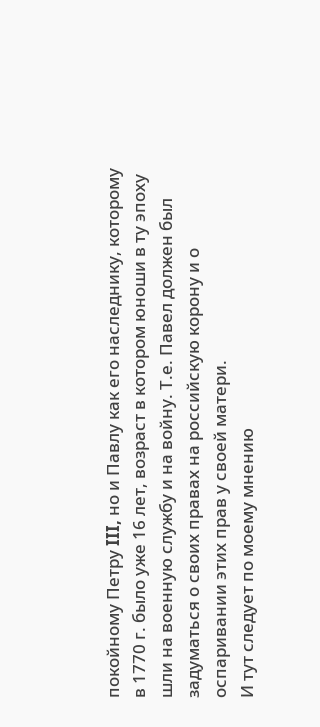покойному Петру III, но и Павлу как его наследнику, которому в 1770 г. было уже 16 лет, возраст в котором юноши в ту эпоху шли на военную службу и на войну. Т.е. Павел должен был задуматься о своих правах на российскую корону и о оспаривании этих прав у своей матери.
И тут следует по моему мнению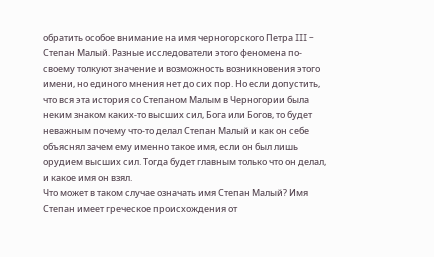обратить особое внимание на имя черногорского Петра III – Степан Малый. Разные исследователи этого феномена по-своему толкуют значение и возможность возникновения этого имени, но единого мнения нет до сих пор. Но если допустить, что вся эта история со Степаном Малым в Черногории была неким знаком каких-то высших сил, Бога или Богов, то будет неважным почему что-то делал Степан Малый и как он себе объяснял зачем ему именно такое имя, если он был лишь орудием высших сил. Тогда будет главным только что он делал, и какое имя он взял.
Что может в таком случае означать имя Степан Малый? Имя Степан имеет греческое происхождения от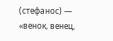(стефанос) — «венок, венец,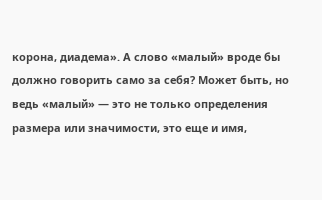корона, диадема». А слово «малый» вроде бы должно говорить само за себя? Может быть, но ведь «малый» — это не только определения размера или значимости, это еще и имя,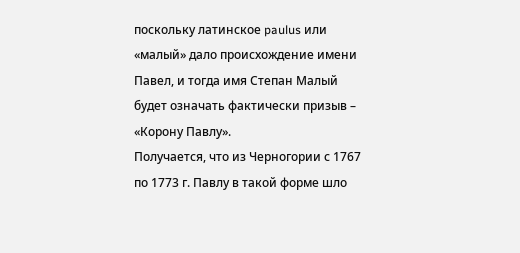поскольку латинское paulus или «малый» дало происхождение имени Павел, и тогда имя Степан Малый будет означать фактически призыв – «Корону Павлу».
Получается, что из Черногории с 1767 по 1773 г. Павлу в такой форме шло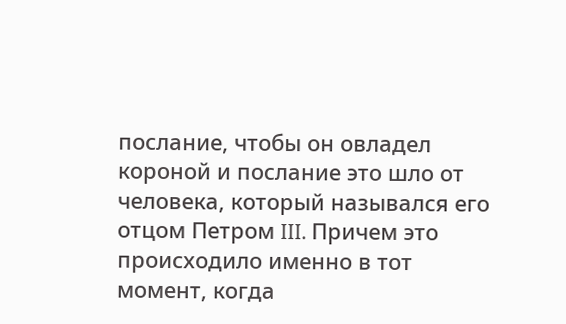послание, чтобы он овладел короной и послание это шло от человека, который назывался его отцом Петром III. Причем это происходило именно в тот момент, когда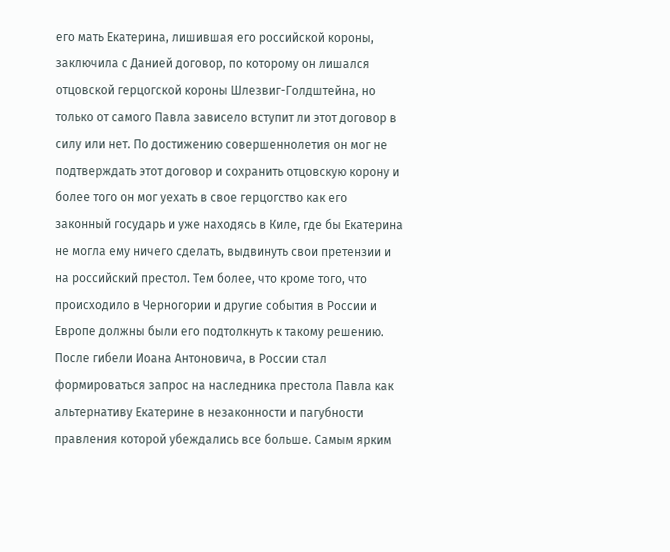его мать Екатерина, лишившая его российской короны, заключила с Данией договор, по которому он лишался отцовской герцогской короны Шлезвиг-Голдштейна, но только от самого Павла зависело вступит ли этот договор в силу или нет. По достижению совершеннолетия он мог не подтверждать этот договор и сохранить отцовскую корону и более того он мог уехать в свое герцогство как его законный государь и уже находясь в Киле, где бы Екатерина не могла ему ничего сделать, выдвинуть свои претензии и на российский престол. Тем более, что кроме того, что происходило в Черногории и другие события в России и Европе должны были его подтолкнуть к такому решению.
После гибели Иоана Антоновича, в России стал формироваться запрос на наследника престола Павла как альтернативу Екатерине в незаконности и пагубности правления которой убеждались все больше. Самым ярким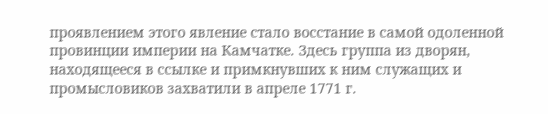проявлением этого явление стало восстание в самой одоленной провинции империи на Камчатке. Здесь группа из дворян, находящееся в ссылке и примкнувших к ним служащих и промысловиков захватили в апреле 1771 г.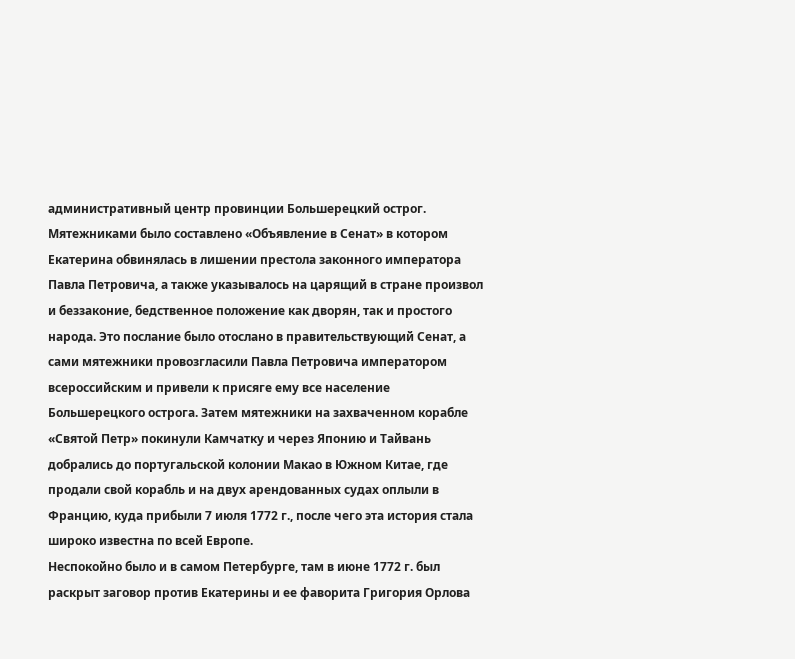административный центр провинции Большерецкий острог. Мятежниками было составлено «Объявление в Сенат» в котором Екатерина обвинялась в лишении престола законного императора Павла Петровича, а также указывалось на царящий в стране произвол и беззаконие, бедственное положение как дворян, так и простого народа. Это послание было отослано в правительствующий Сенат, а сами мятежники провозгласили Павла Петровича императором всероссийским и привели к присяге ему все население Большерецкого острога. Затем мятежники на захваченном корабле «Святой Петр» покинули Камчатку и через Японию и Тайвань добрались до португальской колонии Макао в Южном Китае, где продали свой корабль и на двух арендованных судах оплыли в Францию, куда прибыли 7 июля 1772 г., после чего эта история стала широко известна по всей Европе.
Неспокойно было и в самом Петербурге, там в июне 1772 г. был раскрыт заговор против Екатерины и ее фаворита Григория Орлова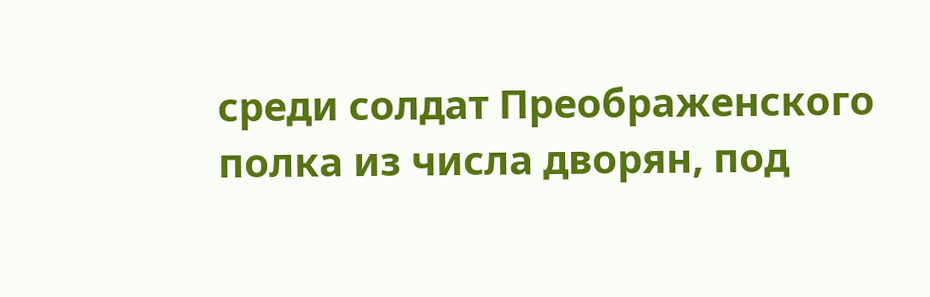среди солдат Преображенского полка из числа дворян, под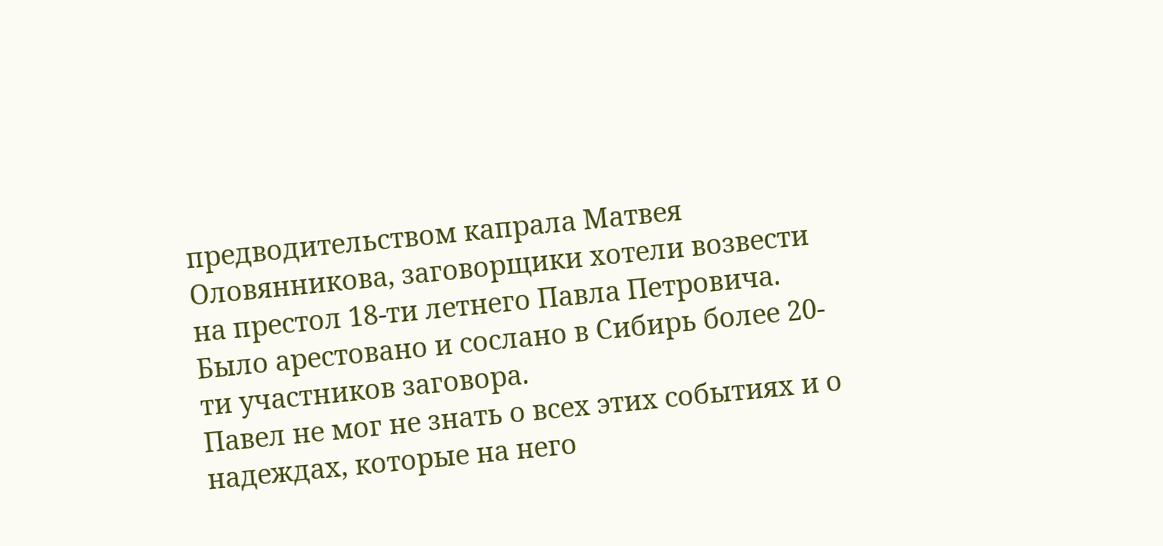предводительством капрала Матвея Оловянникова, заговорщики хотели возвести на престол 18-ти летнего Павла Петровича. Было арестовано и сослано в Сибирь более 20-ти участников заговора.
Павел не мог не знать о всех этих событиях и о надеждах, которые на него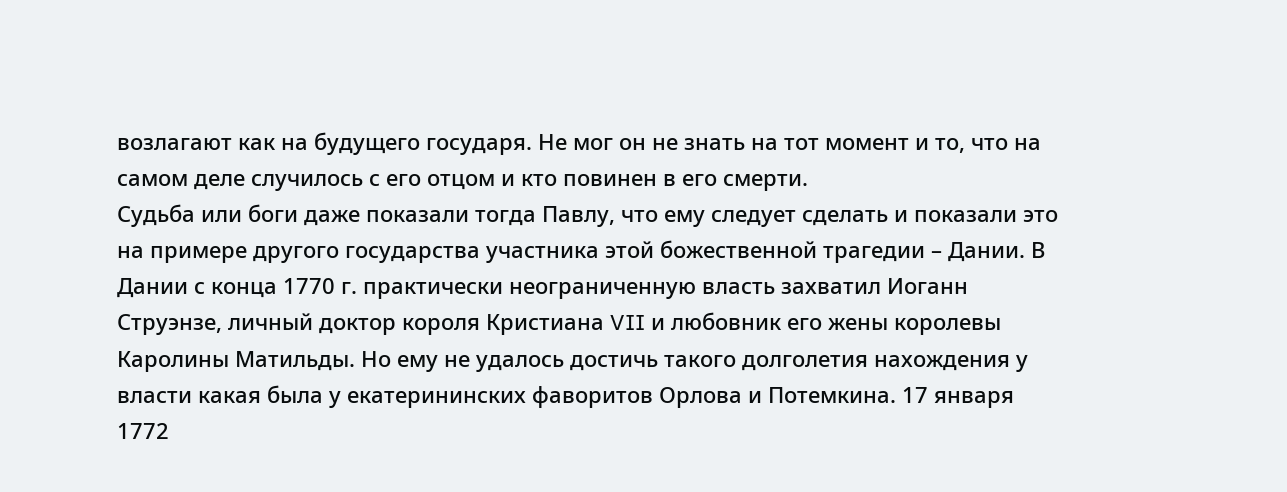возлагают как на будущего государя. Не мог он не знать на тот момент и то, что на самом деле случилось с его отцом и кто повинен в его смерти.
Судьба или боги даже показали тогда Павлу, что ему следует сделать и показали это на примере другого государства участника этой божественной трагедии – Дании. В Дании с конца 1770 г. практически неограниченную власть захватил Иоганн Струэнзе, личный доктор короля Кристиана VII и любовник его жены королевы Каролины Матильды. Но ему не удалось достичь такого долголетия нахождения у власти какая была у екатерининских фаворитов Орлова и Потемкина. 17 января 1772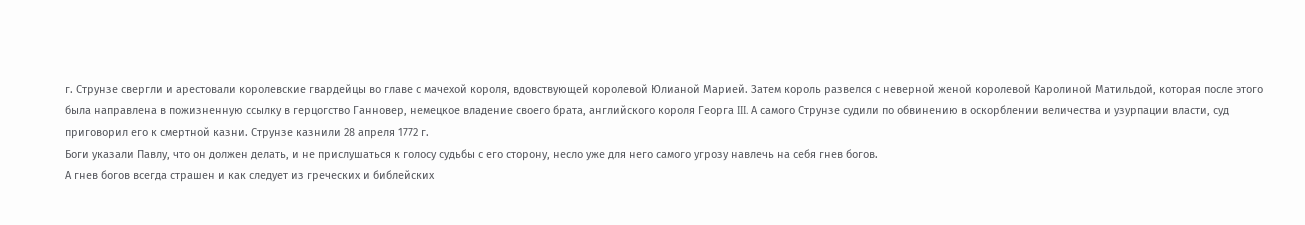г. Струнзе свергли и арестовали королевские гвардейцы во главе с мачехой короля, вдовствующей королевой Юлианой Марией. Затем король развелся с неверной женой королевой Каролиной Матильдой, которая после этого была направлена в пожизненную ссылку в герцогство Ганновер, немецкое владение своего брата, английского короля Георга III. А самого Струнзе судили по обвинению в оскорблении величества и узурпации власти, суд приговорил его к смертной казни. Струнзе казнили 28 апреля 1772 г.
Боги указали Павлу, что он должен делать, и не прислушаться к голосу судьбы с его сторону, несло уже для него самого угрозу навлечь на себя гнев богов.
А гнев богов всегда страшен и как следует из греческих и библейских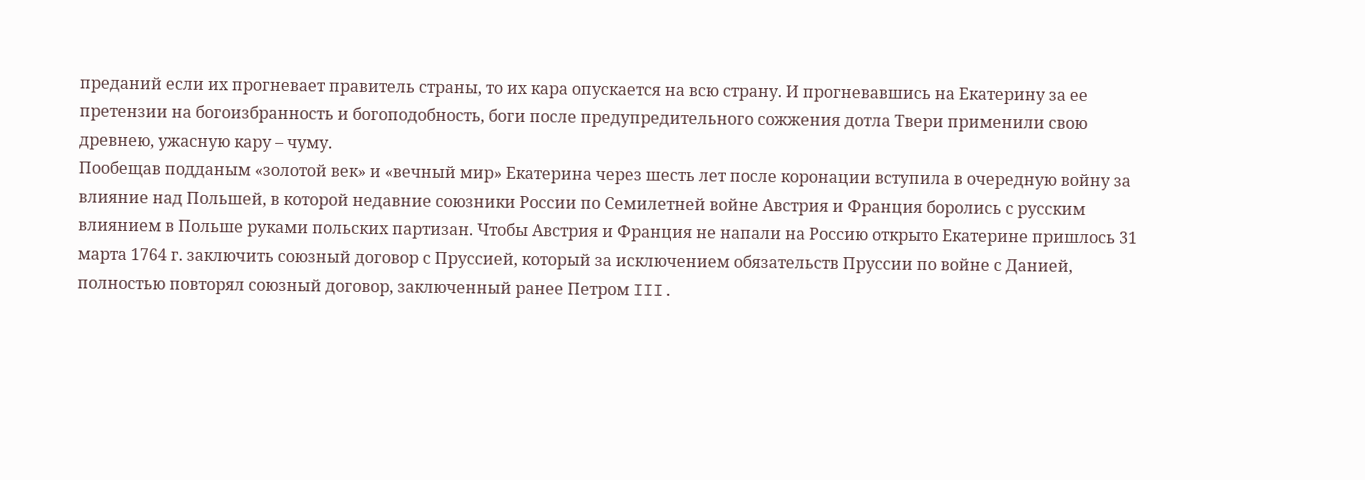преданий если их прогневает правитель страны, то их кара опускается на всю страну. И прогневавшись на Екатерину за ее претензии на богоизбранность и богоподобность, боги после предупредительного сожжения дотла Твери применили свою древнею, ужасную кару – чуму.
Пообещав подданым «золотой век» и «вечный мир» Екатерина через шесть лет после коронации вступила в очередную войну за влияние над Польшей, в которой недавние союзники России по Семилетней войне Австрия и Франция боролись с русским влиянием в Польше руками польских партизан. Чтобы Австрия и Франция не напали на Россию открыто Екатерине пришлось 31 марта 1764 г. заключить союзный договор с Пруссией, который за исключением обязательств Пруссии по войне с Данией, полностью повторял союзный договор, заключенный ранее Петром III.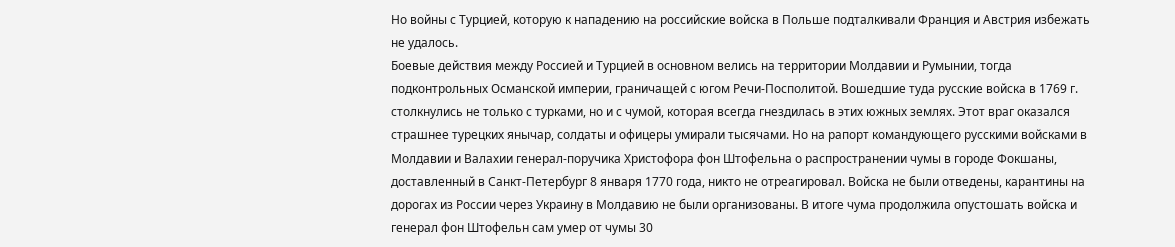Но войны с Турцией, которую к нападению на российские войска в Польше подталкивали Франция и Австрия избежать не удалось.
Боевые действия между Россией и Турцией в основном велись на территории Молдавии и Румынии, тогда подконтрольных Османской империи, граничащей с югом Речи-Посполитой. Вошедшие туда русские войска в 1769 г. столкнулись не только с турками, но и с чумой, которая всегда гнездилась в этих южных землях. Этот враг оказался страшнее турецких янычар, солдаты и офицеры умирали тысячами. Но на рапорт командующего русскими войсками в Молдавии и Валахии генерал-поручика Христофора фон Штофельна о распространении чумы в городе Фокшаны, доставленный в Санкт-Петербург 8 января 1770 года, никто не отреагировал. Войска не были отведены, карантины на дорогах из России через Украину в Молдавию не были организованы. В итоге чума продолжила опустошать войска и генерал фон Штофельн сам умер от чумы 30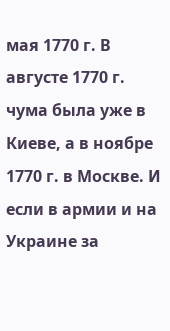мая 1770 г. В августе 1770 г. чума была уже в Киеве, а в ноябре 1770 г. в Москве. И если в армии и на Украине за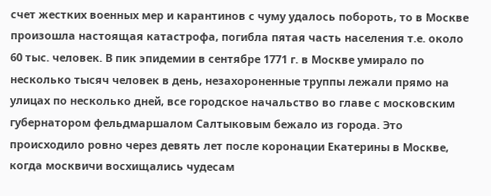счет жестких военных мер и карантинов с чуму удалось побороть, то в Москве произошла настоящая катастрофа, погибла пятая часть населения т.е. около 60 тыс. человек. В пик эпидемии в сентябре 1771 г. в Москве умирало по несколько тысяч человек в день, незахороненные труппы лежали прямо на улицах по несколько дней, все городское начальство во главе с московским губернатором фельдмаршалом Салтыковым бежало из города. Это происходило ровно через девять лет после коронации Екатерины в Москве, когда москвичи восхищались чудесам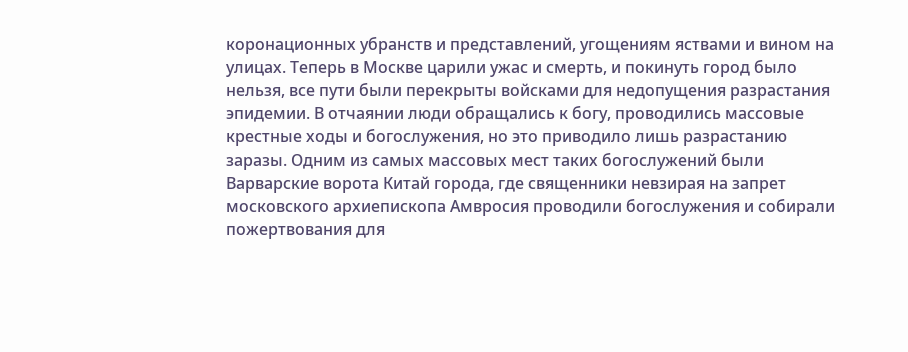коронационных убранств и представлений, угощениям яствами и вином на улицах. Теперь в Москве царили ужас и смерть, и покинуть город было нельзя, все пути были перекрыты войсками для недопущения разрастания эпидемии. В отчаянии люди обращались к богу, проводились массовые крестные ходы и богослужения, но это приводило лишь разрастанию заразы. Одним из самых массовых мест таких богослужений были Варварские ворота Китай города, где священники невзирая на запрет московского архиепископа Амвросия проводили богослужения и собирали пожертвования для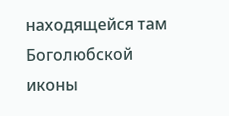находящейся там Боголюбской иконы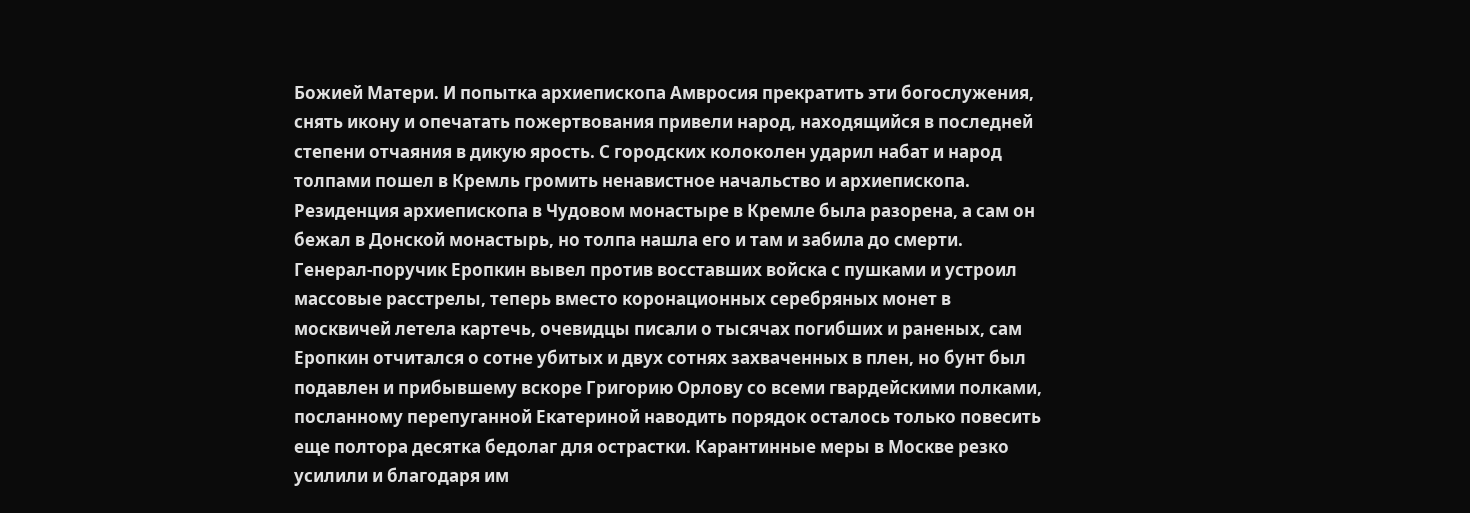Божией Матери. И попытка архиепископа Амвросия прекратить эти богослужения, снять икону и опечатать пожертвования привели народ, находящийся в последней степени отчаяния в дикую ярость. С городских колоколен ударил набат и народ толпами пошел в Кремль громить ненавистное начальство и архиепископа. Резиденция архиепископа в Чудовом монастыре в Кремле была разорена, а сам он бежал в Донской монастырь, но толпа нашла его и там и забила до смерти. Генерал-поручик Еропкин вывел против восставших войска с пушками и устроил массовые расстрелы, теперь вместо коронационных серебряных монет в москвичей летела картечь, очевидцы писали о тысячах погибших и раненых, сам Еропкин отчитался о сотне убитых и двух сотнях захваченных в плен, но бунт был подавлен и прибывшему вскоре Григорию Орлову со всеми гвардейскими полками, посланному перепуганной Екатериной наводить порядок осталось только повесить еще полтора десятка бедолаг для острастки. Карантинные меры в Москве резко усилили и благодаря им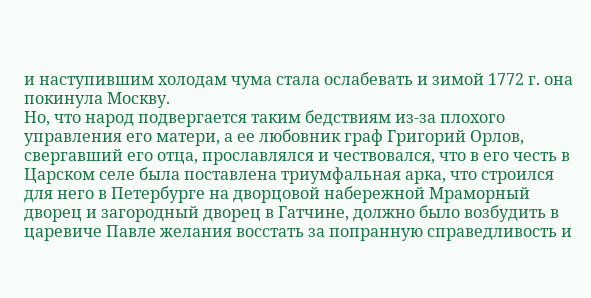и наступившим холодам чума стала ослабевать и зимой 1772 г. она покинула Москву.
Но, что народ подвергается таким бедствиям из-за плохого управления его матери, а ее любовник граф Григорий Орлов, свергавший его отца, прославлялся и чествовался, что в его честь в Царском селе была поставлена триумфальная арка, что строился для него в Петербурге на дворцовой набережной Мраморный дворец и загородный дворец в Гатчине, должно было возбудить в царевиче Павле желания восстать за попранную справедливость и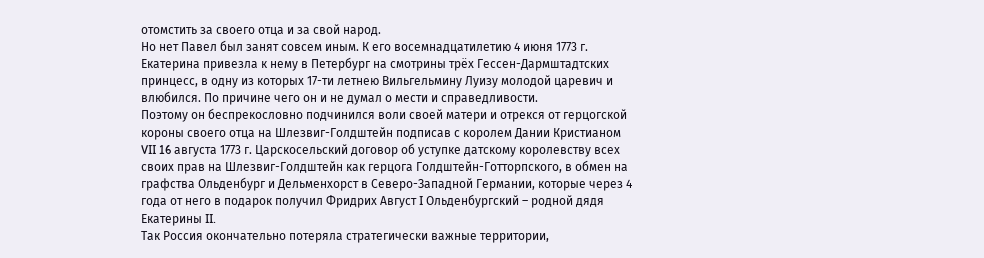отомстить за своего отца и за свой народ.
Но нет Павел был занят совсем иным. К его восемнадцатилетию 4 июня 1773 г. Екатерина привезла к нему в Петербург на смотрины трёх Гессен-Дармштадтских принцесс, в одну из которых 17-ти летнею Вильгельмину Луизу молодой царевич и влюбился. По причине чего он и не думал о мести и справедливости.
Поэтому он беспрекословно подчинился воли своей матери и отрекся от герцогской короны своего отца на Шлезвиг-Голдштейн подписав с королем Дании Кристианом VII 16 августа 1773 г. Царскосельский договор об уступке датскому королевству всех своих прав на Шлезвиг-Голдштейн как герцога Голдштейн-Готторпского, в обмен на графства Ольденбург и Дельменхорст в Северо-Западной Германии, которые через 4 года от него в подарок получил Фридрих Август I Ольденбургский – родной дядя Екатерины II.
Так Россия окончательно потеряла стратегически важные территории,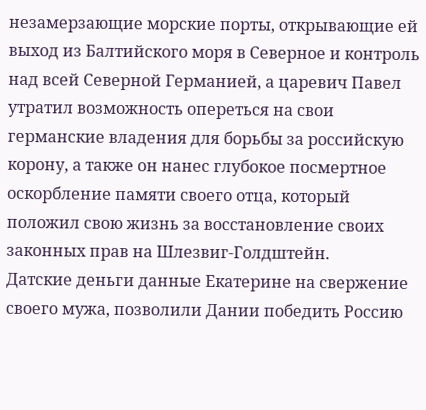незамерзающие морские порты, открывающие ей выход из Балтийского моря в Северное и контроль над всей Северной Германией, а царевич Павел утратил возможность опереться на свои германские владения для борьбы за российскую корону, а также он нанес глубокое посмертное оскорбление памяти своего отца, который положил свою жизнь за восстановление своих законных прав на Шлезвиг-Голдштейн.
Датские деньги данные Екатерине на свержение своего мужа, позволили Дании победить Россию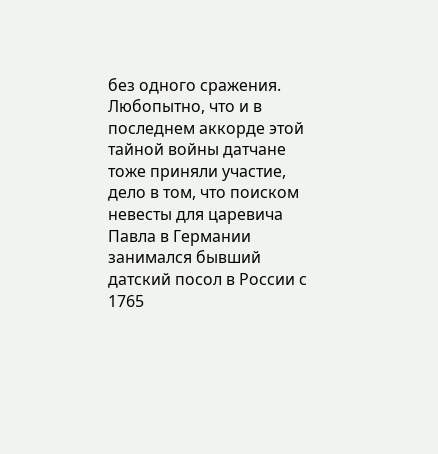без одного сражения. Любопытно, что и в последнем аккорде этой тайной войны датчане тоже приняли участие, дело в том, что поиском невесты для царевича Павла в Германии занимался бывший датский посол в России с 1765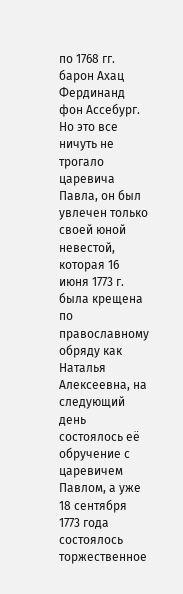по 1768 гг. барон Ахац Фердинанд фон Ассебург.
Но это все ничуть не трогало царевича Павла, он был увлечен только своей юной невестой, которая 16 июня 1773 г. была крещена по православному обряду как Наталья Алексеевна, на следующий день состоялось её обручение с царевичем Павлом, а уже 18 сентября 1773 года состоялось торжественное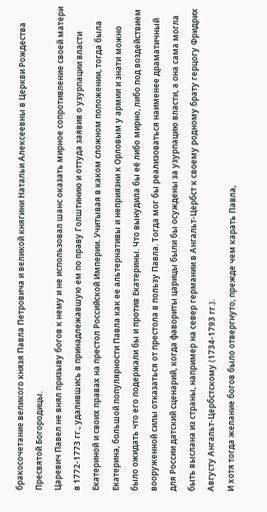бракосочетание великого князя Павла Петровича и великой княгини Натальи Алексеевны в Церкви Рождества Пресвятой Богородицы.
Царевич Павел не внял призыву богов к нему и не использовал шанс оказать мирное сопротивление своей матери в 1772-1773 гг., удалившись в принадлежавшую ем по праву Голштинию и оттуда заявив о узурпации власти Екатериной и своих правах на престол Российской Империи. Учитывая в каком сложном положении, тогда была Екатерина, большой популярности Павла как ее альтернативы и неприязни к Орловым у армии и знати можно было ожидать что его подержали бы и против Екатерины. Что вынудила бы её либо мирно, либо под воздействием вооруженной силы отказаться от престола в пользу Павла. Тогда мог бы реализоваться наименее драматичный для России датский сценарий, когда фавориты царицы были бы осуждены за узурпацию власти, а она сама могла быть выслана из страны, например на север германии в Ангальт-Цербст к своему родному брату герцогу Фридрих Августу Ангальт-Цербстскому (1734-1793 гг.).
И хотя тогда желание богов было отвергнуто, прежде чем карать Павла,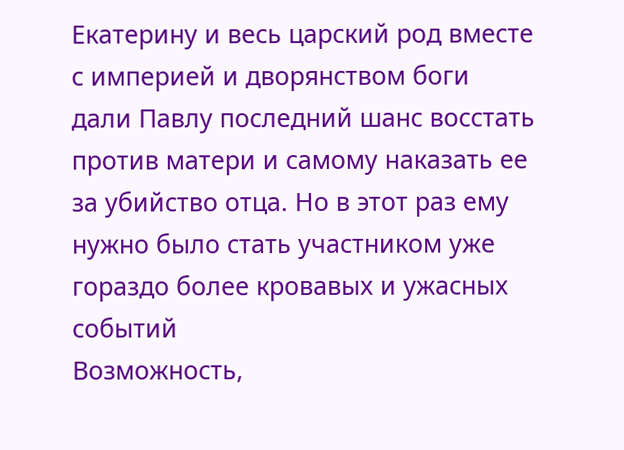Екатерину и весь царский род вместе с империей и дворянством боги дали Павлу последний шанс восстать против матери и самому наказать ее за убийство отца. Но в этот раз ему нужно было стать участником уже гораздо более кровавых и ужасных событий
Возможность,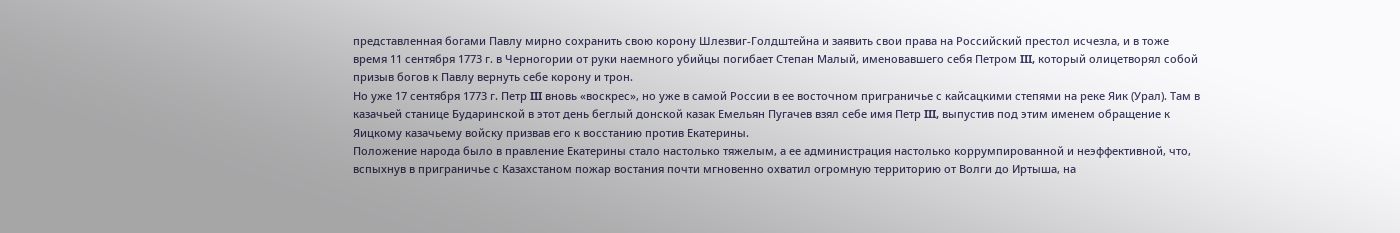представленная богами Павлу мирно сохранить свою корону Шлезвиг-Голдштейна и заявить свои права на Российский престол исчезла, и в тоже время 11 сентября 1773 г. в Черногории от руки наемного убийцы погибает Степан Малый, именовавшего себя Петром III, который олицетворял собой призыв богов к Павлу вернуть себе корону и трон.
Но уже 17 сентября 1773 г. Петр III вновь «воскрес», но уже в самой России в ее восточном приграничье с кайсацкими степями на реке Яик (Урал). Там в казачьей станице Бударинской в этот день беглый донской казак Емельян Пугачев взял себе имя Петр III, выпустив под этим именем обращение к Яицкому казачьему войску призвав его к восстанию против Екатерины.
Положение народа было в правление Екатерины стало настолько тяжелым, а ее администрация настолько коррумпированной и неэффективной, что, вспыхнув в приграничье с Казахстаном пожар востания почти мгновенно охватил огромную территорию от Волги до Иртыша, на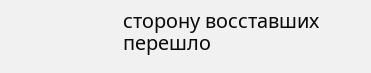сторону восставших перешло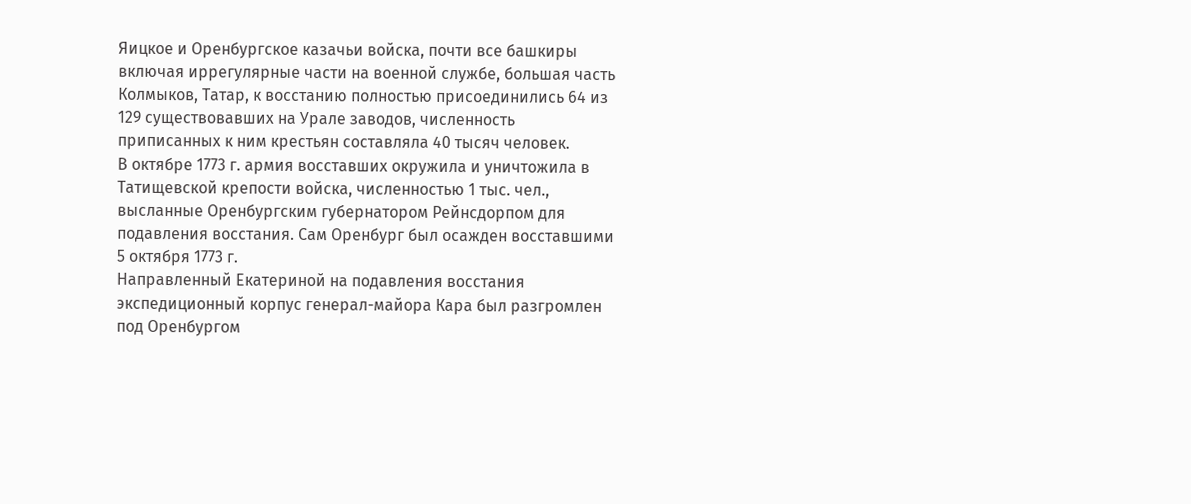Яицкое и Оренбургское казачьи войска, почти все башкиры включая иррегулярные части на военной службе, большая часть Колмыков, Татар, к восстанию полностью присоединились 64 из 129 существовавших на Урале заводов, численность приписанных к ним крестьян составляла 40 тысяч человек.
В октябре 1773 г. армия восставших окружила и уничтожила в Татищевской крепости войска, численностью 1 тыс. чел., высланные Оренбургским губернатором Рейнсдорпом для подавления восстания. Сам Оренбург был осажден восставшими 5 октября 1773 г.
Направленный Екатериной на подавления восстания экспедиционный корпус генерал-майора Кара был разгромлен под Оренбургом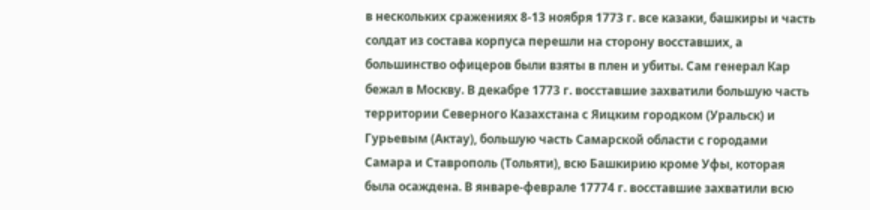в нескольких сражениях 8-13 ноября 1773 г. все казаки, башкиры и часть солдат из состава корпуса перешли на сторону восставших, а большинство офицеров были взяты в плен и убиты. Сам генерал Кар бежал в Москву. В декабре 1773 г. восставшие захватили большую часть территории Северного Казахстана с Яицким городком (Уральск) и Гурьевым (Актау), большую часть Самарской области с городами Самара и Ставрополь (Тольяти), всю Башкирию кроме Уфы, которая была осаждена. В январе-феврале 17774 г. восставшие захватили всю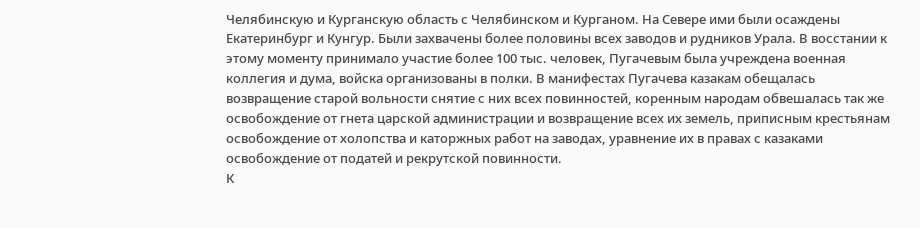Челябинскую и Курганскую область с Челябинском и Курганом. На Севере ими были осаждены Екатеринбург и Кунгур. Были захвачены более половины всех заводов и рудников Урала. В восстании к этому моменту принимало участие более 100 тыс. человек, Пугачевым была учреждена военная коллегия и дума, войска организованы в полки. В манифестах Пугачева казакам обещалась возвращение старой вольности снятие с них всех повинностей, коренным народам обвешалась так же освобождение от гнета царской администрации и возвращение всех их земель, приписным крестьянам освобождение от холопства и каторжных работ на заводах, уравнение их в правах с казаками освобождение от податей и рекрутской повинности.
К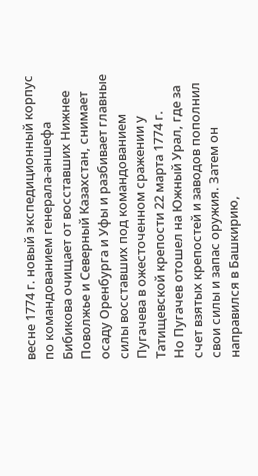весне 1774 г. новый экспедиционный корпус по командованием генерала-аншефа Бибикова очищает от восставших Нижнее Поволжье и Северный Казахстан, снимает осаду Оренбурга и Уфы и разбивает главные силы восставших под командованием Пугачева в ожесточенном сражении у Татищевской крепости 22 марта 1774 г.
Но Пугачев отошел на Южный Урал, где за счет взятых крепостей и заводов пополнил свои силы и запас оружия. Затем он направился в Башкирию,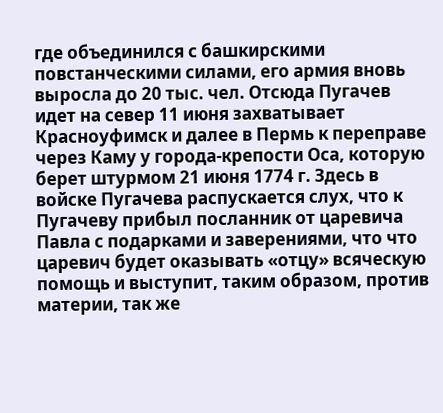где объединился с башкирскими повстанческими силами, его армия вновь выросла до 20 тыс. чел. Отсюда Пугачев идет на север 11 июня захватывает Красноуфимск и далее в Пермь к переправе через Каму у города-крепости Оса, которую берет штурмом 21 июня 1774 г. Здесь в войске Пугачева распускается слух, что к Пугачеву прибыл посланник от царевича Павла с подарками и заверениями, что что царевич будет оказывать «отцу» всяческую помощь и выступит, таким образом, против материи, так же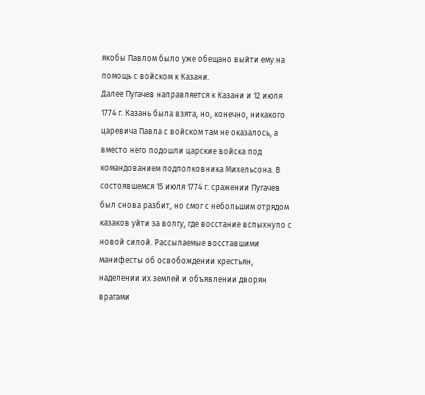якобы Павлом было уже обещано выйти ему на помощь с войском к Казани.
Далее Пугачев направляется к Казани и 12 июля 1774 г. Казань была взята, но, конечно, никакого царевича Павла с войском там не оказалось, а вместо него подошли царские войска под командованием подполковника Михельсона. В состоявшемся 15 июля 1774 г. сражении Пугачев был снова разбит, но смог с небольшим отрядом казаков уйти за волгу, где восстание вспыхнуло с новой силой. Рассылаемые восставшими манифесты об освобождении крестьян, наделении их землей и объявлении дворян врагами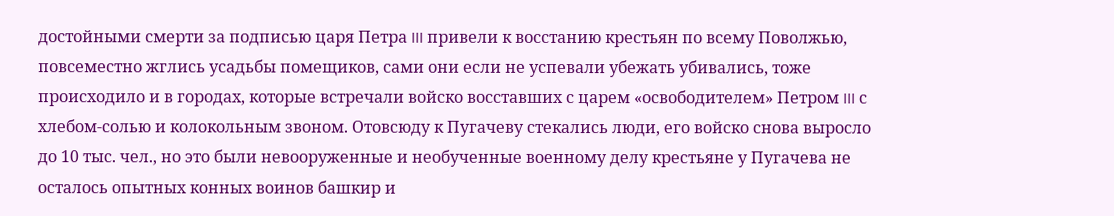достойными смерти за подписью царя Петра III привели к восстанию крестьян по всему Поволжью, повсеместно жглись усадьбы помещиков, сами они если не успевали убежать убивались, тоже происходило и в городах, которые встречали войско восставших с царем «освободителем» Петром III с хлебом-солью и колокольным звоном. Отовсюду к Пугачеву стекались люди, его войско снова выросло до 10 тыс. чел., но это были невооруженные и необученные военному делу крестьяне у Пугачева не осталось опытных конных воинов башкир и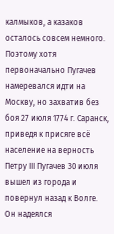калмыков, а казаков осталось совсем немного.
Поэтому хотя первоначально Пугачев намеревался идти на Москву, но захватив без боя 27 июля 1774 г. Саранск, приведя к присяге всё население на верность Петру III Пугачев 30 июля вышел из города и повернул назад к Волге. Он надеялся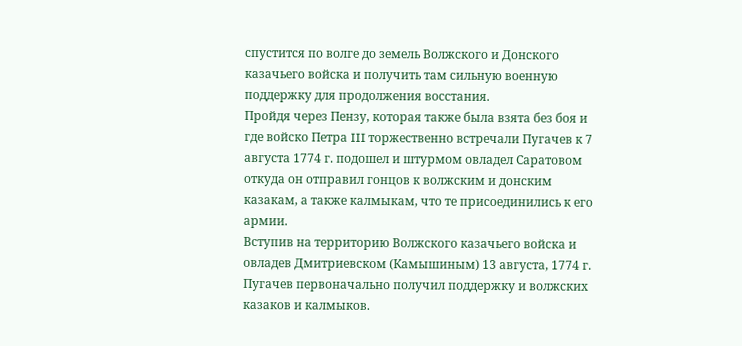спустится по волге до земель Волжского и Донского казачьего войска и получить там сильную военную поддержку для продолжения восстания.
Пройдя через Пензу, которая также была взята без боя и где войско Петра III торжественно встречали Пугачев к 7 августа 1774 г. подошел и штурмом овладел Саратовом откуда он отправил гонцов к волжским и донским казакам, а также калмыкам, что те присоединились к его армии.
Вступив на территорию Волжского казачьего войска и овладев Дмитриевском (Камышиным) 13 августа, 1774 г. Пугачев первоначально получил поддержку и волжских казаков и калмыков.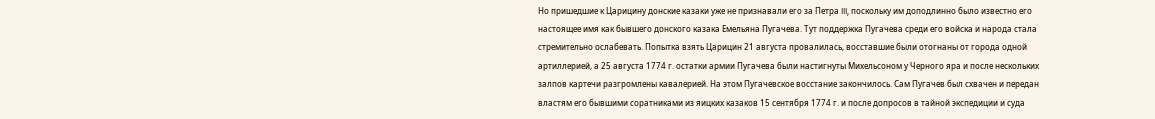Но пришедшие к Царицину донские казаки уже не признавали его за Петра III, поскольку им доподлинно было известно его настоящее имя как бывшего донского казака Емельяна Пугачева. Тут поддержка Пугачева среди его войска и народа стала стремительно ослабевать. Попытка взять Царицин 21 августа провалилась, восставшие были отогнаны от города одной артиллерией, а 25 августа 1774 г. остатки армии Пугачева были настигнуты Михельсоном у Черного яра и после нескольких залпов картечи разгромлены кавалерией. На этом Пугачевское восстание закончилось. Сам Пугачев был схвачен и передан властям его бывшими соратниками из яицких казаков 15 сентября 1774 г. и после допросов в тайной экспедиции и суда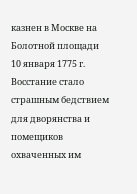казнен в Москве на Болотной площади 10 января 1775 г.
Восстание стало страшным бедствием для дворянства и помещиков охваченных им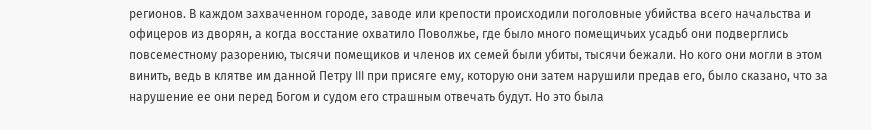регионов. В каждом захваченном городе, заводе или крепости происходили поголовные убийства всего начальства и офицеров из дворян, а когда восстание охватило Поволжье, где было много помещичьих усадьб они подверглись повсеместному разорению, тысячи помещиков и членов их семей были убиты, тысячи бежали. Но кого они могли в этом винить, ведь в клятве им данной Петру III при присяге ему, которую они затем нарушили предав его, было сказано, что за нарушение ее они перед Богом и судом его страшным отвечать будут. Но это была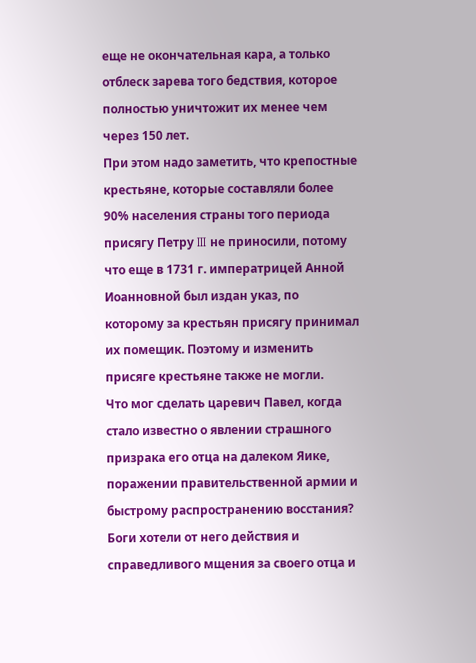еще не окончательная кара, а только отблеск зарева того бедствия, которое полностью уничтожит их менее чем через 150 лет.
При этом надо заметить, что крепостные крестьяне, которые составляли более 90% населения страны того периода присягу Петру III не приносили, потому что еще в 1731 г. императрицей Анной Иоанновной был издан указ, по которому за крестьян присягу принимал их помещик. Поэтому и изменить присяге крестьяне также не могли.
Что мог сделать царевич Павел, когда стало известно о явлении страшного призрака его отца на далеком Яике, поражении правительственной армии и быстрому распространению восстания? Боги хотели от него действия и справедливого мщения за своего отца и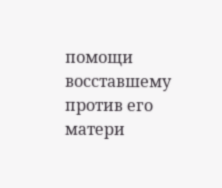помощи восставшему против его матери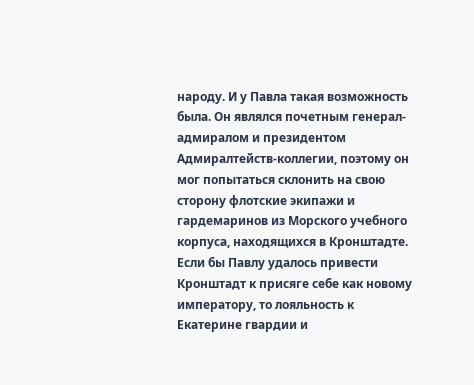народу. И у Павла такая возможность была. Он являлся почетным генерал-адмиралом и президентом Адмиралтейств-коллегии, поэтому он мог попытаться склонить на свою сторону флотские экипажи и гардемаринов из Морского учебного корпуса, находящихся в Кронштадте. Если бы Павлу удалось привести Кронштадт к присяге себе как новому императору, то лояльность к Екатерине гвардии и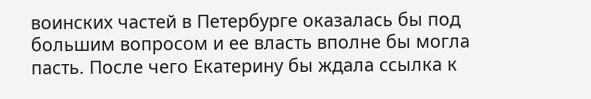воинских частей в Петербурге оказалась бы под большим вопросом и ее власть вполне бы могла пасть. После чего Екатерину бы ждала ссылка к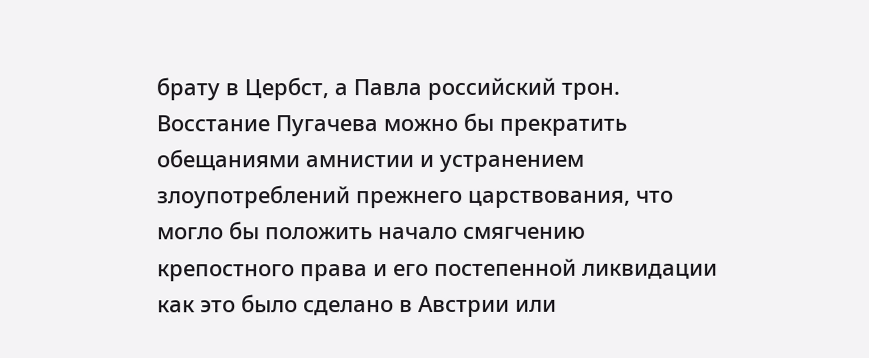брату в Цербст, а Павла российский трон. Восстание Пугачева можно бы прекратить обещаниями амнистии и устранением злоупотреблений прежнего царствования, что могло бы положить начало смягчению крепостного права и его постепенной ликвидации как это было сделано в Австрии или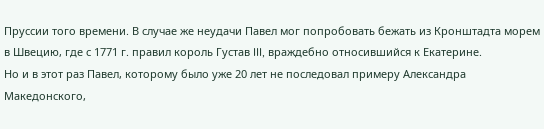Пруссии того времени. В случае же неудачи Павел мог попробовать бежать из Кронштадта морем в Швецию, где с 1771 г. правил король Густав III, враждебно относившийся к Екатерине.
Но и в этот раз Павел, которому было уже 20 лет не последовал примеру Александра Македонского,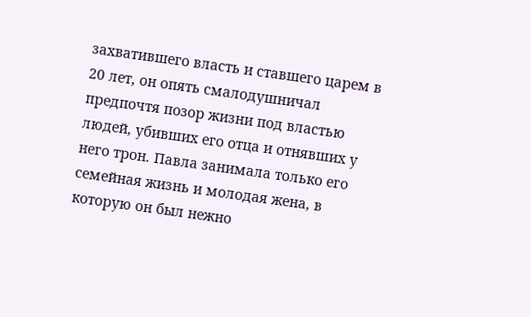захватившего власть и ставшего царем в 20 лет, он опять смалодушничал предпочтя позор жизни под властью людей, убивших его отца и отнявших у него трон. Павла занимала только его семейная жизнь и молодая жена, в которую он был нежно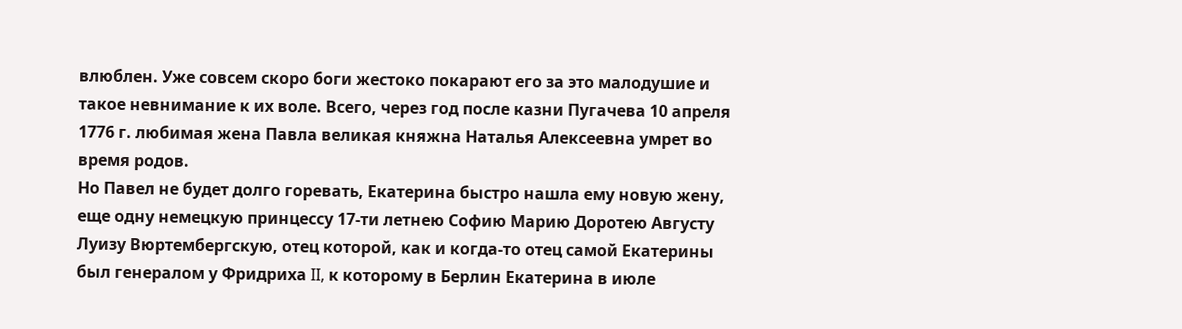влюблен. Уже совсем скоро боги жестоко покарают его за это малодушие и такое невнимание к их воле. Всего, через год после казни Пугачева 10 апреля 1776 г. любимая жена Павла великая княжна Наталья Алексеевна умрет во время родов.
Но Павел не будет долго горевать, Екатерина быстро нашла ему новую жену, еще одну немецкую принцессу 17-ти летнею Софию Марию Доротею Августу Луизу Вюртембергскую, отец которой, как и когда-то отец самой Екатерины был генералом у Фридриха II, к которому в Берлин Екатерина в июле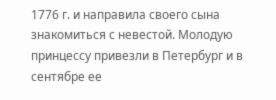1776 г. и направила своего сына знакомиться с невестой. Молодую принцессу привезли в Петербург и в сентябре ее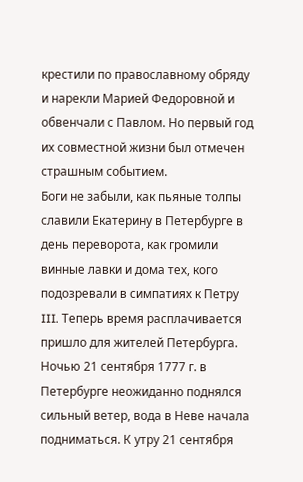крестили по православному обряду и нарекли Марией Федоровной и обвенчали с Павлом. Но первый год их совместной жизни был отмечен страшным событием.
Боги не забыли, как пьяные толпы славили Екатерину в Петербурге в день переворота, как громили винные лавки и дома тех, кого подозревали в симпатиях к Петру III. Теперь время расплачивается пришло для жителей Петербурга.
Ночью 21 сентября 1777 г. в Петербурге неожиданно поднялся сильный ветер, вода в Неве начала подниматься. К утру 21 сентября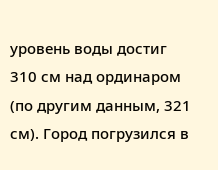уровень воды достиг 310 см над ординаром (по другим данным, 321 см). Город погрузился в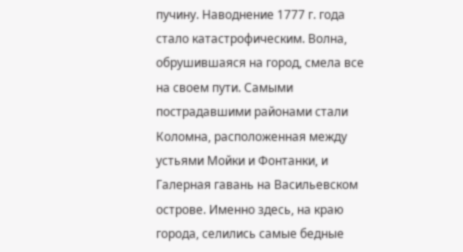пучину. Наводнение 1777 г. года стало катастрофическим. Волна, обрушившаяся на город, смела все на своем пути. Самыми пострадавшими районами стали Коломна, расположенная между устьями Мойки и Фонтанки, и Галерная гавань на Васильевском острове. Именно здесь, на краю города, селились самые бедные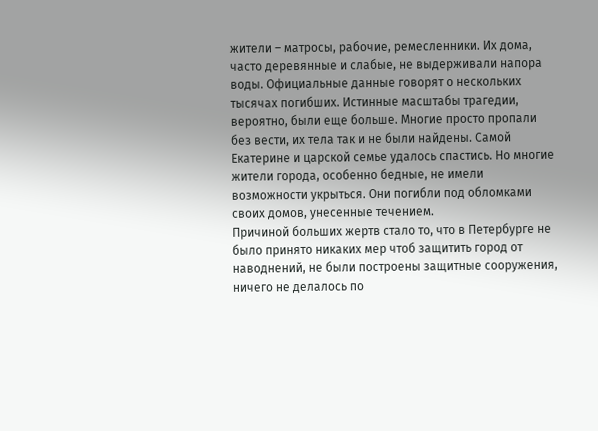жители – матросы, рабочие, ремесленники. Их дома, часто деревянные и слабые, не выдерживали напора воды. Официальные данные говорят о нескольких тысячах погибших. Истинные масштабы трагедии, вероятно, были еще больше. Многие просто пропали без вести, их тела так и не были найдены. Самой Екатерине и царской семье удалось спастись. Но многие жители города, особенно бедные, не имели возможности укрыться. Они погибли под обломками своих домов, унесенные течением.
Причиной больших жертв стало то, что в Петербурге не было принято никаких мер чтоб защитить город от наводнений, не были построены защитные сооружения, ничего не делалось по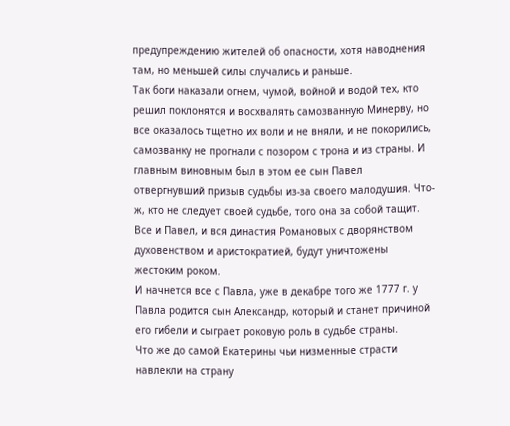предупреждению жителей об опасности, хотя наводнения там, но меньшей силы случались и раньше.
Так боги наказали огнем, чумой, войной и водой тех, кто решил поклонятся и восхвалять самозванную Минерву, но все оказалось тщетно их воли и не вняли, и не покорились, самозванку не прогнали с позором с трона и из страны. И главным виновным был в этом ее сын Павел отвергнувший призыв судьбы из-за своего малодушия. Что-ж, кто не следует своей судьбе, того она за собой тащит. Все и Павел, и вся династия Романовых с дворянством духовенством и аристократией, будут уничтожены жестоким роком.
И начнется все с Павла, уже в декабре того же 1777 г. у Павла родится сын Александр, который и станет причиной его гибели и сыграет роковую роль в судьбе страны.
Что же до самой Екатерины чьи низменные страсти навлекли на страну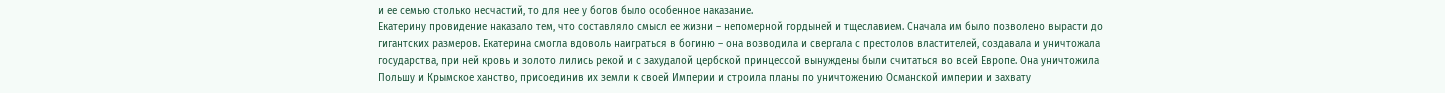и ее семью столько несчастий, то для нее у богов было особенное наказание.
Екатерину провидение наказало тем, что составляло смысл ее жизни – непомерной гордыней и тщеславием. Сначала им было позволено вырасти до гигантских размеров. Екатерина смогла вдоволь наиграться в богиню – она возводила и свергала с престолов властителей, создавала и уничтожала государства, при ней кровь и золото лились рекой и с захудалой цербской принцессой вынуждены были считаться во всей Европе. Она уничтожила Польшу и Крымское ханство, присоединив их земли к своей Империи и строила планы по уничтожению Османской империи и захвату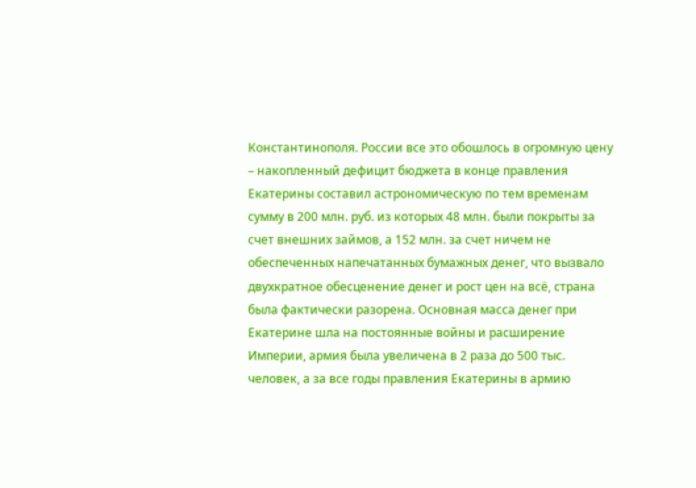Константинополя. России все это обошлось в огромную цену – накопленный дефицит бюджета в конце правления Екатерины составил астрономическую по тем временам сумму в 200 млн. руб. из которых 48 млн. были покрыты за счет внешних займов, а 152 млн. за счет ничем не обеспеченных напечатанных бумажных денег, что вызвало двухкратное обесценение денег и рост цен на всё, страна была фактически разорена. Основная масса денег при Екатерине шла на постоянные войны и расширение Империи, армия была увеличена в 2 раза до 500 тыс. человек, а за все годы правления Екатерины в армию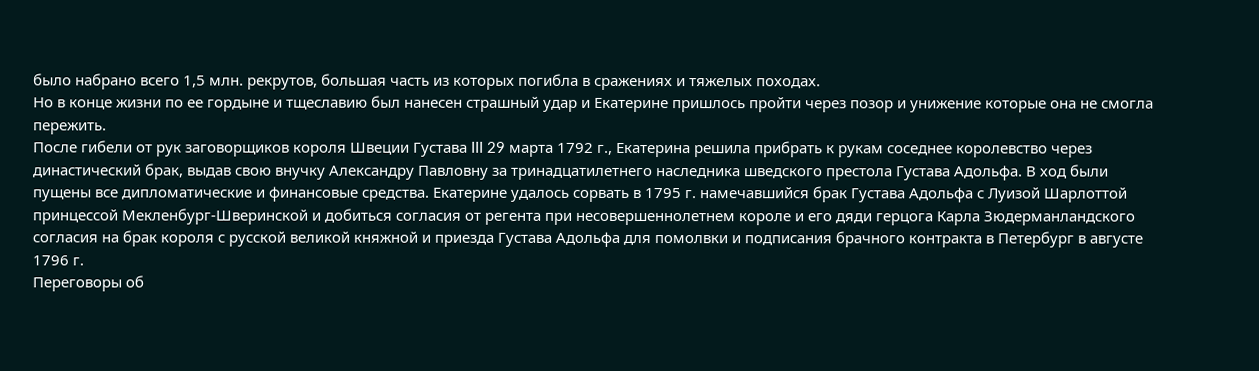было набрано всего 1,5 млн. рекрутов, большая часть из которых погибла в сражениях и тяжелых походах.
Но в конце жизни по ее гордыне и тщеславию был нанесен страшный удар и Екатерине пришлось пройти через позор и унижение которые она не смогла пережить.
После гибели от рук заговорщиков короля Швеции Густава III 29 марта 1792 г., Екатерина решила прибрать к рукам соседнее королевство через династический брак, выдав свою внучку Александру Павловну за тринадцатилетнего наследника шведского престола Густава Адольфа. В ход были пущены все дипломатические и финансовые средства. Екатерине удалось сорвать в 1795 г. намечавшийся брак Густава Адольфа с Луизой Шарлоттой принцессой Мекленбург-Шверинской и добиться согласия от регента при несовершеннолетнем короле и его дяди герцога Карла Зюдерманландского согласия на брак короля с русской великой княжной и приезда Густава Адольфа для помолвки и подписания брачного контракта в Петербург в августе 1796 г.
Переговоры об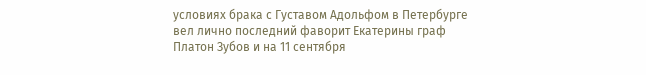условиях брака с Густавом Адольфом в Петербурге вел лично последний фаворит Екатерины граф Платон Зубов и на 11 сентября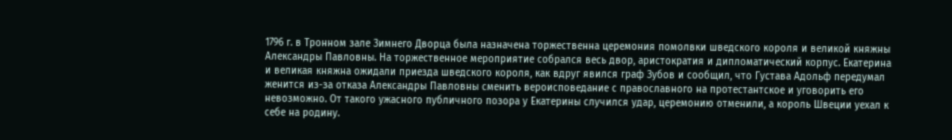1796 г. в Тронном зале Зимнего Дворца была назначена торжественна церемония помолвки шведского короля и великой княжны Александры Павловны. На торжественное мероприятие собрался весь двор, аристократия и дипломатический корпус. Екатерина и великая княжна ожидали приезда шведского короля, как вдруг явился граф Зубов и сообщил, что Густава Адольф передумал женится из-за отказа Александры Павловны сменить вероисповедание с православного на протестантское и уговорить его невозможно. От такого ужасного публичного позора у Екатерины случился удар, церемонию отменили, а король Швеции уехал к себе на родину.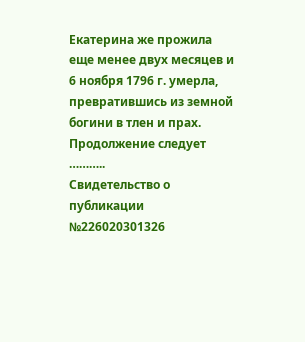Екатерина же прожила еще менее двух месяцев и 6 ноября 1796 г. умерла, превратившись из земной богини в тлен и прах.
Продолжение следует ………..
Свидетельство о публикации №226020301326